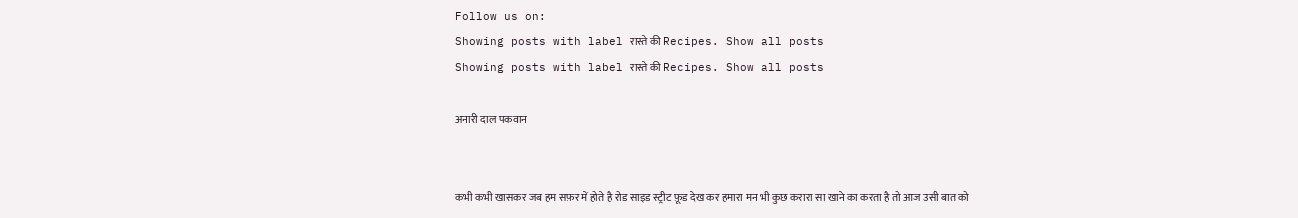Follow us on:
Showing posts with label रास्ते की Recipes. Show all posts
Showing posts with label रास्ते की Recipes. Show all posts

अनारी दाल पकवान


कभी कभी खासकर जब हम सफ़र में होते है रोड साइड स्ट्रीट फ़ूड देख कर हमारा मन भी कुछ करारा सा खाने का करता है तो आज उसी बात को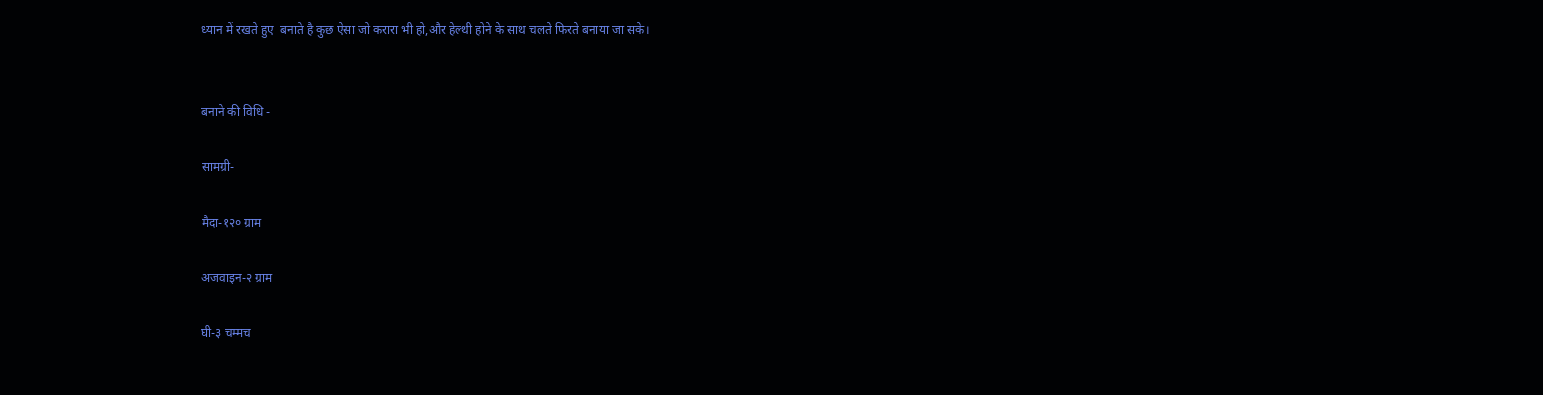ध्यान में रखते हुए  बनाते है कुछ ऐसा जो करारा भी हो,और हेल्थी होने के साथ चलते फिरते बनाया जा सके।


बनाने की विधि -

सामग्री-

मैदा-१२० ग्राम

अजवाइन-२ ग्राम

घी-३ चम्मच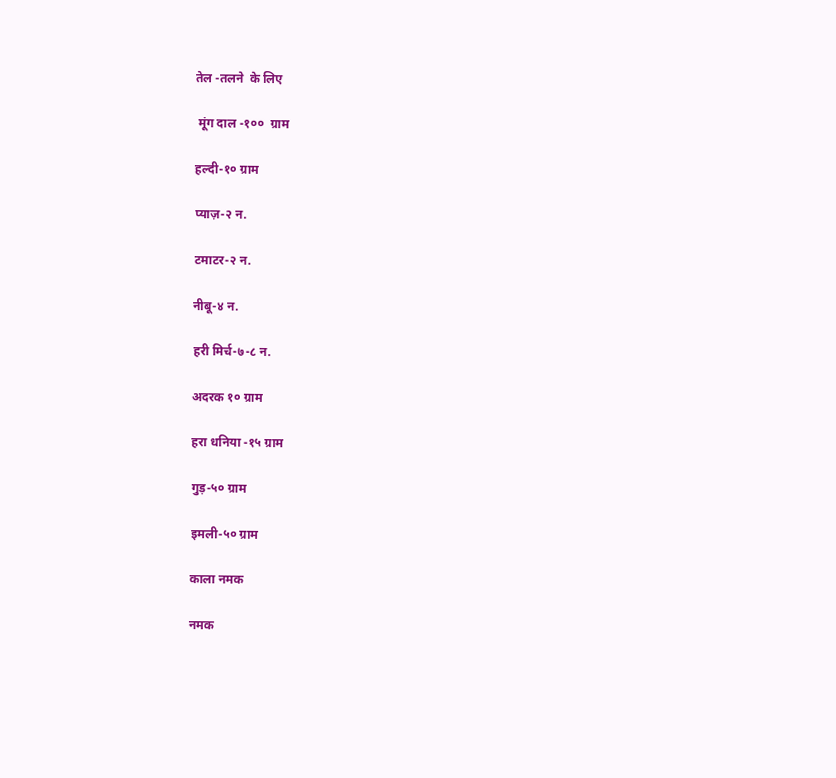तेल -तलने  के लिए

 मूंग दाल -१००  ग्राम

हल्दी-१० ग्राम

प्याज़-२ न.

टमाटर-२ न.

नीबू-४ न.

हरी मिर्च-७-८ न.

अदरक १० ग्राम

हरा धनिया -१५ ग्राम

गुड़-५० ग्राम

इमली-५० ग्राम

काला नमक

नमक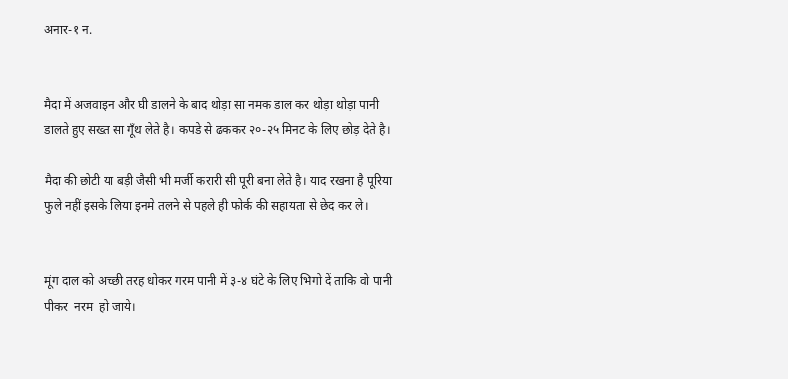अनार-१ न.


मैदा में अजवाइन और घी डालने के बाद थोड़ा सा नमक डाल कर थोड़ा थोड़ा पानी डालते हुए सख्त सा गूँथ लेते है। कपडे से ढककर २०-२५ मिनट के लिए छोड़ देते है।

मैदा की छोटी या बड़ी जैसी भी मर्जी करारी सी पूरी बना लेते है। याद रखना है पूरिया फुले नहीं इसके लिया इनमे तलने से पहले ही फोर्क की सहायता से छेद कर ले।


मूंग दाल को अच्छी तरह धोकर गरम पानी में ३-४ घंटे के लिए भिगो दें ताकि वो पानी पीकर  नरम  हो जाये।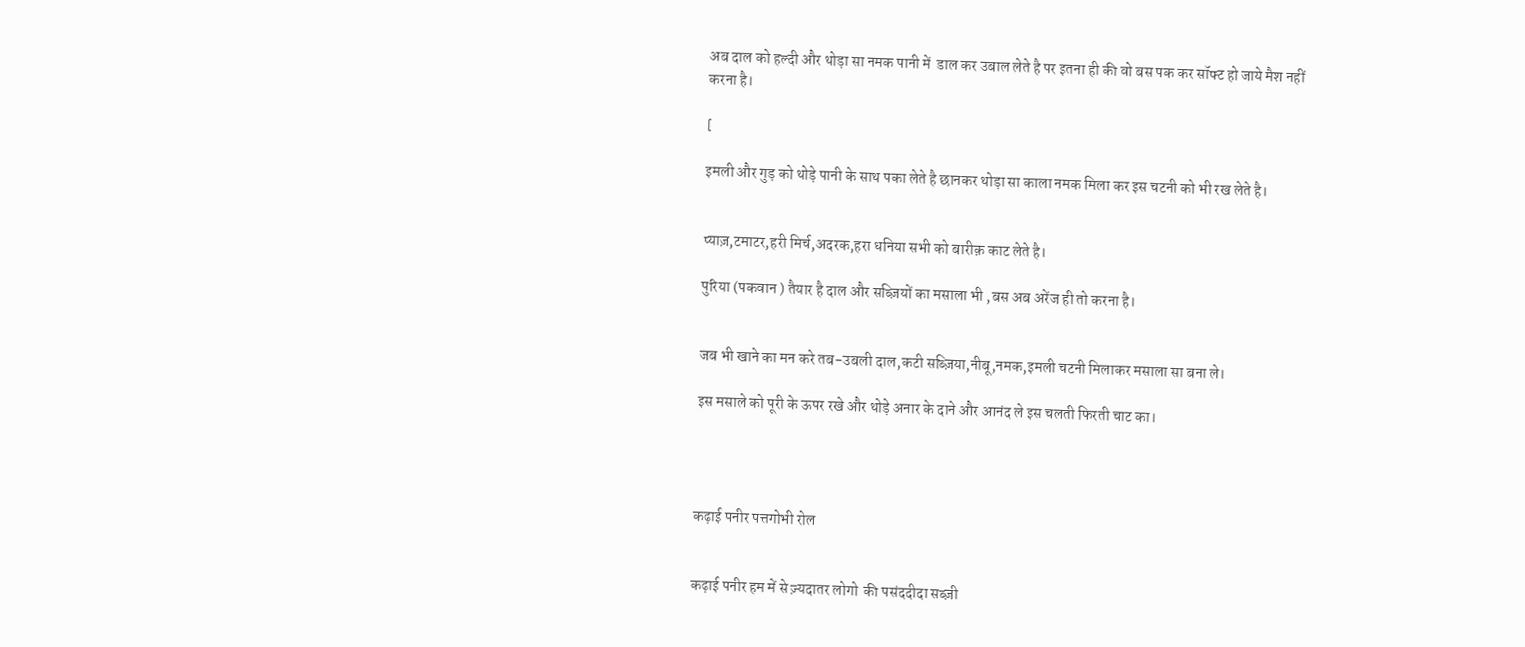अब दाल को हल्दी और थोड़ा सा नमक पानी में  डाल कर उबाल लेते है पर इतना ही की वो बस पक कर सॉफ्ट हो जाये मैश नहीं करना है।

[

इमली और गुड़ को थोड़े पानी के साथ पका लेते है छानकर थोड़ा सा काला नमक मिला कर इस चटनी को भी रख लेते है।


प्याज़,टमाटर,हरी मिर्च,अदरक,हरा धनिया सभी को बारीक़ काट लेते है।

पुरिया (पकवान ) तैयार है दाल और सब्ज़ियों का मसाला भी ,बस अब अरेंज ही तो करना है।


जब भी खाने का मन करे तब-उबली दाल,कटी सब्ज़िया,नीबू,नमक,इमली चटनी मिलाकर मसाला सा बना ले।

इस मसाले को पूरी के ऊपर रखे और थोड़े अनार के दाने और आनंद ले इस चलती फिरती चाट का।




कढ़ाई पनीर पत्तगोभी रोल


कढ़ाई पनीर हम में से ज़्यदातर लोगो  की पसंददीदा सब्ज़ी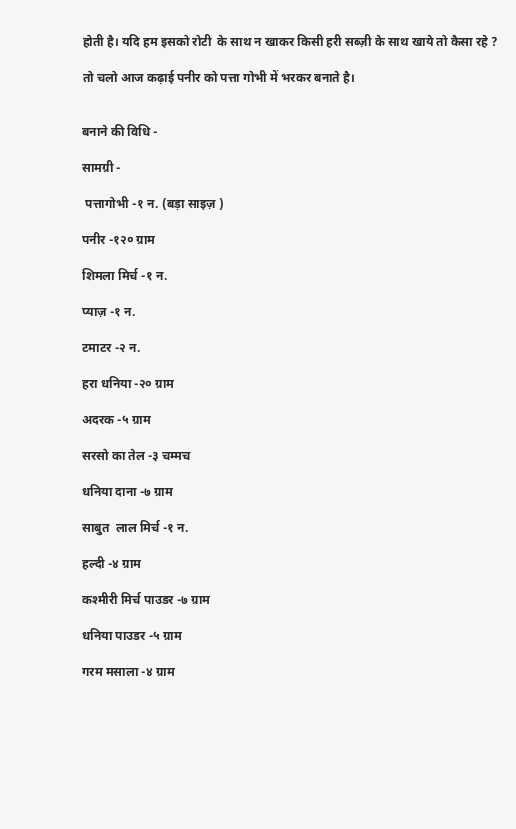होती है। यदि हम इसको रोटी  के साथ न खाकर किसी हरी सब्ज़ी के साथ खाये तो कैसा रहे ?

तो चलो आज कढ़ाई पनीर को पत्ता गोभी में भरकर बनाते है।


बनाने की विधि -

सामग्री -

 पत्तागोभी -१ न. (बड़ा साइज़ )

पनीर -१२० ग्राम

शिमला मिर्च -१ न.

प्याज़ -१ न.

टमाटर -२ न.

हरा धनिया -२० ग्राम

अदरक -५ ग्राम

सरसो का तेल -३ चम्मच

धनिया दाना -७ ग्राम

साबुत  लाल मिर्च -१ न.

हल्दी -४ ग्राम

कश्मीरी मिर्च पाउडर -७ ग्राम

धनिया पाउडर -५ ग्राम

गरम मसाला -४ ग्राम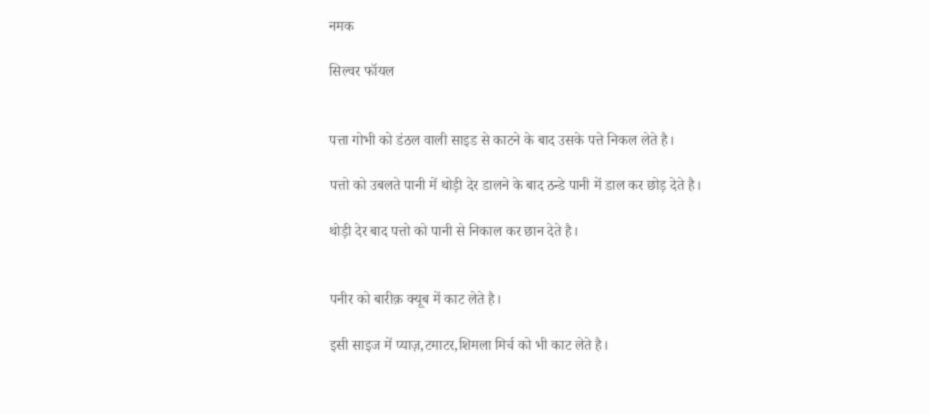नमक

सिल्वर फॉयल


पत्ता गोभी को डंठल वाली साइड से काटने के बाद उसके पत्ते निकल लेते है।

पत्तो को उबलते पानी में थोड़ी देर डालने के बाद ठन्डे पानी में डाल कर छोड़ देते है।

थोड़ी देर बाद पत्तो को पानी से निकाल कर छान देते है।


पनीर को बारीक़ क्यूब में काट लेते है।

इसी साइज में प्याज़,टमाटर,शिमला मिर्च को भी काट लेते है।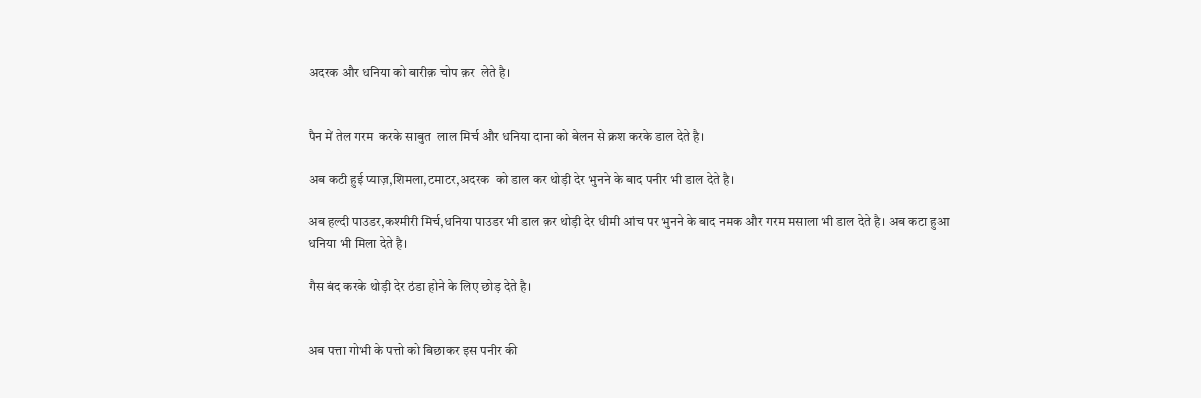अदरक और धनिया को बारीक़ चोप क़र  लेते है।


पैन में तेल गरम  करके साबुत  लाल मिर्च और धनिया दाना को बेलन से क्रश करके डाल देते है।

अब कटी हुई प्याज़,शिमला,टमाटर,अदरक  को डाल कर थोड़ी देर भुनने के बाद पनीर भी डाल देते है।

अब हल्दी पाउडर,कश्मीरी मिर्च,धनिया पाउडर भी डाल क़र थोड़ी देर धीमी आंच पर भुनने के बाद नमक और गरम मसाला भी डाल देते है। अब कटा हुआ धनिया भी मिला देते है।

गैस बंद करके थोड़ी देर ठंडा होने के लिए छोड़ देते है।


अब पत्ता गोभी के पत्तो को बिछाकर इस पनीर की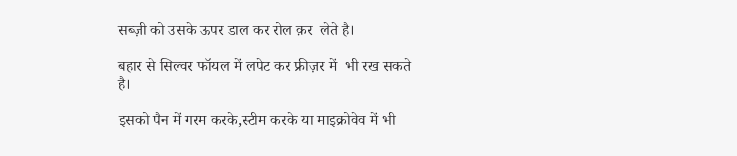सब्ज़ी को उसके ऊपर डाल कर रोल क़र  लेते है।

बहार से सिल्वर फॉयल में लपेट कर फ्रीज़र में  भी रख सकते है।

इसको पैन में गरम करके,स्टीम करके या माइक्रोवेव में भी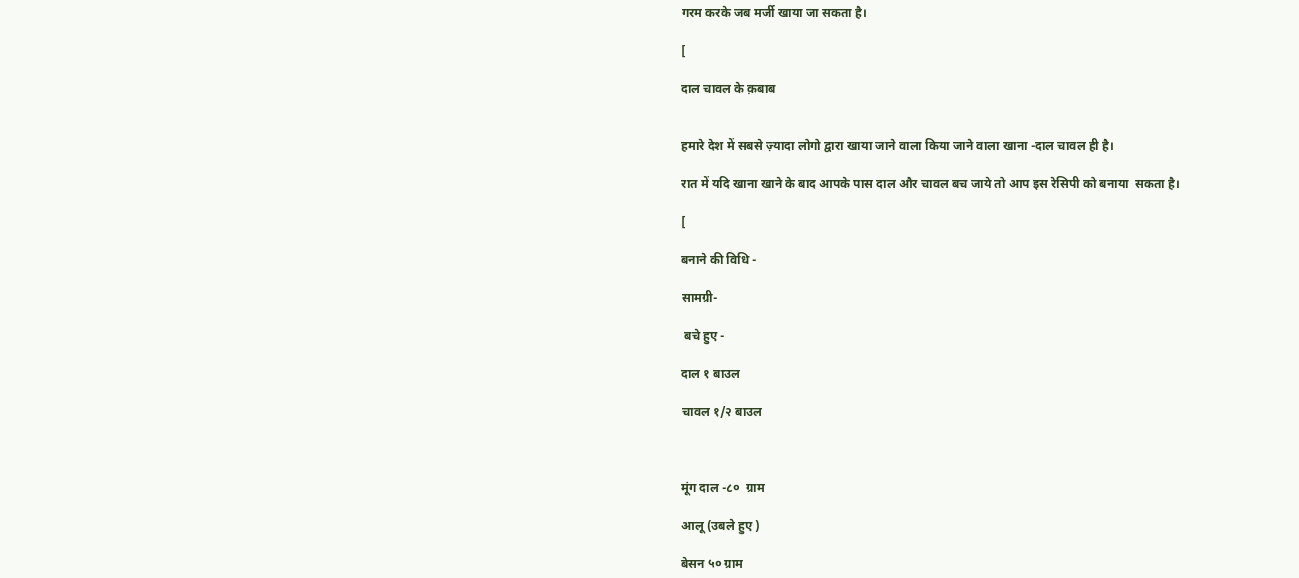गरम करके जब मर्जी खाया जा सकता है।

[

दाल चावल के क़बाब


हमारे देश में सबसे ज़्यादा लोगो द्वारा खाया जाने वाला किया जाने वाला खाना -दाल चावल ही है।

रात में यदि खाना खाने के बाद आपके पास दाल और चावल बच जाये तो आप इस रेसिपी को बनाया  सकता है।

[

बनाने की विधि -

सामग्री-

 बचे हुए -

दाल १ बाउल

चावल १/२ बाउल



मूंग दाल -८०  ग्राम

आलू (उबले हुए )

बेसन ५० ग्राम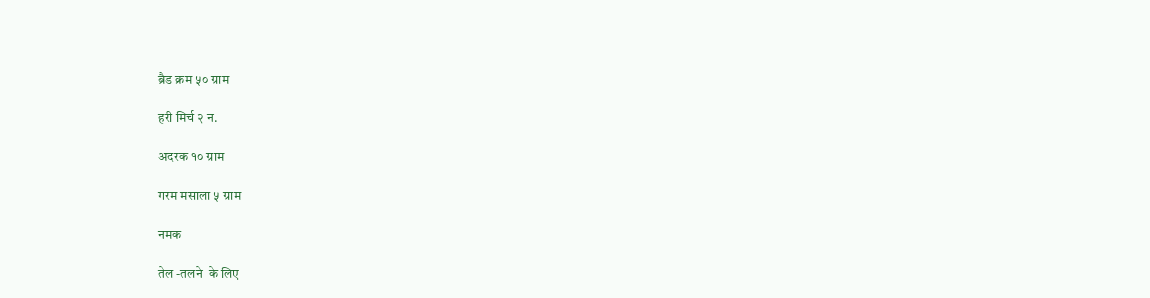ब्रैड क्रम ५० ग्राम

हरी मिर्च २ न.

अदरक १० ग्राम

गरम मसाला ५ ग्राम

नमक

तेल -तलने  के लिए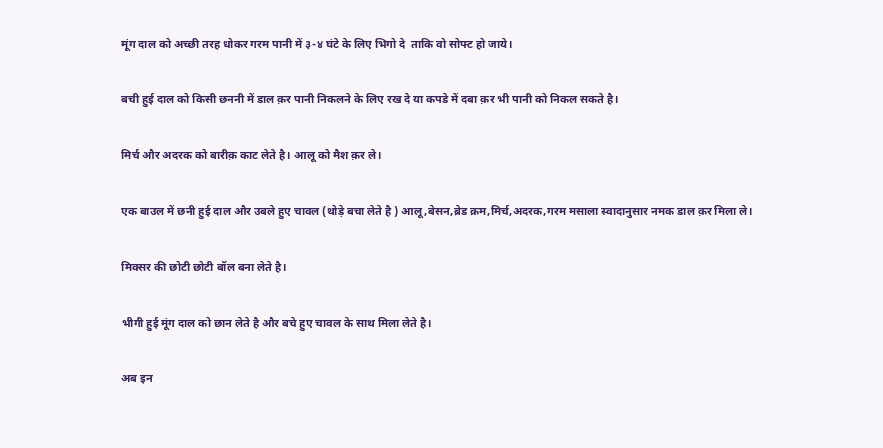मूंग दाल को अच्छी तरह धोकर गरम पानी में ३-४ घंटे के लिए भिगो दे  ताकि वो सोफ्ट हो जाये।

बची हुई दाल को किसी छननी में डाल क़र पानी निकलने के लिए रख दे या कपडे में दबा क़र भी पानी को निकल सकते है।

मिर्च और अदरक को बारीक़ काट लेते है। आलू को मैश क़र ले।

एक बाउल में छनी हुई दाल और उबले हुए चावल (थोड़े बचा लेते है ) आलू,बेसन,ब्रेड क्रम,मिर्च,अदरक,गरम मसाला स्वादानुसार नमक डाल क़र मिला ले।

मिक्सर की छोटी छोटी बॉल बना लेते है।

भीगी हुई मूंग दाल को छान लेते है और बचे हुए चावल के साथ मिला लेते है।

अब इन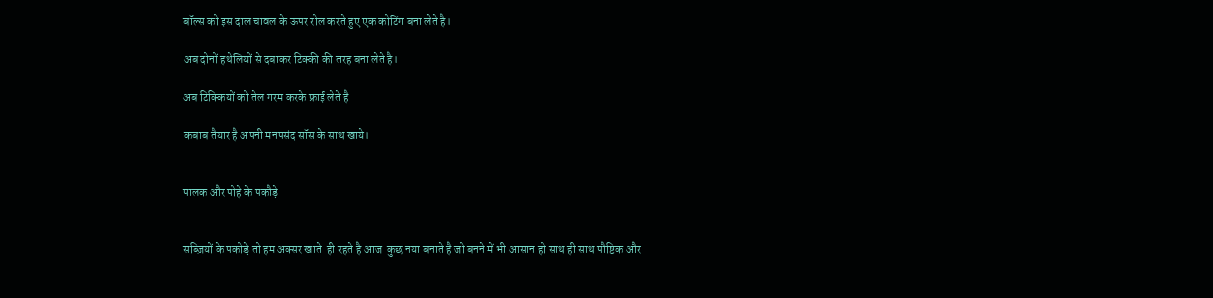बॉल्स को इस दाल चावल के ऊपर रोल करते हुए एक कोटिंग बना लेते है।

अब दोनों हथेलियों से दबाकर टिक्की की तरह बना लेते है।

अब टिक्कियों को तेल गरम करके फ्राई लेते है

कबाब तैयार है अपनी मनपसंद सॉस के साथ खाये।


पालक और पोहे के पकौड़े


सब्ज़ियों के पकोड़े तो हम अक्सर खाते  ही रहते है आज  कुछ नया बनाते है जो बनने में भी आसान हो साथ ही साथ पौष्टिक और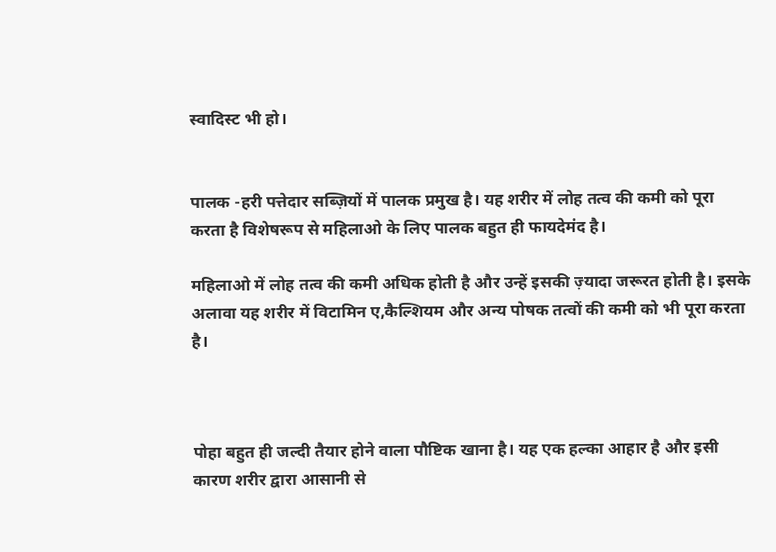स्वादिस्ट भी हो।


पालक -हरी पत्तेदार सब्ज़ियों में पालक प्रमुख है। यह शरीर में लोह तत्व की कमी को पूरा करता है विशेषरूप से महिलाओ के लिए पालक बहुत ही फायदेमंद है।

महिलाओ में लोह तत्व की कमी अधिक होती है और उन्हें इसकी ज़्यादा जरूरत होती है। इसके अलावा यह शरीर में विटामिन ए,कैल्शियम और अन्य पोषक तत्वों की कमी को भी पूरा करता है।



पोहा बहुत ही जल्दी तैयार होने वाला पौष्टिक खाना है। यह एक हल्का आहार है और इसी कारण शरीर द्वारा आसानी से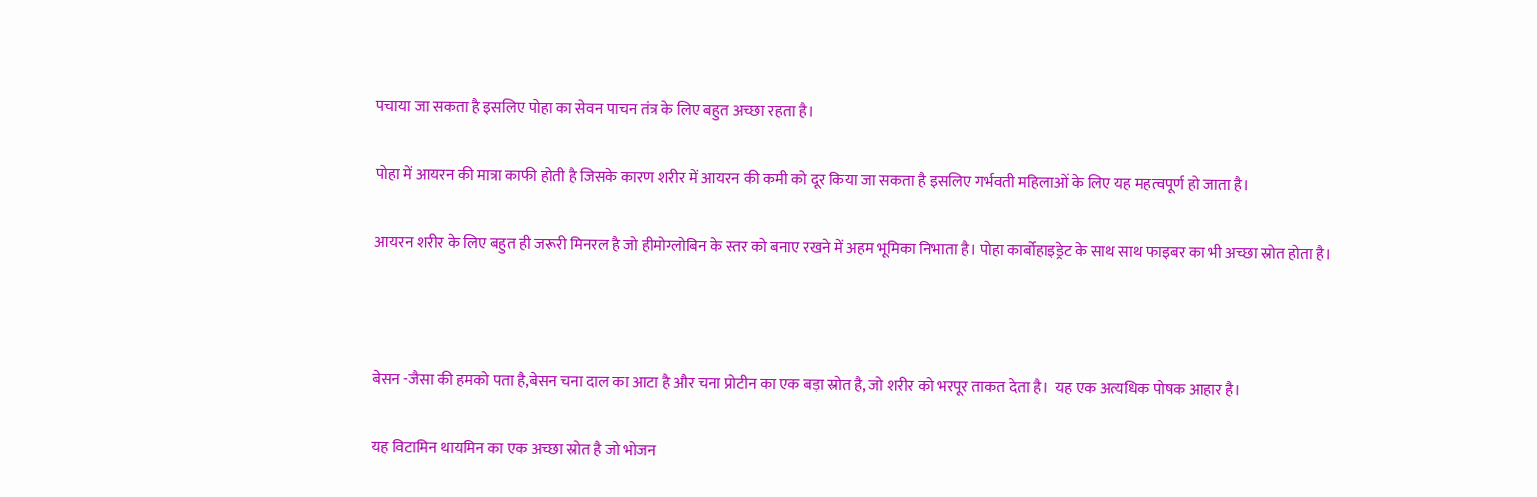पचाया जा सकता है इसलिए पोहा का सेवन पाचन तंत्र के लिए बहुत अच्छा रहता है।

पोहा में आयरन की मात्रा काफी होती है जिसके कारण शरीर में आयरन की कमी को दूर किया जा सकता है इसलिए गर्भवती महिलाओं के लिए यह महत्वपूर्ण हो जाता है।

आयरन शरीर के लिए बहुत ही जरूरी मिनरल है जो हीमोग्लोबिन के स्तर को बनाए रखने में अहम भूमिका निभाता है। पोहा कार्बोहाइड्रेट के साथ साथ फाइबर का भी अच्छा स्रोत होता है।



बेसन -जैसा की हमको पता है,बेसन चना दाल का आटा है और चना प्रोटीन का एक बड़ा स्रोत है, जो शरीर को भरपूर ताकत देता है।  यह एक अत्यधिक पोषक आहार है।

यह विटामिन थायमिन का एक अच्छा स्रोत है जो भोजन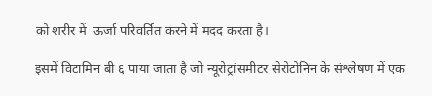को शरीर में  ऊर्जा परिवर्तित करने में मदद करता है।

इसमें विटामिन बी ६ पाया जाता है जो न्यूरोट्रांसमीटर सेरोटोनिन के संश्लेषण में एक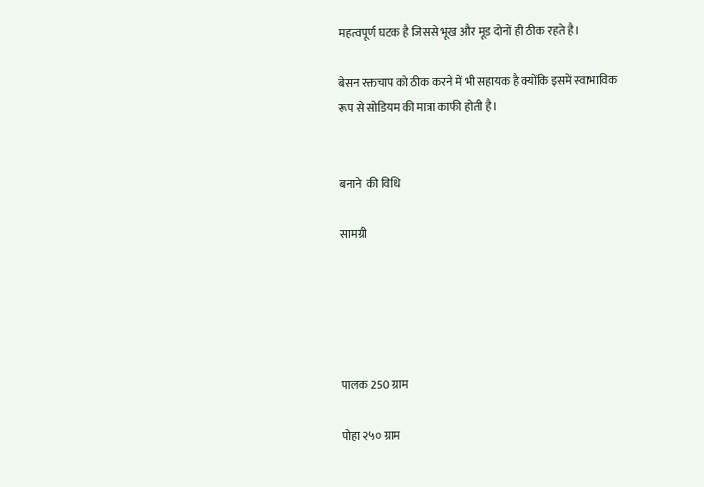महत्वपूर्ण घटक है जिससे भूख और मूड दोनों ही ठीक रहते है।

बेसन रक्तचाप को ठीक करने में भी सहायक है क्योंकि इसमें स्वाभाविक  रूप से सोडियम की मात्रा काफी होती है।


बनाने  की विधि

सामग्री





पालक 250 ग्राम

पोहा २५० ग्राम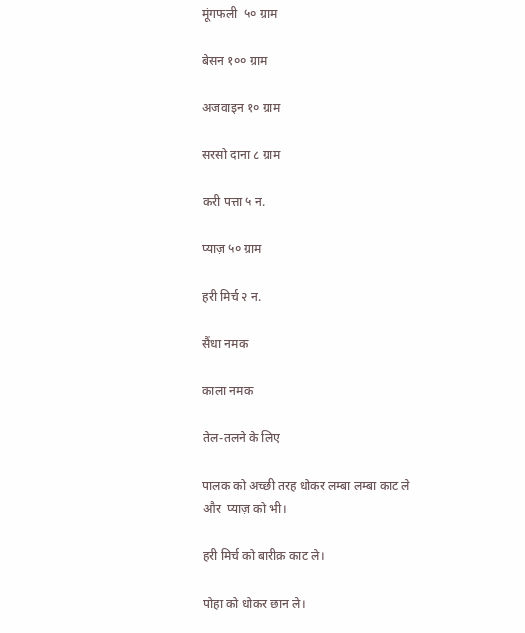मूंगफली  ५० ग्राम

बेसन १०० ग्राम

अजवाइन १० ग्राम

सरसो दाना ८ ग्राम

करी पत्ता ५ न.

प्याज़ ५० ग्राम

हरी मिर्च २ न.

सैंधा नमक

काला नमक

तेल-तलने के लिए

पालक को अच्छी तरह धोकर लम्बा लम्बा काट ले और  प्याज़ को भी।

हरी मिर्च को बारीक़ काट ले।

पोहा को धोकर छान ले।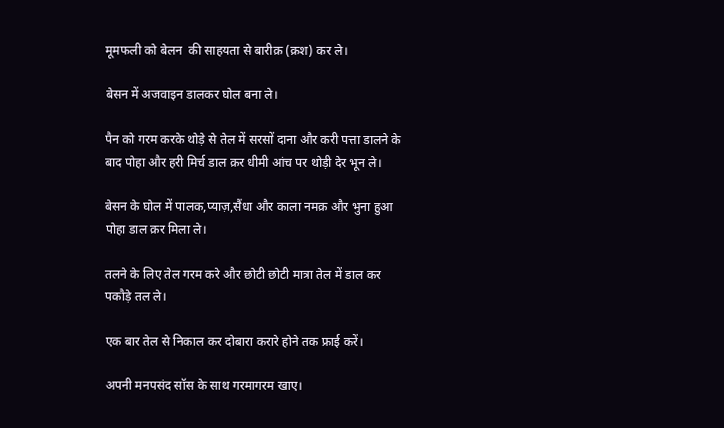मूमफली को बेलन  की साहयता से बारीक़ (क्रश) कर ले।

बेसन में अजवाइन डालकर घोल बना ले।

पैन को गरम करके थोड़े से तेल में सरसों दाना और करी पत्ता डालने के बाद पोहा और हरी मिर्च डाल क़र धीमी आंच पर थोड़ी देर भून ले।

बेसन के घोल में पालक,प्याज़,सैंधा और काला नमक़ और भुना हुआ पोहा डाल क़र मिला ले।

तलने के लिए तेल गरम करे और छोटी छोटी मात्रा तेल में डाल कर पकौड़े तल ले।

एक बार तेल से निकाल कर दोबारा करारे होने तक फ्राई करें।

अपनी मनपसंद सॉस के साथ गरमागरम खाए।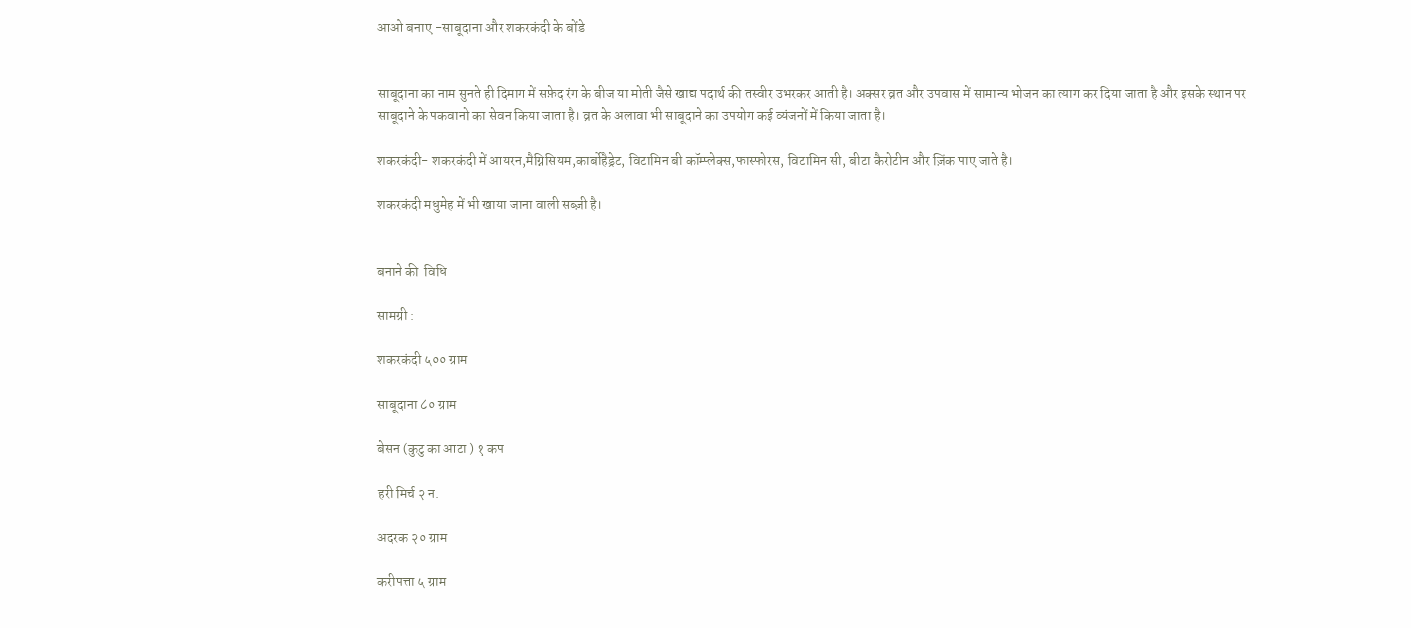आओ बनाए -साबूदाना और शकरकंदी के बोंडे


साबूदाना का नाम सुनते ही दिमाग में सफ़ेद रंग के बीज या मोती जैसे खाद्य पदार्थ की तस्वीर उभरकर आती है। अक्सर व्रत और उपवास में सामान्य भोजन का त्याग कर दिया जाता है और इसके स्थान पर साबूदाने के पकवानो का सेवन किया जाता है। व्रत के अलावा भी साबूदाने का उपयोग कई व्यंजनों में किया जाता है।

शकरकंदी- शकरकंदी में आयरन,मैग्निसियम,कार्बोहैड्रेट, विटामिन बी कॉम्प्लेक्स,फास्फोरस, विटामिन सी, बीटा कैरोटीन और ज़िंक पाए जाते है।

शकरकंदी मधुमेह में भी खाया जाना वाली सब्ज़ी है।


बनाने की  विधि

सामग्री :

शकरकंदी ५०० ग्राम

साबूदाना ८० ग्राम

बेसन (कुटु का आटा ) १ कप

हरी मिर्च २ न.

अदरक २० ग्राम

करीपत्ता ५ ग्राम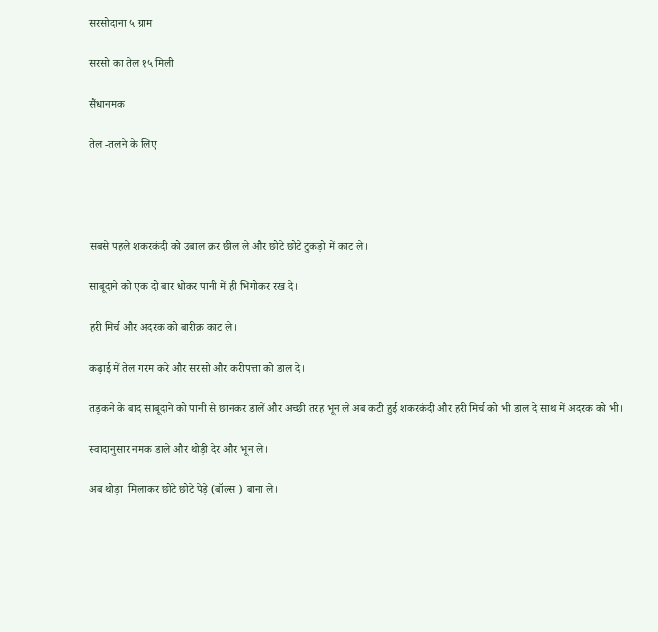सरसोदाना ५ ग्राम

सरसो का तेल १५ मिली

सैंधानमक

तेल -तलने के लिए




सबसे पहले शकरकंदी को उबाल क़र छील ले और छोटे छोटे टुकड़ो में काट ले।

साबूदाने को एक दो बार धोकर पानी में ही भिगोकर रख दे।

हरी मिर्च और अदरक को बारीक़ काट ले।

कढ़ाई में तेल गरम करे और सरसो और करीपत्ता को डाल दे।

तड़कने के बाद साबूदाने को पानी से छानकर डालें और अच्छी तरह भून ले अब कटी हुई शकरकंदी और हरी मिर्च को भी डाल दे साथ में अदरक को भी।

स्वादानुसार नमक डाले और थोड़ी देर और भून ले।

अब थोड़ा  मिलाकर छोटे छोटे पेड़े (बॉल्स ) बाना ले।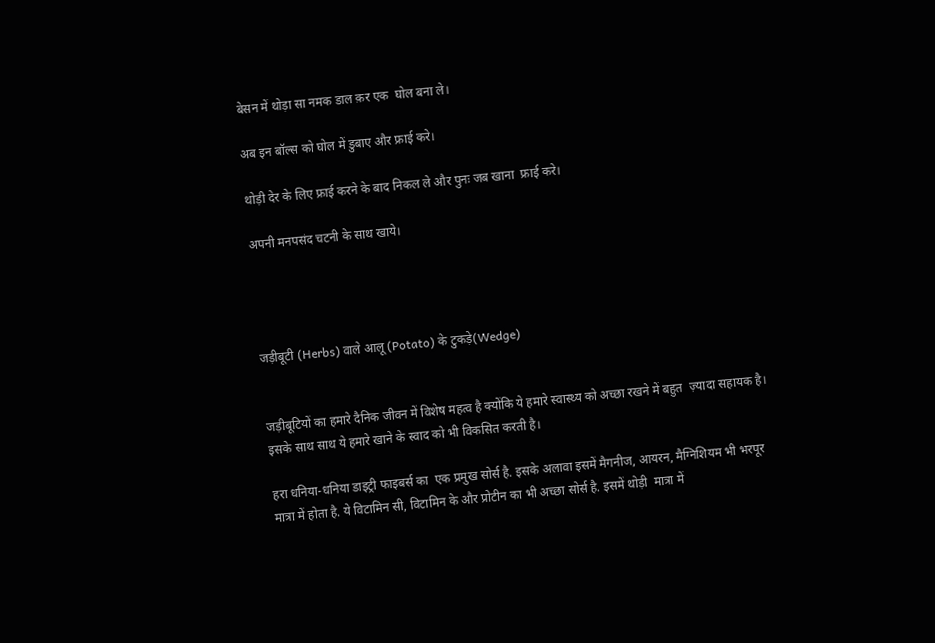बेसन में थोड़ा सा नमक डाल क़र एक  घोल बना ले।

अब इन बॉल्स को घोल में डुबाए और फ्राई करे।

थोड़ी देर के लिए फ्राई करने के बाद निकल ले और पुनः जब खाना  फ्राई करे।

अपनी मनपसंद चटनी के साथ खाये।




जड़ीबूटी (Herbs) वाले आलू (Potato) के टुकड़े(Wedge)


जड़ीबूटियों का हमारे दैनिक जीवन में विशेष महत्व है क्योंकि ये हमारे स्वास्थ्य को अच्छा रखने में बहुत  ज़्यादा सहायक है। इसके साथ साथ ये हमारे खाने के स्वाद को भी विकसित करती है।

हरा धनिया-धनिया डाइट्री फाइबर्स का  एक प्रमुख सोर्स है. इसके अलावा इसमें मैगनीज, आयरन, मैग्न‍िशियम भी भरपूर मात्रा में होता है. ये विटामिन सी, विटामिन के और प्रोटीन का भी अच्छा सोर्स है. इसमें थोड़ी  मात्रा में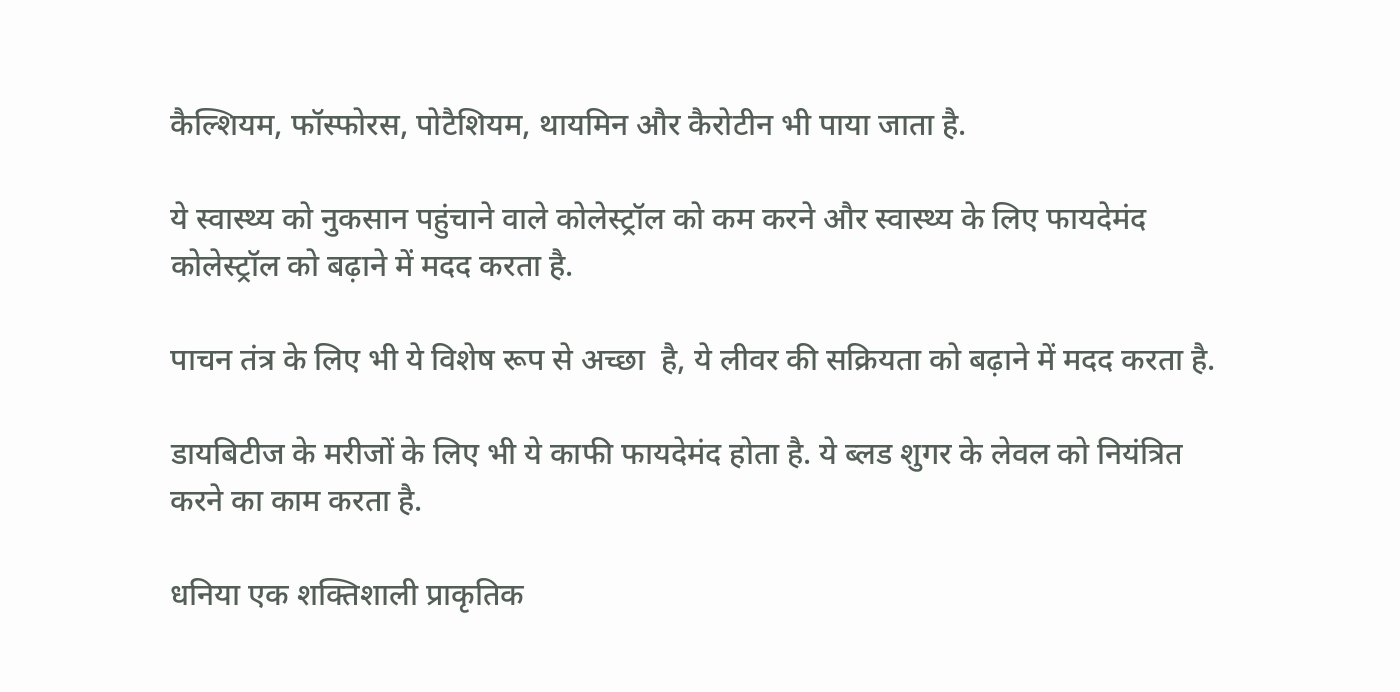कैल्शियम, फॉस्फोरस, पोटैशियम, थायमिन और कैरोटीन भी पाया जाता है.

ये स्वास्थ्य को नुकसान पहुंचाने वाले कोलेस्ट्रॉल को कम करने और स्वास्थ्य के लिए फायदेमंद कोलेस्ट्रॉल को बढ़ाने में मदद करता है.

पाचन तंत्र के लिए भी ये विशेष रूप से अच्छा  है, ये लीवर की सक्रियता को बढ़ाने में मदद करता है.

डायबिटीज के मरीजों के लिए भी ये काफी फायदेमंद होता है. ये ब्लड शुगर के लेवल को नियंत्रित करने का काम करता है.

धनिया एक शक्तिशाली प्राकृतिक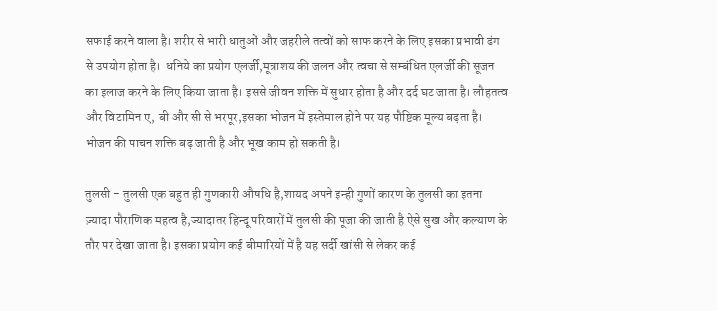सफाई करने वाला है। शरीर से भारी धातुओं और जहरीले तत्वों को साफ करने के लिए इसका प्रभावी ढंग से उपयोग होता है।  धनिये का प्रयोग एलर्जी,मूत्राशय की जलन और त्वचा से सम्बंधित एलर्जी की सूजन का इलाज करने के लिए किया जाता है। इससे जीवन शक्ति में सुधार होता है और दर्द घट जाता है। लौहतत्व और विटामिन ए, बी और सी से भरपूर,इसका भोजन में इस्तेमाल होने पर यह पौष्टिक मूल्य बढ़ता है। भोजन की पाचन शक्ति बढ़ जाती है और भूख काम हो सकती है।

तुलसी - तुलसी एक बहुत ही गुणकारी औषधि है,शायद अपने इन्ही गुणों कारण के तुलसी का इतना ज़्यादा पौराणिक महत्व है,ज्यादातर हिन्दू परिवारों में तुलसी की पूजा की जाती है ऐसे सुख और कल्याण के तौर पर देखा जाता है। इसका प्रयोग कई बीमारियों में है यह सर्दी खांसी से लेकर कई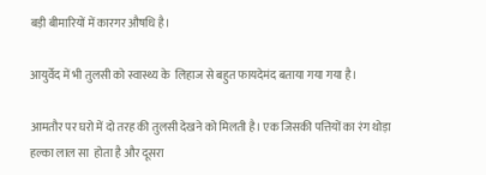बड़ी बीमारियों में कारगर औषधि है।

आयुर्वेद में भी तुलसी को स्वास्थ्य के  लिहाज से बहुत फायदेमंद बताया गया गया है।

आमतौर पर घरो में दो तरह की तुलसी देखने को मिलती है। एक जिसकी पत्तियों का रंग थोड़ा हल्का लाल सा  होता है और दूसरा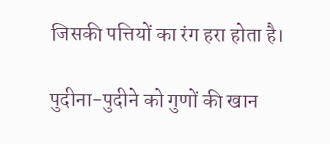जिसकी पत्तियों का रंग हरा होता है।

पुदीना-पुदीने को गुणों की खान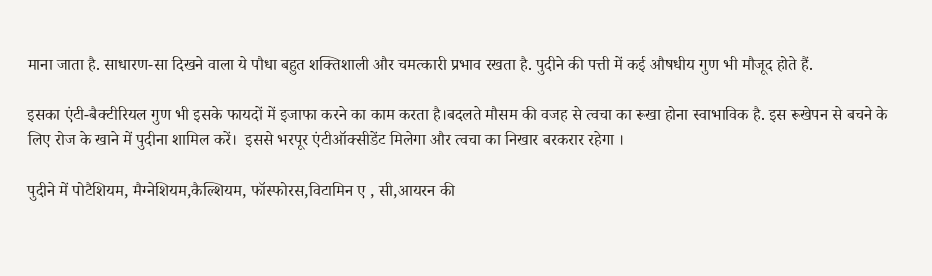माना जाता है. साधारण-सा दिखने वाला ये पौधा बहुत शक्तिशाली और चमत्कारी प्रभाव रखता है. पुदीने की पत्ती में कई औषधीय गुण भी मौजूद होते हैं.

इसका एंटी-बैक्टीरियल गुण भी इसके फायदों में इजाफा करने का काम करता है।बदलते मौसम की वजह से त्वचा का रूखा होना स्वाभाविक है. इस रूखेपन से बचने के लिए रोज के खाने में पुदीना शामिल करें।  इससे भरपूर एंटीऑक्सीडेंट मिलेगा और त्वचा का निखार बरकरार रहेगा ।

पुदीने में पोटैशियम, मैग्नेशियम,कैल्शियम, फॉस्फोरस,विटामिन ए , सी,आयरन की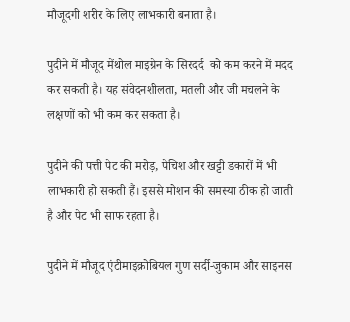मौजूदगी शरीर के लिए लाभकारी बनाता है।

पुदीने में मौजूद मेंथोल माइग्रेन के सिरदर्द  को कम करने में मदद कर सकती है। यह संवेदनशीलता, मतली और जी मचलने के लक्षणों को भी कम कर सकता है।

पुदीने की पत्ती पेट की मरोड़, पेचिश और खट्टी डकारों में भी लाभकारी हो सकती हैं। इससे मोशन की समस्या ठीक हो जाती है और पेट भी साफ रहता है।

पुदीने में मौजूद एंटीमाइक्रोबियल गुण सर्दी-जुकाम और साइनस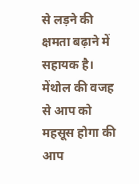से लड़ने की क्षमता बढ़ाने में सहायक है। मेंथोल की वजह से आप को महसूस होगा की आप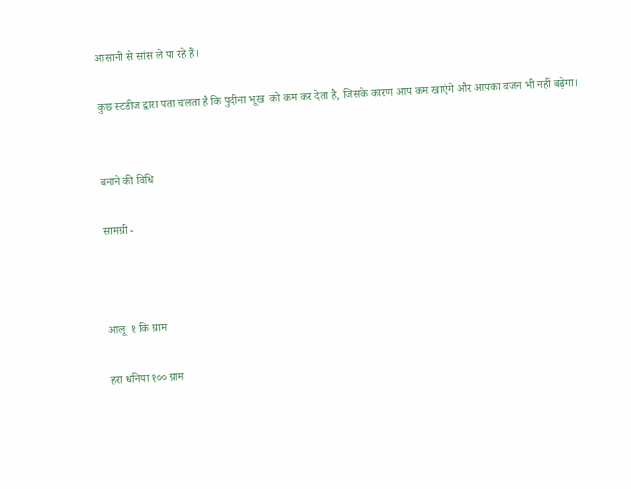आसानी से सांस ले पा रहे हैं।

कुछ स्टडीज द्वारा पता चलता है कि पुदीना भूख  को कम कर देता है, जिसके कारण आप कम खाएंगे और आपका वजन भी नहीं बढ़ेगा।


बनाने की विधि

सामग्री -



आलू  १ कि ग्राम

हरा धनिया १०० ग्राम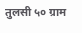तुलसी ५० ग्राम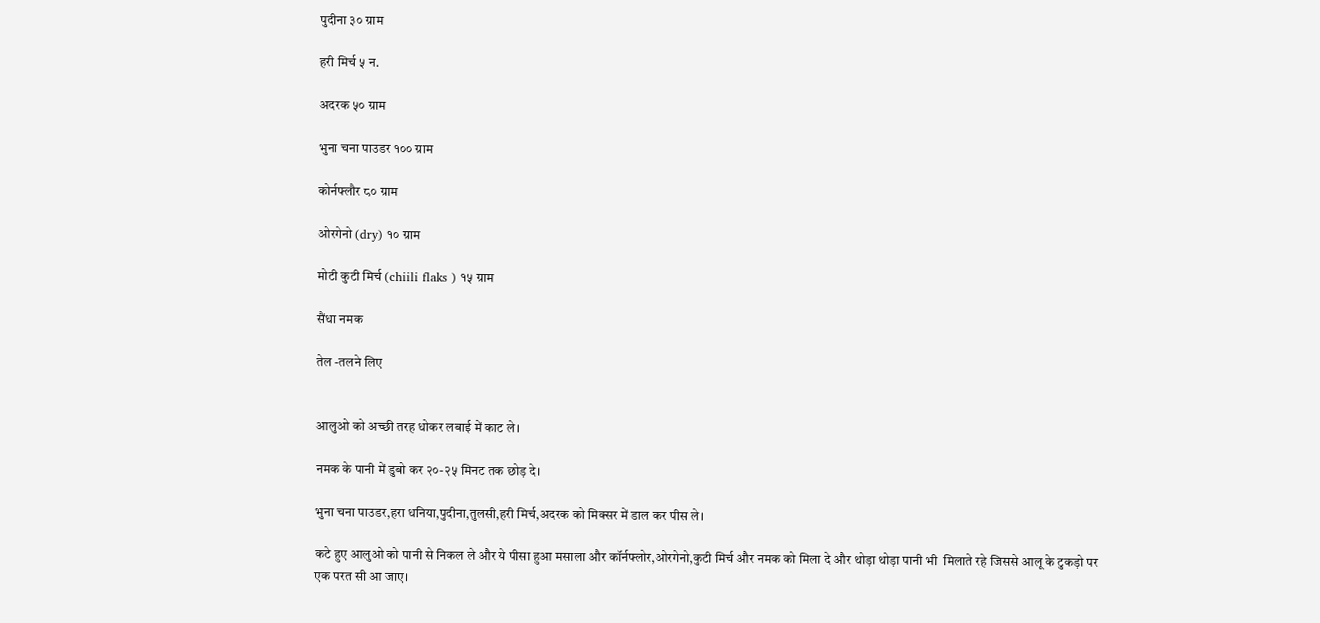पुदीना ३० ग्राम

हरी मिर्च ५ न.

अदरक ५० ग्राम

भुना चना पाउडर १०० ग्राम

कोर्नफ्लौर ८० ग्राम

ओरगेनो (dry) १० ग्राम

मोटी कुटी मिर्च (chiili flaks ) १५ ग्राम

सैंधा नमक

तेल -तलने लिए


आलुओ को अच्छी तरह धोकर लबाई में काट ले।

नमक के पानी में डुबो कर २०-२५ मिनट तक छोड़ दे।

भुना चना पाउडर,हरा धनिया,पुदीना,तुलसी,हरी मिर्च,अदरक को मिक्सर में डाल कर पीस ले।

कटे हुए आलुओ को पानी से निकल ले और ये पीसा हुआ मसाला और कॉर्नफ्लोर,ओरगेनो,कुटी मिर्च और नमक को मिला दे और थोड़ा थोड़ा पानी भी  मिलाते रहे जिससे आलू के टुकड़ो पर एक परत सी आ जाए।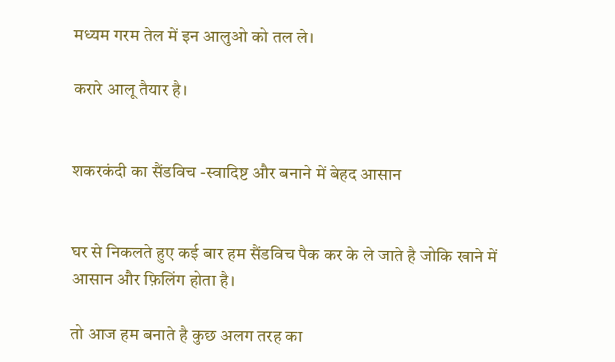मध्यम गरम तेल में इन आलुओ को तल ले।

करारे आलू तैयार है।


शकरकंदी का सैंडविच -स्वादिष्ट और बनाने में बेहद आसान


घर से निकलते हुए कई बार हम सैंडविच पैक कर के ले जाते है जोकि खाने में आसान और फ़िलिंग होता है।

तो आज हम बनाते है कुछ अलग तरह का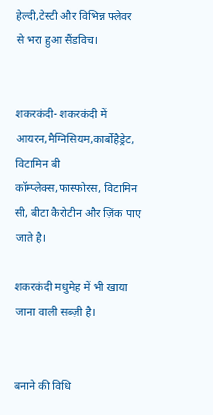हेल्दी,टेस्टी और विभिन्न फ्लेवर से भरा हुआ सैंडविच।


शकरकंदी- शकरकंदी में आयरन,मैग्निसियम,कार्बोहैड्रेट, विटामिन बी कॉम्प्लेक्स,फास्फोरस, विटामिन सी, बीटा कैरोटीन और ज़िंक पाए जाते है।

शकरकंदी मधुमेह में भी खाया जाना वाली सब्ज़ी है।


बनाने की विधि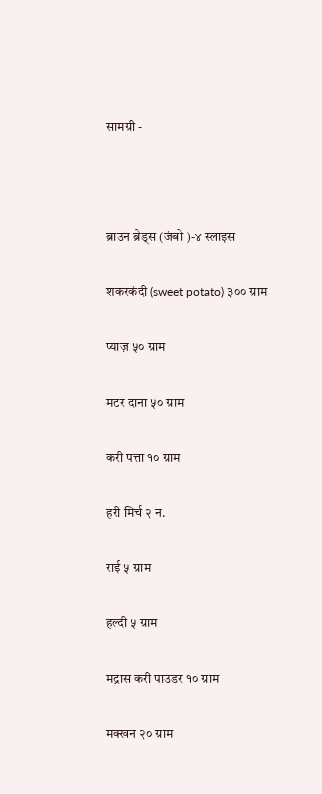सामग्री -



ब्राउन ब्रेड्स (जंबो )-४ स्लाइस

शकरकंदी (sweet potato) ३०० ग्राम

प्याज़ ५० ग्राम

मटर दाना ५० ग्राम

करी पत्ता १० ग्राम

हरी मिर्च २ न.

राई ५ ग्राम

हल्दी ५ ग्राम

मद्रास करी पाउडर १० ग्राम

मक्खन २० ग्राम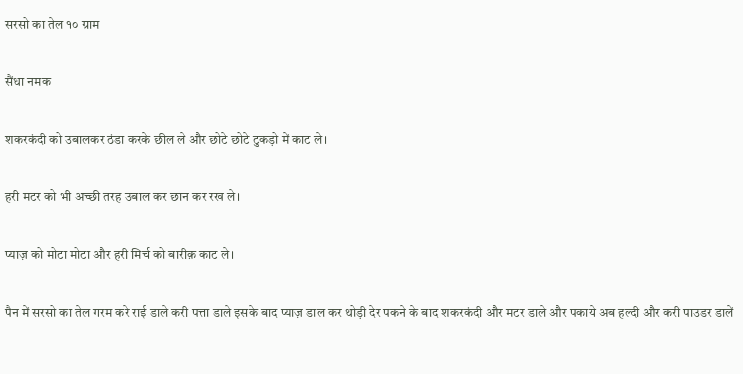सरसो का तेल १० ग्राम

सैंधा नमक

शकरकंदी को उबालकर ठंडा करके छील ले और छोटे छोटे टुकड़ो में काट ले।

हरी मटर को भी अच्छी तरह उबाल कर छान कर रख ले।

प्याज़ को मोटा मोटा और हरी मिर्च को बारीक़ काट ले।

पैन में सरसो का तेल गरम करे राई डाले करी पत्ता डाले इसके बाद प्याज़ डाल कर थोड़ी देर पकने के बाद शकरकंदी और मटर डाले और पकाये अब हल्दी और करी पाउडर डालें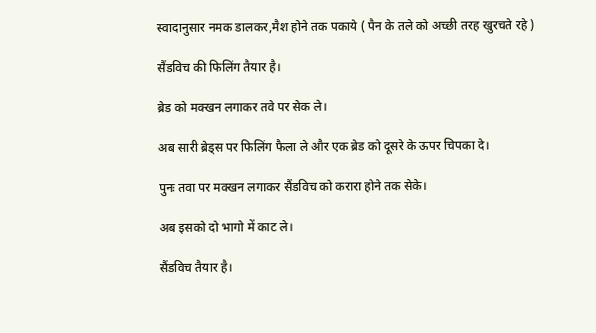स्वादानुसार नमक डालकर,मैश होने तक पकाये ( पैन के तले को अच्छी तरह खुरचते रहे )

सैंडविच की फिलिंग तैयार है।

ब्रेड को मक्खन लगाकर तवे पर सेक ले।

अब सारी ब्रेड्स पर फिलिंग फैला ले और एक ब्रेड को दूसरे के ऊपर चिपका दे।

पुनः तवा पर मक्खन लगाकर सैंडविच को करारा होने तक सेके।

अब इसको दो भागो में काट ले।

सैंडविच तैयार है।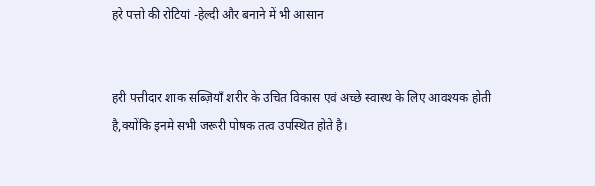हरे पत्तो की रोटियां -हेल्दी और बनाने में भी आसान


हरी पत्तीदार शाक सब्ज़ियाँ शरीर के उचित विकास एवं अच्छे स्वास्थ के लिए आवश्यक होती है,क्योंकि इनमे सभी जरूरी पोषक तत्व उपस्थित होते है।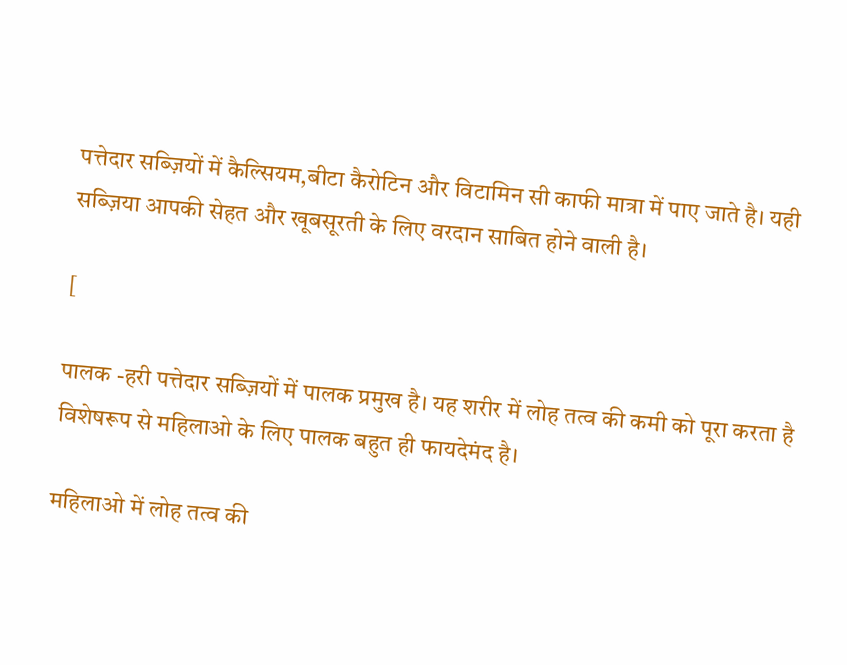पत्तेदार सब्ज़ियों में कैल्सियम,बीटा कैरोटिन और विटामिन सी काफी मात्रा में पाए जाते है। यही सब्ज़िया आपकी सेहत और खूबसूरती के लिए वरदान साबित होने वाली है।

[

पालक -हरी पत्तेदार सब्ज़ियों में पालक प्रमुख है। यह शरीर में लोह तत्व की कमी को पूरा करता है विशेषरूप से महिलाओ के लिए पालक बहुत ही फायदेमंद है।

महिलाओ में लोह तत्व की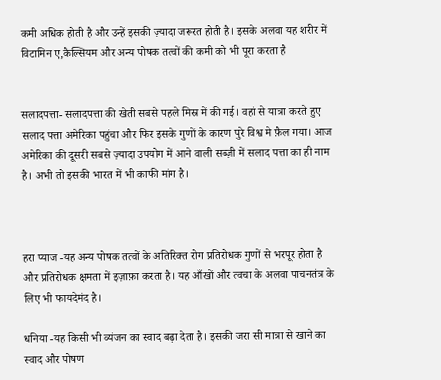कमी अधिक होती है और उन्हें इसकी ज़्यादा जरूरत होती है। इसके अलवा यह शरीर में विटामिन ए,कैल्सियम और अन्य पोषक तत्वों की कमी को भी पूरा करता है


सलादपत्ता- सलादपत्ता की खेती सबसे पहले मिस्र में की गई। वहां से यात्रा करते हुए सलाद पत्ता अमेरिका पहुंचा और फिर इसके गुणों के कारण पुरे विश्व मे फ़ैल गया। आज अमेरिका की दूसरी सबसे ज़्यादा उपयोग में आने वाली सब्ज़ी में सलाद पत्ता का ही नाम है। अभी तो इसकी भारत में भी काफी मांग है।



हरा प्याज -यह अन्य पोषक तत्वों के अतिरिक्त रोग प्रतिरोधक गुणों से भरपूर होता है और प्रतिरोधक क्षमता में इज़ाफ़ा करता है। यह आँखों और त्वचा के अलवा पाचनतंत्र के लिए भी फायदेमंद है।

धनिया -यह किसी भी व्यंजन का स्वाद बढ़ा देता है। इसकी जरा सी मात्रा से खाने का स्वाद और पोषण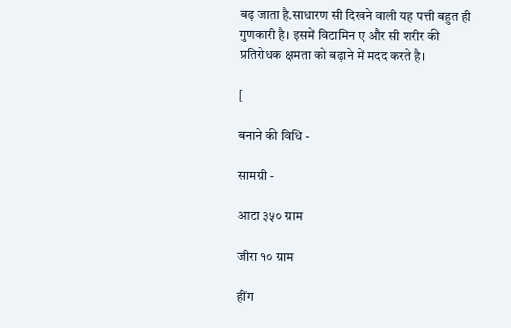बढ़ जाता है.साधारण सी दिखने वाली यह पत्ती बहुत ही गुणकारी है। इसमें विटामिन ए और सी शरीर की प्रतिरोधक क्षमता को बढ़ाने में मदद करते है।

[

बनाने की विधि -

सामग्री -

आटा ३५० ग्राम

जीरा १० ग्राम

हींग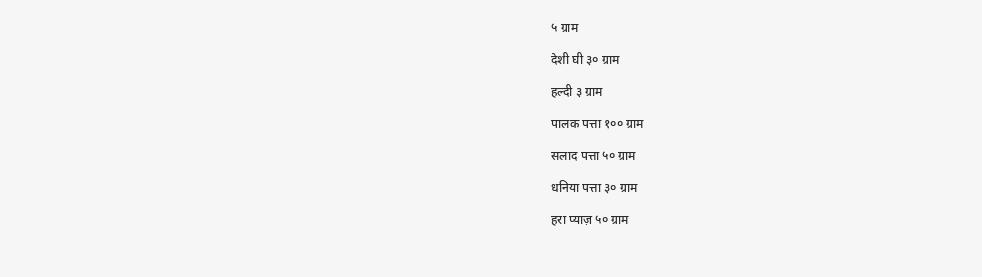५ ग्राम

देशी घी ३० ग्राम

हल्दी ३ ग्राम

पालक पत्ता १०० ग्राम

सलाद पत्ता ५० ग्राम

धनिया पत्ता ३० ग्राम

हरा प्याज़ ५० ग्राम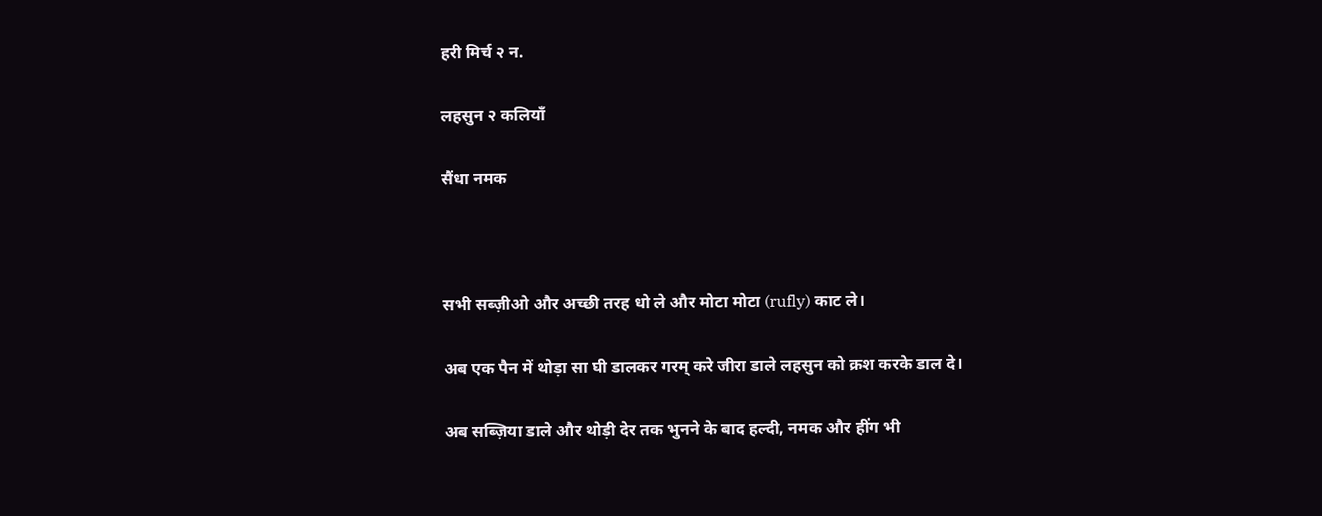हरी मिर्च २ न.

लहसुन २ कलियाँ

सैंधा नमक



सभी सब्ज़ीओ और अच्छी तरह धो ले और मोटा मोटा (rufly) काट ले।

अब एक पैन में थोड़ा सा घी डालकर गरम् करे जीरा डाले लहसुन को क्रश करके डाल दे।

अब सब्ज़िया डाले और थोड़ी देर तक भुनने के बाद हल्दी, नमक और हींग भी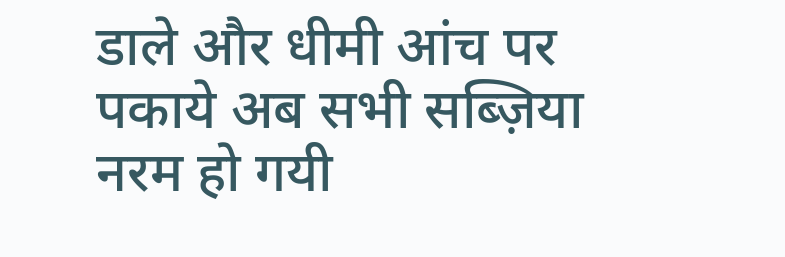डाले और धीमी आंच पर पकाये अब सभी सब्ज़िया  नरम हो गयी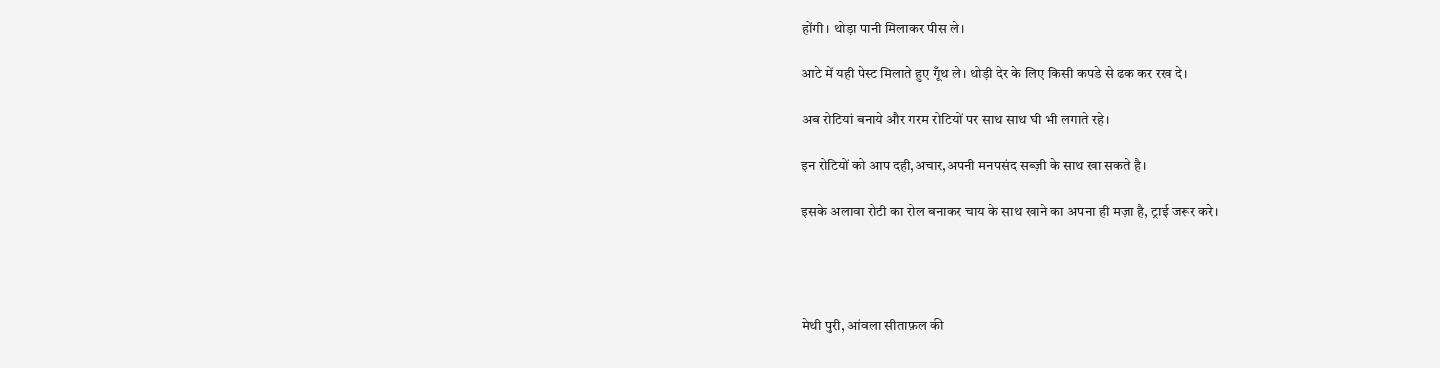होंगी। थोड़ा पानी मिलाकर पीस ले।

आटे में यही पेस्ट मिलाते हुए गूँथ ले। थोड़ी देर के लिए किसी कपडे से ढक कर रख दे।

अब रोटियां बनाये और गरम रोटियों पर साथ साथ घी भी लगाते रहे।

इन रोटियों को आप दही,अचार,अपनी मनपसंद सब्ज़ी के साथ खा सकते है।

इसके अलावा रोटी का रोल बनाकर चाय के साथ खाने का अपना ही मज़ा है, ट्राई जरूर करे।




मेथी पुरी, आंवला सीताफ़ल की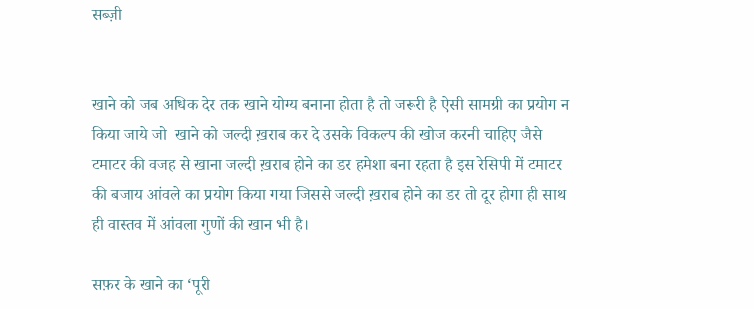सब्ज़ी


खाने को जब अधिक देर तक खाने योग्य बनाना होता है तो जरूरी है ऐसी सामग्री का प्रयोग न किया जाये जो  खाने को जल्दी ख़राब कर दे उसके विकल्प की खोज करनी चाहिए जैसे टमाटर की वजह से खाना जल्दी ख़राब होने का डर हमेशा बना रहता है इस रेसिपी में टमाटर की बजाय आंवले का प्रयोग किया गया जिससे जल्दी ख़राब होने का डर तो दूर होगा ही साथ ही वास्तव में आंवला गुणों की खान भी है।

सफ़र के खाने का ‘पूरी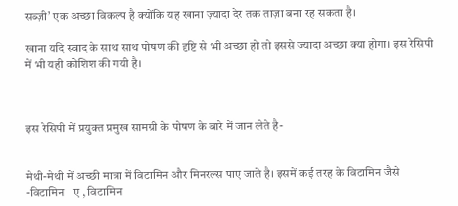सब्ज़ी’ एक अच्छा विकल्प है क्योंकि यह खाना ज़्यादा देर तक ताज़ा बना रह सकता है।

खाना यदि स्वाद के साथ साथ पोषण की दृष्टि से भी अच्छा हो तो इससे ज्यादा अच्छा क्या होगा। इस रेसिपी में भी यही कोशिश की गयी है।



इस रेसिपी में प्रयुक्त प्रमुख सामग्री के पोषण के बारे में जान लेते है-


मेथी-मेथी में अच्छी मात्रा में विटामिन और मिनरल्स पाए जाते है। इसमें कई तरह के विटामिन जैसे -विटामिन   ए , विटामिन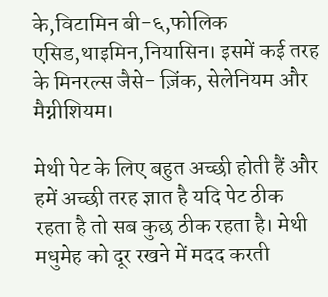के,विटामिन बी-६,फोलिक एसिड,थाइमिन,नियासिन। इसमें कई तरह के मिनरल्स जैसे- ज़िंक, सेलेनियम और मैग्नीशियम।

मेथी पेट के लिए बहुत अच्छी होती हैं और हमें अच्छी तरह ज्ञात है यदि पेट ठीक रहता है तो सब कुछ ठीक रहता है। मेथी मधुमेह को दूर रखने में मदद करती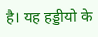है। यह हड्डीयो के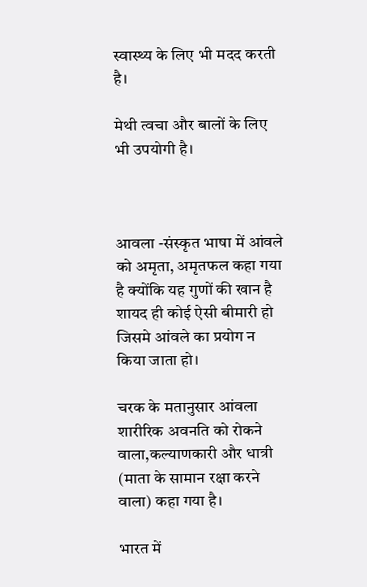स्वास्थ्य के लिए भी मदद करती है।

मेथी त्वचा और बालों के लिए भी उपयोगी है।



आवला -संस्कृत भाषा में आंवले को अमृता, अमृतफल कहा गया है क्योंकि यह गुणों की खान है शायद ही कोई ऐसी बीमारी हो जिसमे आंवले का प्रयोग न किया जाता हो।

चरक के मतानुसार आंवला शारीरिक अवनति को रोकने वाला,कल्याणकारी और धात्री (माता के सामान रक्षा करने वाला) कहा गया है।

भारत में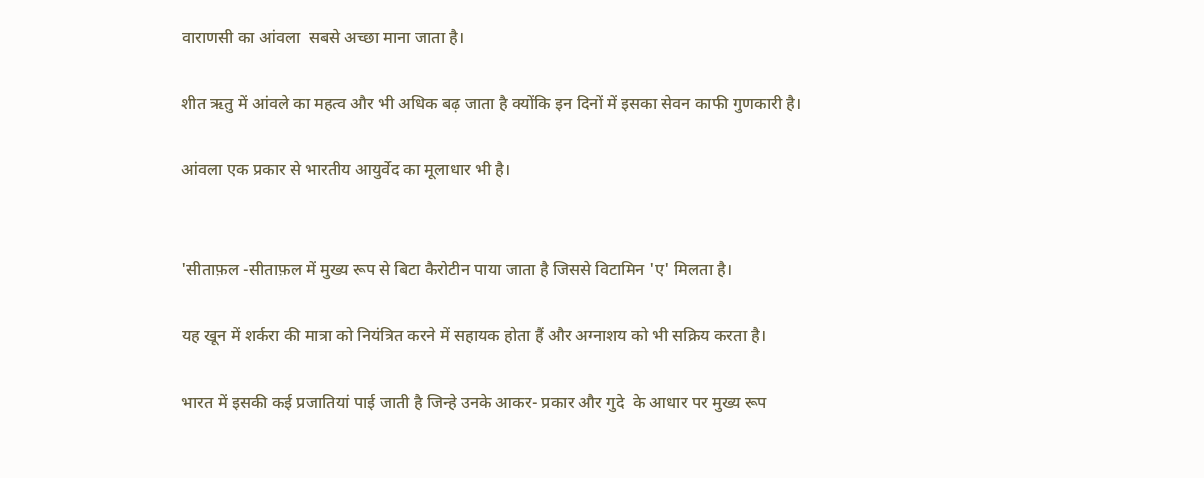वाराणसी का आंवला  सबसे अच्छा माना जाता है।

शीत ऋतु में आंवले का महत्व और भी अधिक बढ़ जाता है क्योंकि इन दिनों में इसका सेवन काफी गुणकारी है।

आंवला एक प्रकार से भारतीय आयुर्वेद का मूलाधार भी है।


'सीताफ़ल -सीताफ़ल में मुख्य रूप से बिटा कैरोटीन पाया जाता है जिससे विटामिन 'ए' मिलता है।

यह खून में शर्करा की मात्रा को नियंत्रित करने में सहायक होता हैं और अग्नाशय को भी सक्रिय करता है।

भारत में इसकी कई प्रजातियां पाई जाती है जिन्हे उनके आकर- प्रकार और गुदे  के आधार पर मुख्य रूप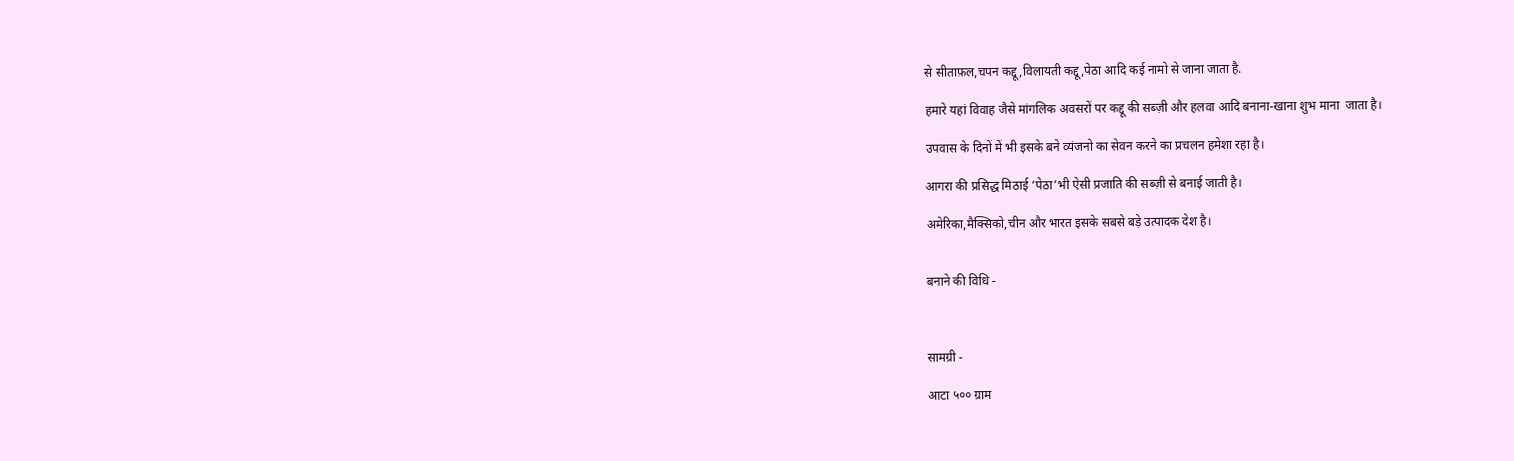से सीताफ़ल,चपन कद्दू,विलायती कद्दू,पेठा आदि कई नामो से जाना जाता है.

हमारे यहां विवाह जैसे मांगलिक अवसरों पर कद्दू की सब्ज़ी और हलवा आदि बनाना-खाना शुभ माना  जाता है।

उपवास के दिनों में भी इसके बने व्यंजनो का सेवन करने का प्रचलन हमेशा रहा है।

आगरा की प्रसिद्ध मिठाई ‘पेठा’भी ऐसी प्रजाति की सब्ज़ी से बनाई जाती है।

अमेरिका,मैक्सिको,चीन और भारत इसके सबसे बड़े उत्पादक देश है।


बनाने की विधि -



सामग्री -

आटा ५०० ग्राम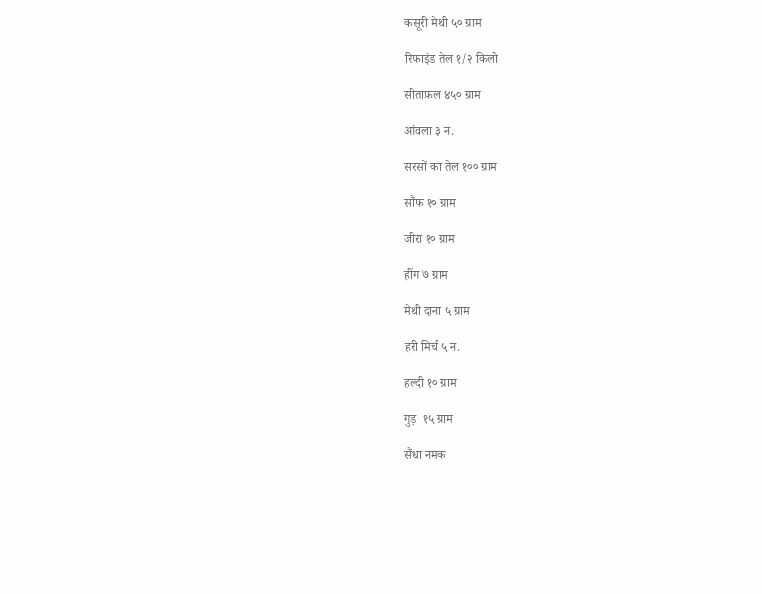कसूरी मेथी ५० ग्राम

रिफाइंड तेल १/२ किलो

सीताफ़ल ४५० ग्राम

आंवला ३ न.

सरसों का तेल १०० ग्राम

सौंफ १० ग्राम

जीरा १० ग्राम

हींग ७ ग्राम

मेथी दाना ५ ग्राम

हरी मिर्च ५ न.

हल्दी १० ग्राम

गुड़  १५ ग्राम

सैंधा नमक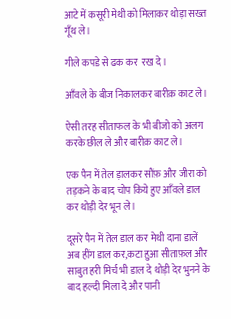आटे में कसूरी मेथी को मिलाकर थोड़ा सख्त गूँथ ले।

गीले कपडे से ढक कर  रख दे।

आँवले के बीज निकालकर बारीक़ काट ले।

ऐसी तरह सीताफल के भी बीजो को अलग करके छील ले और बारीक़ काट ले।

एक पैन में तेल ड़ालकर सौंफ़ और जीरा को तड़कने के बाद चोप किये हुए आँवले डाल कर थोड़ी देर भून ले।

दूसरे पैन में तेल डाल कर मेथी दाना डालें अब हींग डाल कर,कटा हुआ सीताफ़ल और साबुत हरी मिर्च भी डाल दे थोड़ी देर भुनने के बाद हल्दी मिला दे और पानी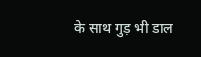के साथ गुड़ भी डाल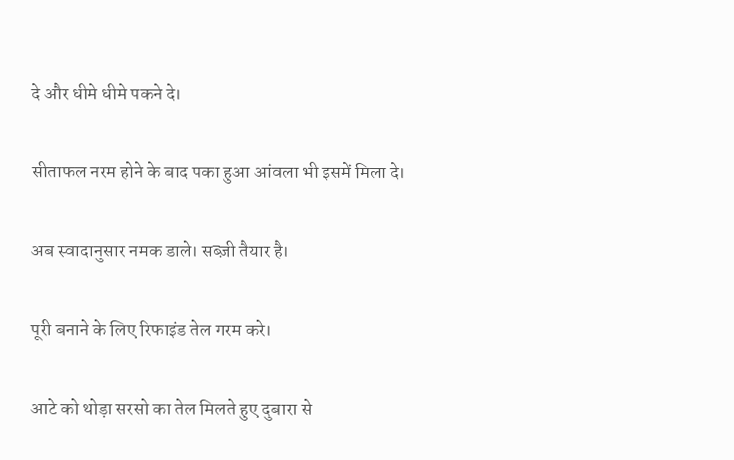दे और धीमे धीमे पकने दे।

सीताफल नरम होने के बाद पका हुआ आंवला भी इसमें मिला दे।

अब स्वादानुसार नमक डाले। सब्ज़ी तैयार है।

पूरी बनाने के लिए रिफाइंड तेल गरम करे।

आटे को थोड़ा सरसो का तेल मिलते हुए दुबारा से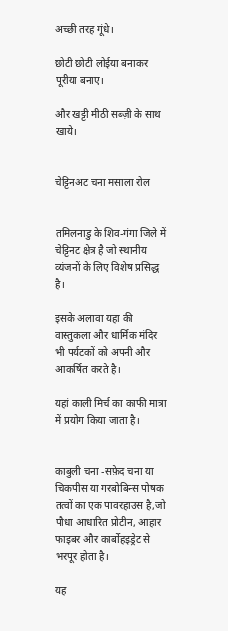अच्छी तरह गूंधे।

छोटी छोटी लोईया बनाकर पूरीया बनाए।

और खट्टी मीठी सब्ज़ी के साथ खाये।


चेट्टिनअट चना मसाला रोल


तमिलनाडु के शिव-गंगा जिले में चेट्टिनट क्षेत्र है जो स्थानीय व्यंजनों के लिए विशेष प्रसिद्ध है।

इसके अलावा यहा की वास्तुकला और धार्मिक मंदिर भी पर्यटकों को अपनी और आकर्षित करते है।

यहां काली मिर्च का काफी मात्रा में प्रयोग किया जाता है।


काबुली चना -सफ़ेद चना या चिकपीस या गरबोबिन्स पोषक तत्वों का एक पावरहाउस है,जो पौधा आधारित प्रोटीन, आहार फाइबर और कार्बोहइड्रेट से भरपूर होता है।

यह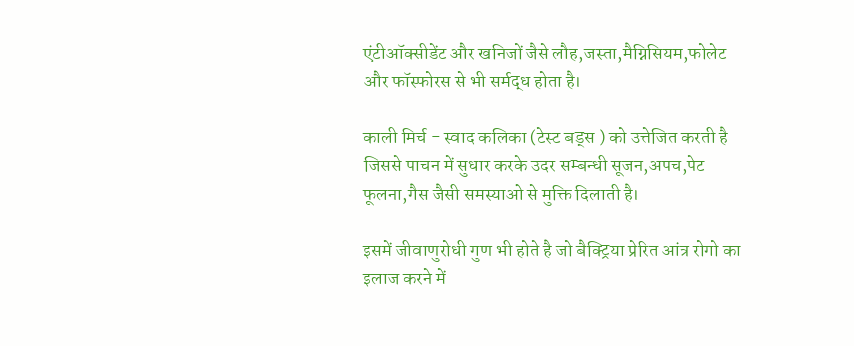एंटीऑक्सीडेंट और खनिजों जैसे लौह,जस्ता,मैग्निसियम,फोलेट और फॉस्फोरस से भी सर्मद्ध होता है।

काली मिर्च - स्वाद कलिका (टेस्ट बड्स ) को उत्तेजित करती है जिससे पाचन में सुधार करके उदर सम्बन्धी सूजन,अपच,पेट फूलना,गैस जैसी समस्याओ से मुक्ति दिलाती है।

इसमें जीवाणुरोधी गुण भी होते है जो बैक्ट्रिया प्रेरित आंत्र रोगो का इलाज करने में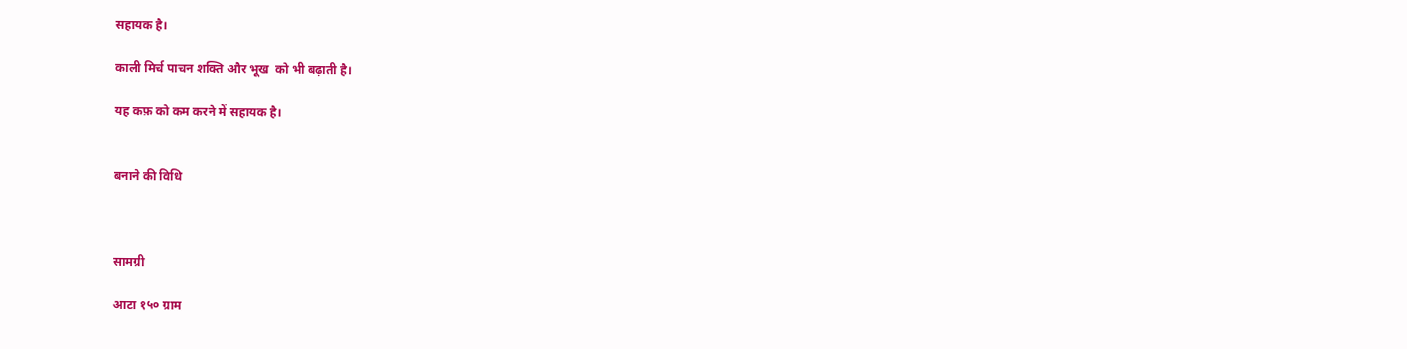सहायक है।

काली मिर्च पाचन शक्ति और भूख  को भी बढ़ाती है।

यह कफ़ को कम करने में सहायक है।


बनाने की विधि



सामग्री

आटा १५० ग्राम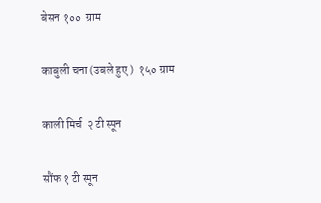बेसन १००  ग्राम

काबुली चना (उबले हुए )  १५० ग्राम

काली मिर्च  २ टी स्पून

सौंफ १ टी स्पून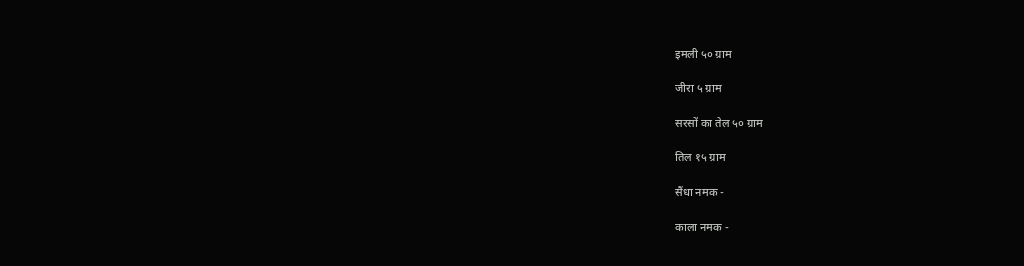इमली ५० ग्राम

जीरा ५ ग्राम

सरसों का तेल ५० ग्राम

तिल १५ ग्राम

सैंधा नमक -

काला नमक -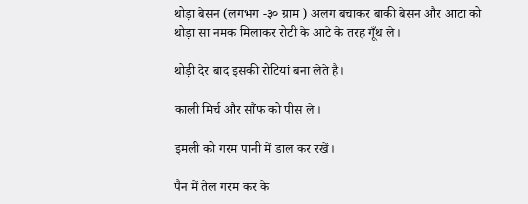थोड़ा बेसन (लगभग -३० ग्राम ) अलग बचाकर बाकी बेसन और आटा को थोड़ा सा नमक मिलाकर रोटी के आटे के तरह गूँथ ले।

थोड़ी देर बाद इसकी रोटियां बना लेते है।

काली मिर्च और सौंफ को पीस ले।

इमली को गरम पानी में डाल कर रखें।

पैन में तेल गरम कर के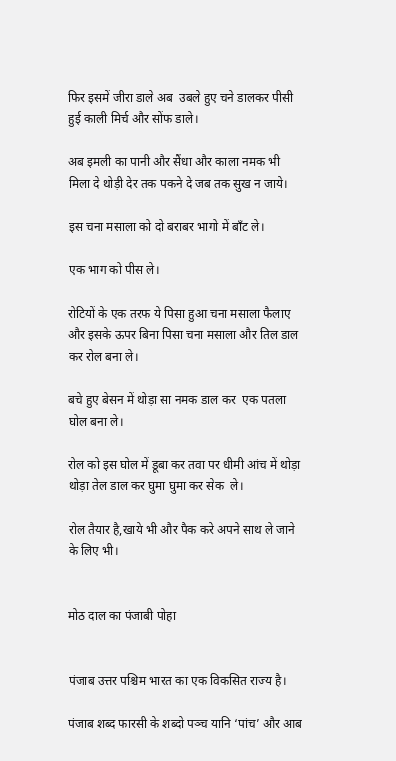फिर इसमें जीरा डाले अब  उबले हुए चने डालकर पीसी हुई काली मिर्च और सोंफ डाले।

अब इमली का पानी और सैंधा और काला नमक भी मिला दे थोड़ी देर तक पकने दे जब तक सुख न जाये।

इस चना मसाला को दो बराबर भागो में बाँट ले।

एक भाग को पीस ले।

रोटियों के एक तरफ ये पिसा हुआ चना मसाला फैलाए और इसके ऊपर बिना पिसा चना मसाला और तिल डाल कर रोल बना ले।

बचे हुए बेसन में थोड़ा सा नमक डाल कर  एक पतला घोल बना ले।

रोल को इस घोल में डूबा कर तवा पर धीमी आंच में थोड़ा थोड़ा तेल डाल कर घुमा घुमा कर सेक  ले।

रोल तैयार है,खाये भी और पैक करे अपने साथ ले जाने के लिए भी।


मोठ दाल का पंजाबी पोहा


पंजाब उत्तर पश्चिम भारत का एक विकसित राज्य है।

पंजाब शब्द फारसी के शब्दो पञ्च यानि ‘पांच’ और आब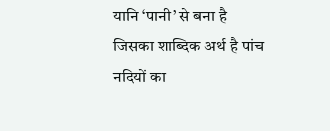यानि ‘पानी’ से बना है जिसका शाब्दिक अर्थ है पांच नदियों का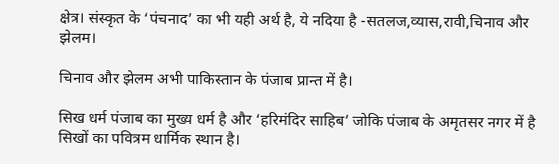क्षेत्र। संस्कृत के ‘पंचनाद’ का भी यही अर्थ है, ये नदिया है -सतलज,व्यास,रावी,चिनाव और झेलम।

चिनाव और झेलम अभी पाकिस्तान के पंजाब प्रान्त में है।

सिख धर्म पंजाब का मुख्य धर्म है और ‘हरिमंदिर साहिब’ जोकि पंजाब के अमृतसर नगर में है सिखों का पवित्रम धार्मिक स्थान है।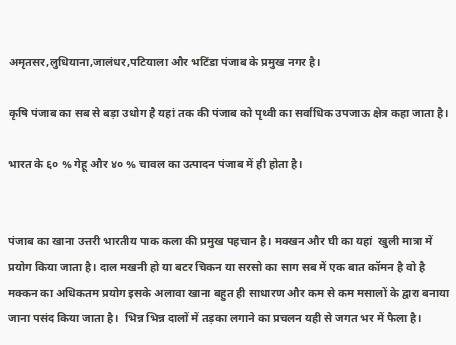अमृतसर,लुधियाना,जालंधर,पटियाला और भटिंडा पंजाब के प्रमुख नगर है।

कृषि पंजाब का सब से बड़ा उधोग है यहां तक की पंजाब को पृथ्वी का सर्वाधिक उपजाऊ क्षेत्र कहा जाता है।

भारत के ६० % गेहू और ४० % चावल का उत्पादन पंजाब में ही होता है।


पंजाब का खाना उत्तरी भारतीय पाक कला की प्रमुख पहचान है। मक्खन और घी का यहां  खुली मात्रा में प्रयोग किया जाता है। दाल मखनी हो या बटर चिकन या सरसो का साग सब में एक बात कॉमन है वो है मक्कन का अधिकतम प्रयोग इसके अलावा खाना बहुत ही साधारण और कम से कम मसालों के द्वारा बनाया जाना पसंद किया जाता है।  भिन्न भिन्न दालों में तड़का लगाने का प्रचलन यही से जगत भर में फैला है।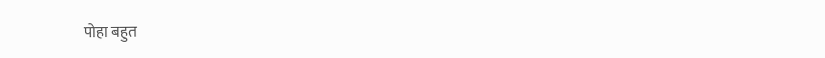पोहा बहुत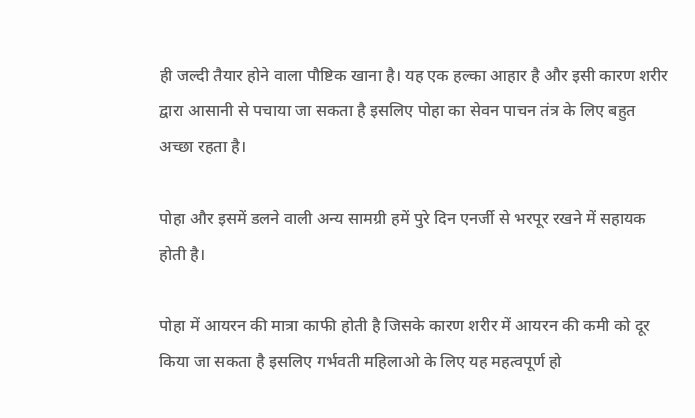ही जल्दी तैयार होने वाला पौष्टिक खाना है। यह एक हल्का आहार है और इसी कारण शरीर द्वारा आसानी से पचाया जा सकता है इसलिए पोहा का सेवन पाचन तंत्र के लिए बहुत अच्छा रहता है।

पोहा और इसमें डलने वाली अन्य सामग्री हमें पुरे दिन एनर्जी से भरपूर रखने में सहायक होती है।

पोहा में आयरन की मात्रा काफी होती है जिसके कारण शरीर में आयरन की कमी को दूर किया जा सकता है इसलिए गर्भवती महिलाओ के लिए यह महत्वपूर्ण हो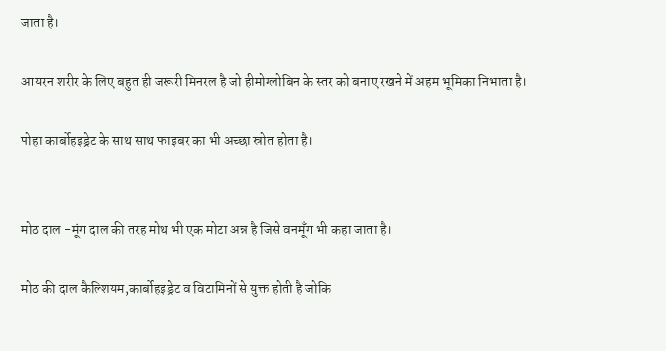जाता है।

आयरन शरीर के लिए बहुत ही जरूरी मिनरल है जो हीमोग्लोबिन के स्तर को बनाए रखने में अहम भूमिका निभाता है।

पोहा कार्बोहइड्रेट के साथ साथ फाइबर का भी अच्छा स्रोत होता है।


मोठ दाल -मूंग दाल की तरह मोथ भी एक मोटा अन्न है जिसे वनमूँग भी कहा जाता है।

मोठ की दाल कैल्शियम,कार्बोहइड्रेट व विटामिनों से युक्त होती है जोकि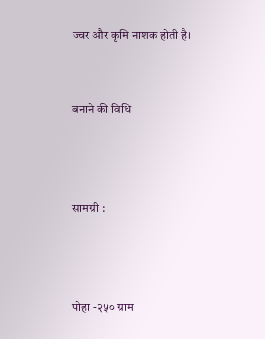ज्वर और कृमि नाशक होती है।


बनाने की विधि



सामग्री :



पोहा -२५० ग्राम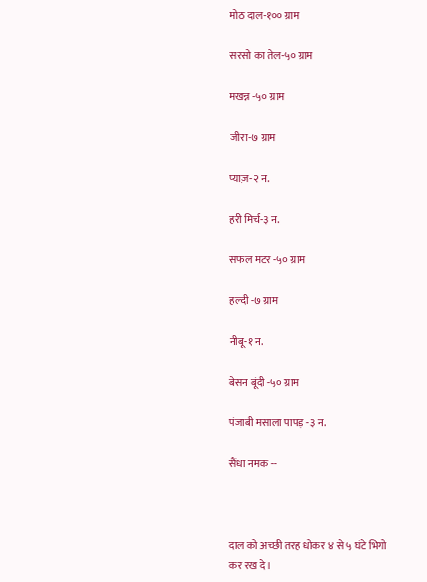मोठ दाल-१०० ग्राम

सरसो का तेल-५० ग्राम

मखन्न -५० ग्राम

जीरा-७ ग्राम

प्याज़-२ न.

हरी मिर्च-३ न.

सफल मटर -५० ग्राम

हल्दी -७ ग्राम

नीबू-१ न.

बेसन बूंदी -५० ग्राम

पंजाबी मसाला पापड़ -३ न.

सैंधा नमक --



दाल को अच्छी तरह धोकर ४ से ५ घंटे भिगो कर रख दे।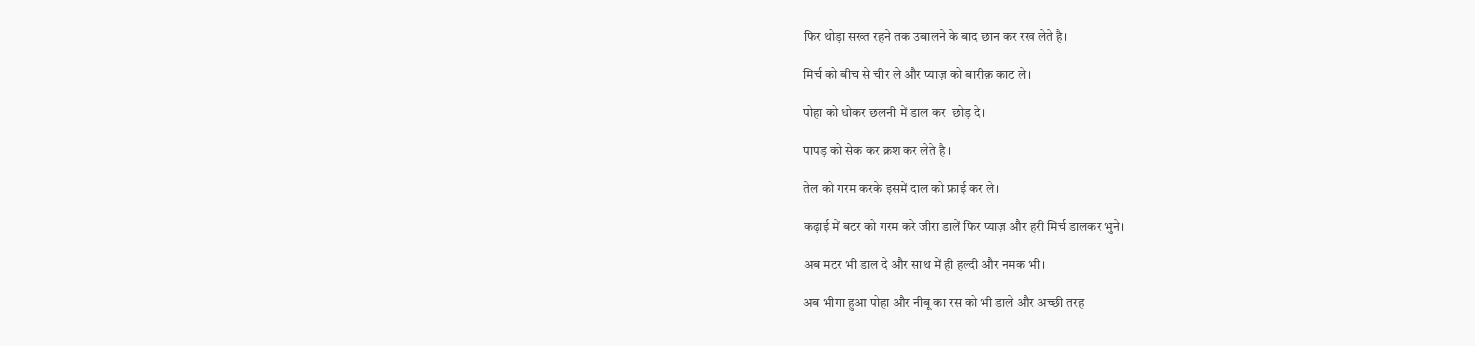फिर थोड़ा सख्त रहने तक उबालने के बाद छान कर रख लेते है।

मिर्च को बीच से चीर ले और प्याज़ को बारीक़ काट ले।

पोहा को धोकर छलनी में डाल कर  छोड़ दे।

पापड़ को सेक कर क्रश कर लेते है ।

तेल को गरम करके इसमें दाल को फ्राई कर ले।

कढ़ाई में बटर को गरम करे जीरा डालें फिर प्याज़ और हरी मिर्च डालकर भुने।

अब मटर भी डाल दे और साथ में ही हल्दी और नमक भी।

अब भीगा हुआ पोहा और नीबू का रस को भी डाले और अच्छी तरह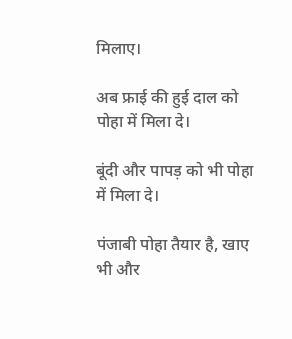मिलाए।

अब फ्राई की हुई दाल को पोहा में मिला दे।

बूंदी और पापड़ को भी पोहा में मिला दे।

पंजाबी पोहा तैयार है, खाए भी और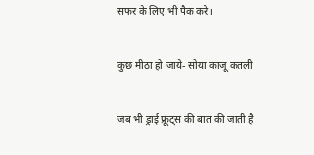सफर के लिए भी पैक करे।


कुछ मीठा हो जाये- सोया काजू कतली


जब भी ड्राई फ्रूट्स की बात की जाती है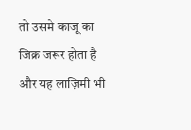तो उसमे काजू का जिक्र जरूर होता है और यह लाज़िमी भी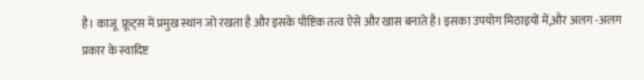है। काजू  फ्रूट्स में प्रमुख स्थान जो रखता है और इसके पौष्टिक तत्व ऐसे और खास बनाते है। इसका उपयोग मिठाइयों में,और अलग -अलग प्रकार के स्वादिष्ट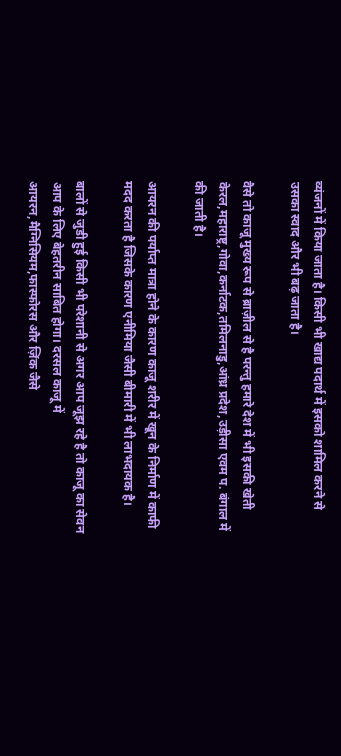व्यंजनों में किया जाता है। किसी भी खाद्य पदार्थ में इसको शामिल करने से उसका स्वाद और भी बढ़ जाता है।

वैसे तो काजू मुख्य रूप से ब्राज़ील से है परन्तु हमारे देश में भी इसकी खेती केरल,महाराष्ट्र,गोवा,कर्नाटक,तमिलनाडु,आंध्र प्रदेश,उड़ीसा एवम प. बंगाल में की जाती है।

आयरन की पर्याप्त मात्रा होने के कारण काजू शरीर में खून के निर्माण में काफी मदद करता है जिसके कारण एनीमिया जैसी बीमारी में भी लाभदायक है।

बालों से जुडी हुई किसी भी परेशानी से अगर आप जूझ रहे है तो काजू का सेवन आप के लिए बेहतरीन साबित होगा। दरसल काजू में आयरन,मैग्निसियम,फास्फोरस और ज़िंक जैसे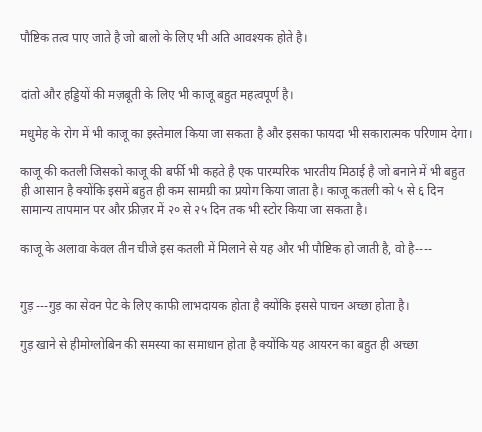पौष्टिक तत्व पाए जाते है जो बालो के लिए भी अति आवश्यक होते है।


दांतो और हड्डियों की मज़बूती के लिए भी काजू बहुत महत्वपूर्ण है।

मधुमेह के रोग में भी काजू का इस्तेमाल किया जा सकता है और इसका फायदा भी सकारात्मक परिणाम देगा।

काजू की कतली जिसको काजू की बर्फी भी कहते है एक पारम्परिक भारतीय मिठाई है जो बनाने में भी बहुत ही आसान है क्योंकि इसमें बहुत ही कम सामग्री का प्रयोग किया जाता है। काजू कतली को ५ से ६ दिन सामान्य तापमान पर और फ्रीज़र में २० से २५ दिन तक भी स्टोर किया जा सकता है।

काजू के अलावा केवल तीन चीजे इस कतली में मिलाने से यह और भी पौष्टिक हो जाती है, वो है----


गुड़ ---गुड़ का सेवन पेट के लिए काफी लाभदायक होता है क्योंकि इससे पाचन अच्छा होता है।

गुड़ खाने से हीमोग्लोबिन की समस्या का समाधान होता है क्योंकि यह आयरन का बहुत ही अच्छा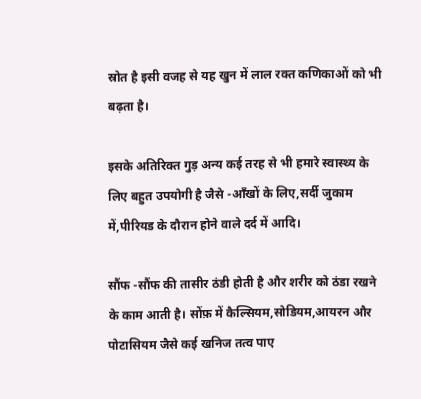स्रोत है इसी वजह से यह खुन में लाल रक्त कणिकाओं को भी बढ़ता है।

इसके अतिरिक्त गुड़ अन्य कई तरह से भी हमारे स्वास्थ्य के लिए बहुत उपयोगी है जैसे -आँखों के लिए,सर्दी जुकाम में,पीरियड के दौरान होने वाले दर्द में आदि।

सौंफ -सौंफ की तासीर ठंडी होती है और शरीर को ठंडा रखने के काम आती है। सोंफ़ में कैल्सियम,सोडियम,आयरन और पोटासियम जैसे कई खनिज तत्व पाए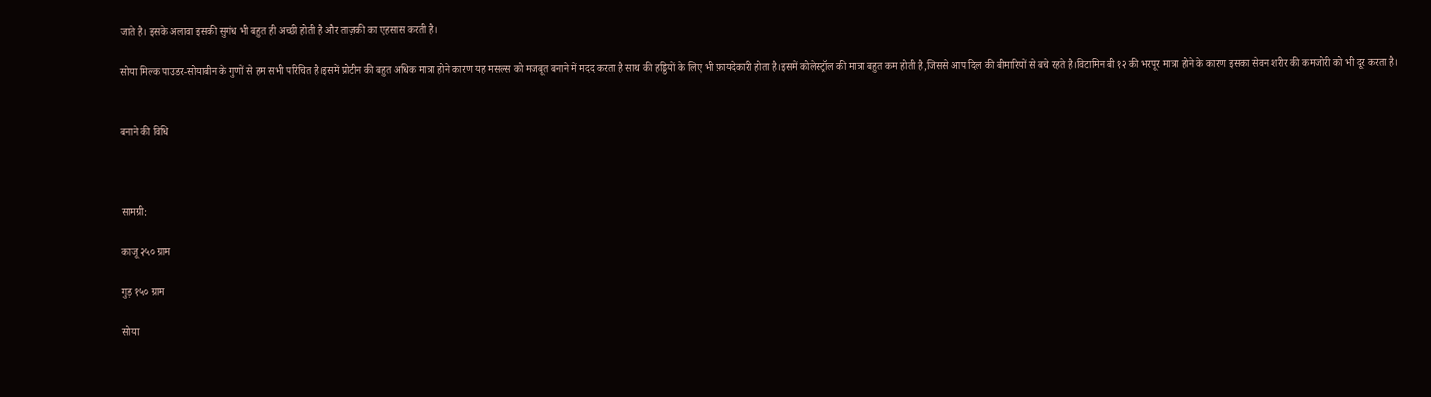जाते है। इसके अलावा इसकी सुगंध भी बहुत ही अच्छी होती है और ताज़की का एहसास करती है।

सोया मिल्क पाउडर-सोयाबीन के गुणों से हम सभी परिचित है।इसमें प्रोटीन की बहुत अधिक मात्रा होने कारण यह मसल्स को मजबूत बनाने में मदद करता है साथ की हड्डियों के लिए भी फ़ायदेकारी होता है।इसमें कोलेस्ट्रॉल की मात्रा बहुत कम होती है,जिससे आप दिल की बीमारियों से बचे रहते है।विटामिन बी १२ की भरपूर मात्रा होने के कारण इसका सेवन शरीर की कमजोरी को भी दूर करता है।


बनाने की विधि



सामग्री:

काजू २५० ग्राम

गुड़ १५० ग्राम

सोया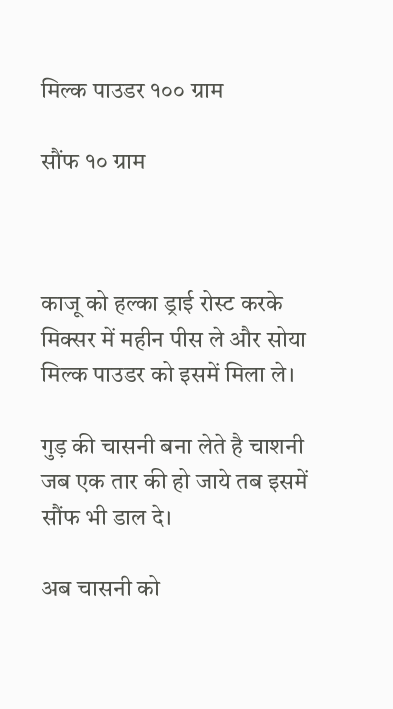मिल्क पाउडर १०० ग्राम

सौंफ १० ग्राम



काजू को हल्का ड्राई रोस्ट करके मिक्सर में महीन पीस ले और सोया मिल्क पाउडर को इसमें मिला ले।

गुड़ की चासनी बना लेते है चाशनी जब एक तार की हो जाये तब इसमें सौंफ भी डाल दे।

अब चासनी को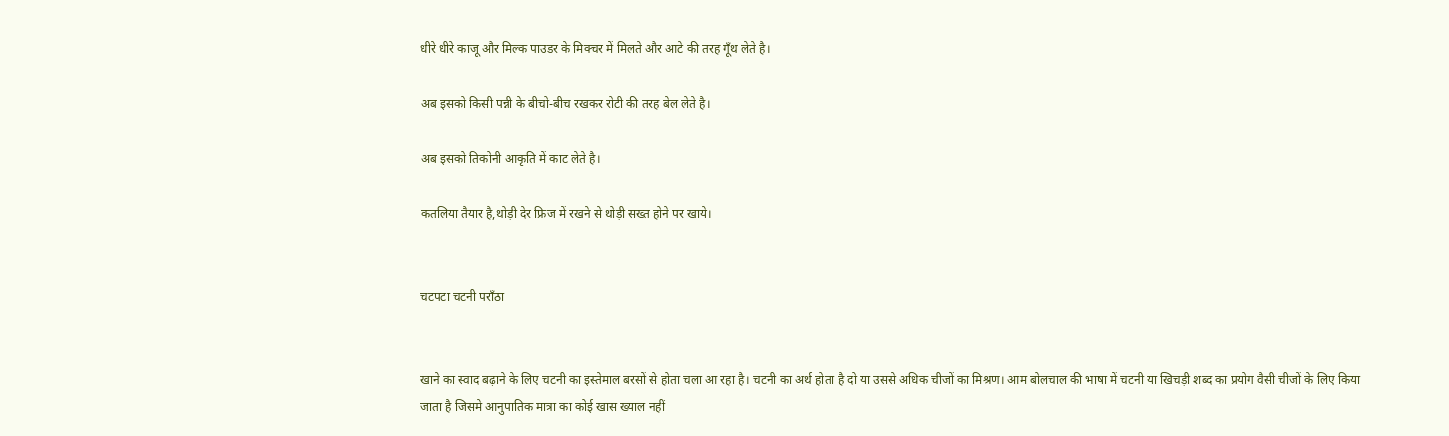धीरे धीरे काजू और मिल्क पाउडर के मिक्चर में मिलते और आटे की तरह गूँथ लेते है।

अब इसको किसी पन्नी के बीचो-बीच रखकर रोटी की तरह बेल लेते है।

अब इसको तिकोनी आकृति में काट लेते है।

कतलिया तैयार है,थोड़ी देर फ्रिज में रखने से थोड़ी सख्त होने पर खाये।


चटपटा चटनी पराँठा


खाने का स्वाद बढ़ाने के लिए चटनी का इस्तेमाल बरसों से होता चला आ रहा है। चटनी का अर्थ होता है दो या उससे अधिक चीजों का मिश्रण। आम बोलचाल की भाषा में चटनी या खिचड़ी शब्द का प्रयोग वैसी चीजों के लिए किया जाता है जिसमे आनुपातिक मात्रा का कोई खास ख्याल नहीं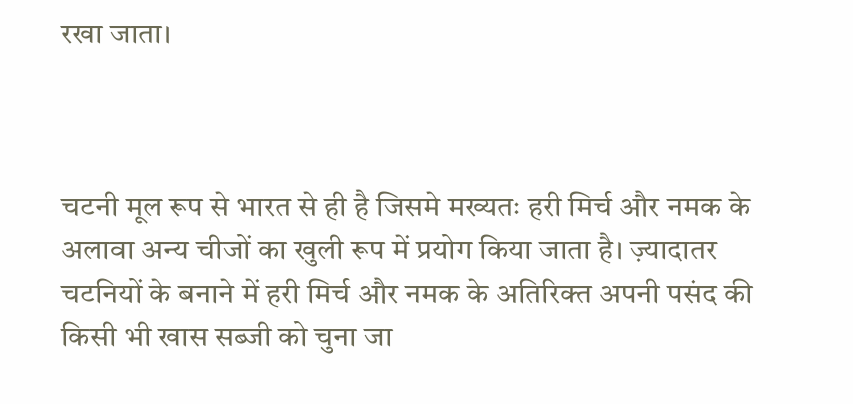रखा जाता।



चटनी मूल रूप से भारत से ही है जिसमे मख्यतः हरी मिर्च और नमक के अलावा अन्य चीजों का खुली रूप में प्रयोग किया जाता है। ज़्यादातर चटनियों के बनाने में हरी मिर्च और नमक के अतिरिक्त अपनी पसंद की किसी भी खास सब्जी को चुना जा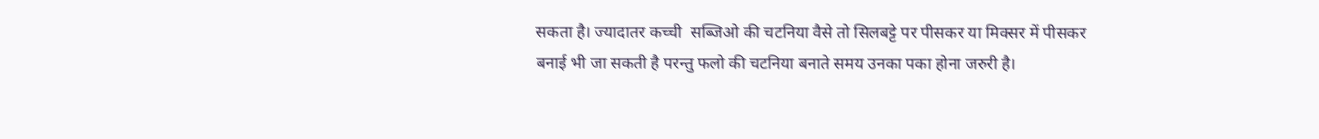सकता है। ज्यादातर कच्ची  सब्जिओ की चटनिया वैसे तो सिलबट्टे पर पीसकर या मिक्सर में पीसकर बनाई भी जा सकती है परन्तु फलो की चटनिया बनाते समय उनका पका होना जरुरी है।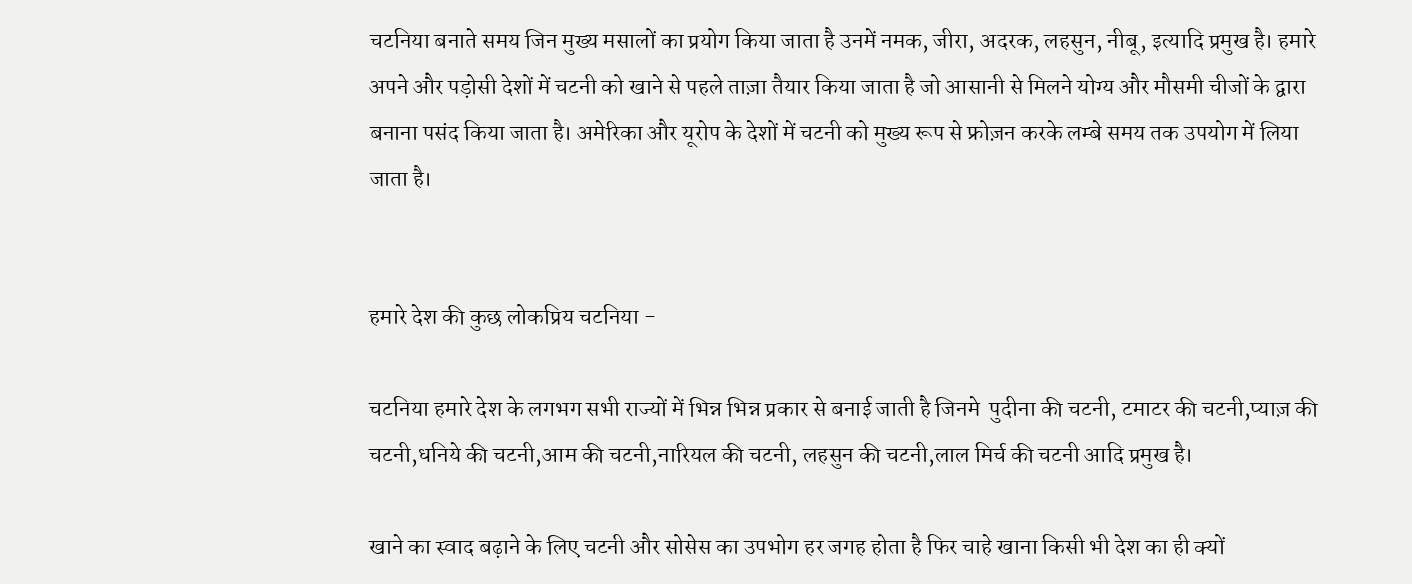चटनिया बनाते समय जिन मुख्य मसालों का प्रयोग किया जाता है उनमें नमक, जीरा, अदरक, लहसुन, नीबू, इत्यादि प्रमुख है। हमारे अपने और पड़ोसी देशों में चटनी को खाने से पहले ताज़ा तैयार किया जाता है जो आसानी से मिलने योग्य और मौसमी चीजों के द्वारा बनाना पसंद किया जाता है। अमेरिका और यूरोप के देशों में चटनी को मुख्य रूप से फ्रोज़न करके लम्बे समय तक उपयोग में लिया जाता है।


हमारे देश की कुछ लोकप्रिय चटनिया -

चटनिया हमारे देश के लगभग सभी राज्यों में भिन्न भिन्न प्रकार से बनाई जाती है जिनमे  पुदीना की चटनी, टमाटर की चटनी,प्याज़ की चटनी,धनिये की चटनी,आम की चटनी,नारियल की चटनी, लहसुन की चटनी,लाल मिर्च की चटनी आदि प्रमुख है।

खाने का स्वाद बढ़ाने के लिए चटनी और सोसेस का उपभोग हर जगह होता है फिर चाहे खाना किसी भी देश का ही क्यों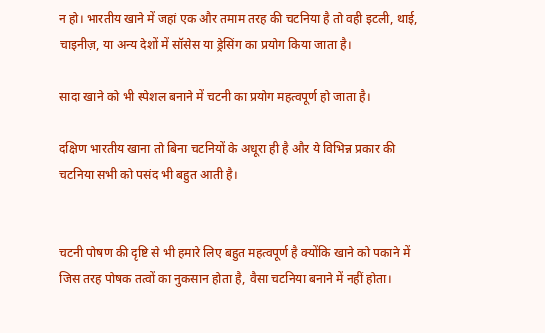न हो। भारतीय खाने में जहां एक और तमाम तरह की चटनिया है तो वही इटली, थाई, चाइनीज़, या अन्य देशों में सॉसेस या ड्रेसिंग का प्रयोग किया जाता है।

सादा खाने को भी स्पेशल बनाने में चटनी का प्रयोग महत्वपूर्ण हो जाता है।

दक्षिण भारतीय खाना तो बिना चटनियों के अधूरा ही है और ये विभिन्न प्रकार की चटनिया सभी को पसंद भी बहुत आती है।


चटनी पोषण की दृष्टि से भी हमारे लिए बहुत महत्वपूर्ण है क्योंकि खाने को पकाने में जिस तरह पोषक तत्वों का नुकसान होता है, वैसा चटनिया बनाने में नहीं होता।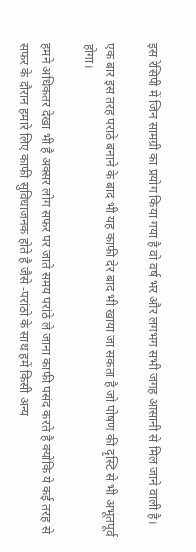इस रेसिपी में जिन सामग्री का प्रयोग किया गया है वो वर्ष भर और लगभग सभी जगह आसानी से मिल जाने वाली है।

एक बार इस तरह पराठे बनाने के बाद भी यह काफी देर बाद भी खाया जा सकता है जो पोषण की दृस्टि से भी अभूतपूर्व होगा।

हमने अधिकतर देखा भी है अक्सर लोग सफर पर जाते समय परांठे ले जाना काफी पसंद करते है क्योंकि ये कई तरह से सफर के दौरान हमारे लिए काफी सुविधाजनक होते है जैसे -परांठो के साथ हमें किसी अन्य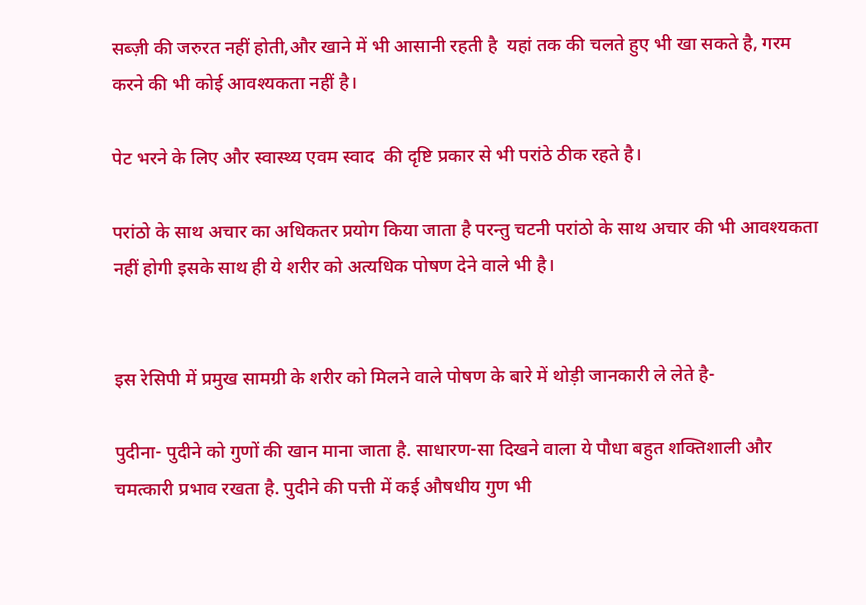सब्ज़ी की जरुरत नहीं होती,और खाने में भी आसानी रहती है  यहां तक की चलते हुए भी खा सकते है, गरम करने की भी कोई आवश्यकता नहीं है।

पेट भरने के लिए और स्वास्थ्य एवम स्वाद  की दृष्टि प्रकार से भी परांठे ठीक रहते है।

परांठो के साथ अचार का अधिकतर प्रयोग किया जाता है परन्तु चटनी परांठो के साथ अचार की भी आवश्यकता नहीं होगी इसके साथ ही ये शरीर को अत्यधिक पोषण देने वाले भी है।


इस रेसिपी में प्रमुख सामग्री के शरीर को मिलने वाले पोषण के बारे में थोड़ी जानकारी ले लेते है-

पुदीना- पुदीने को गुणों की खान माना जाता है. साधारण-सा दिखने वाला ये पौधा बहुत शक्तिशाली और चमत्कारी प्रभाव रखता है. पुदीने की पत्ती में कई औषधीय गुण भी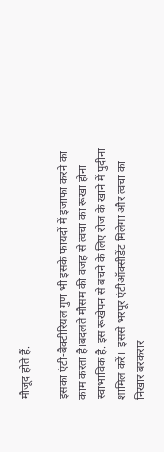मौजूद होते हैं.

इसका एंटी-बैक्टीरियल गुण भी इसके फायदों में इजाफा करने का काम करता है।बदलते मौसम की वजह से त्वचा का रूखा होना स्वाभाविक है. इस रूखेपन से बचने के लिए रोज के खाने में पुदीना शामिल करें।  इससे भरपूर एंटीऑक्सीडेंट मिलेगा और त्वचा का निखार बरकरार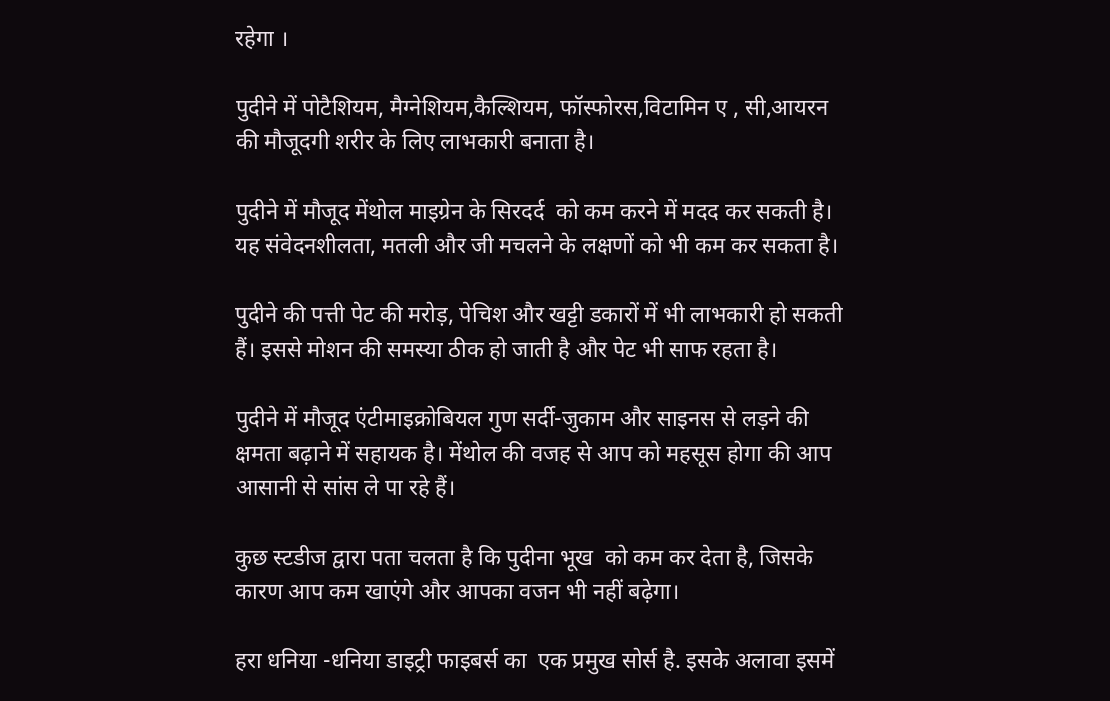रहेगा ।

पुदीने में पोटैशियम, मैग्नेशियम,कैल्शियम, फॉस्फोरस,विटामिन ए , सी,आयरन की मौजूदगी शरीर के लिए लाभकारी बनाता है।

पुदीने में मौजूद मेंथोल माइग्रेन के सिरदर्द  को कम करने में मदद कर सकती है। यह संवेदनशीलता, मतली और जी मचलने के लक्षणों को भी कम कर सकता है।

पुदीने की पत्ती पेट की मरोड़, पेचिश और खट्टी डकारों में भी लाभकारी हो सकती हैं। इससे मोशन की समस्या ठीक हो जाती है और पेट भी साफ रहता है।

पुदीने में मौजूद एंटीमाइक्रोबियल गुण सर्दी-जुकाम और साइनस से लड़ने की क्षमता बढ़ाने में सहायक है। मेंथोल की वजह से आप को महसूस होगा की आप आसानी से सांस ले पा रहे हैं।

कुछ स्टडीज द्वारा पता चलता है कि पुदीना भूख  को कम कर देता है, जिसके कारण आप कम खाएंगे और आपका वजन भी नहीं बढ़ेगा।

हरा धनिया -धनिया डाइट्री फाइबर्स का  एक प्रमुख सोर्स है. इसके अलावा इसमें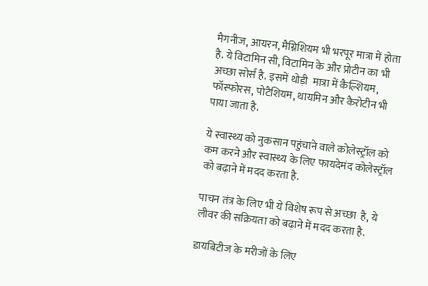मैगनीज, आयरन, मैग्न‍िशियम भी भरपूर मात्रा में होता है. ये विटामिन सी, विटामिन के और प्रोटीन का भी अच्छा सोर्स है. इसमें थोड़ी  मात्रा में कैल्शियम, फॉस्फोरस, पोटैशियम, थायमिन और कैरोटीन भी पाया जाता है.

ये स्वास्थ्य को नुकसान पहुंचाने वाले कोलेस्ट्रॉल को कम करने और स्वास्थ्य के लिए फायदेमंद कोलेस्ट्रॉल को बढ़ाने में मदद करता है.

पाचन तंत्र के लिए भी ये विशेष रूप से अच्छा  है, ये लीवर की सक्रियता को बढ़ाने में मदद करता है.

डायबिटीज के मरीजों के लिए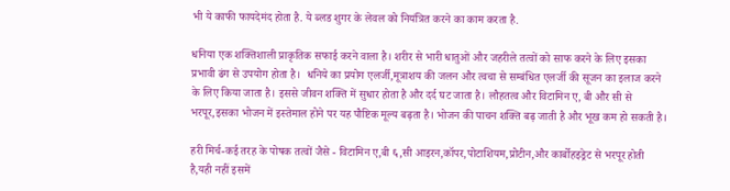भी ये काफी फायदेमंद होता है. ये ब्लड शुगर के लेवल को नियंत्रित करने का काम करता है.

धनिया एक शक्तिशाली प्राकृतिक सफाई करने वाला है। शरीर से भारी धातुओं और जहरीले तत्वों को साफ करने के लिए इसका प्रभावी ढंग से उपयोग होता है।  धनिये का प्रयोग एलर्जी,मूत्राशय की जलन और त्वचा से सम्बंधित एलर्जी की सूजन का इलाज करने के लिए किया जाता है। इससे जीवन शक्ति में सुधार होता है और दर्द घट जाता है। लौहतत्व और विटामिन ए, बी और सी से भरपूर,इसका भोजन में इस्तेमाल होने पर यह पौष्टिक मूल्य बढ़ता है। भोजन की पाचन शक्ति बढ़ जाती है और भूख कम हो सकती है।

हरी मिर्च-कई तरह के पोषक तत्वों जैसे - विटामिन ए,बी ६,सी आइरन,कॉपर,पोटाशियम,प्रोटीन,और कार्बोहइड्रेट से भरपूर होती है,यही नहीं इसमें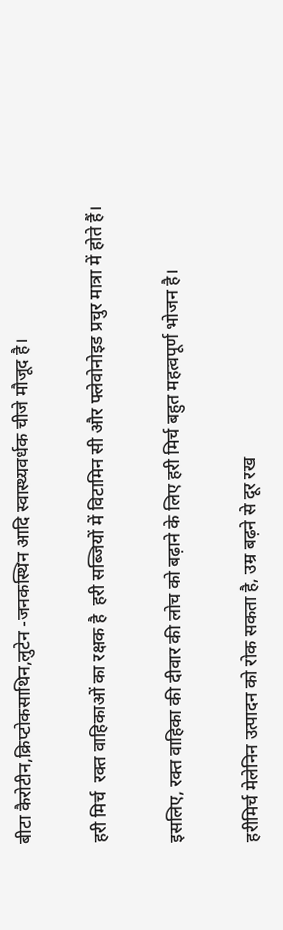बीटा कैरोटीन,क्रिप्टोकसाथिन,लुटेन -जनकस्थिन आदि स्वास्थ्यवर्धक चीजे मौजूद है।

हरी मिर्च  रक्त वाहिकाओं का रक्षक है  हरी सब्जियों में विटामिन सी और फ्लेवोनोइड प्रचुर मात्रा में होते हैं।

इसलिए, रक्त वाहिका की दीवार की लोच को बढ़ाने के लिए हरी मिर्च बहुत महत्वपूर्ण भोजन है।

हरीमिर्च मेलेनिन उत्पादन को रोक सकता है, उम्र बढ़ने से दूर रख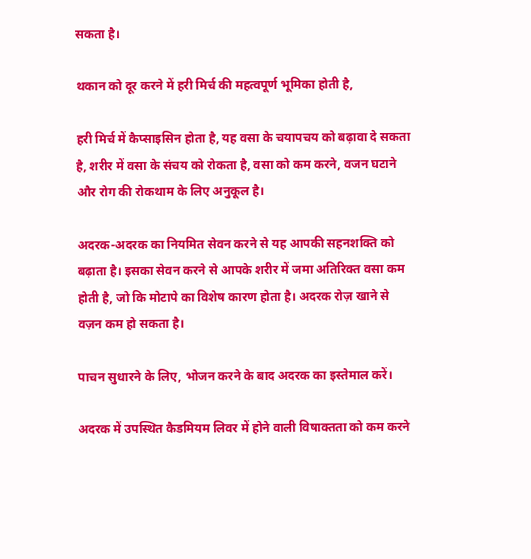सकता है।

थकान को दूर करने में हरी मिर्च की महत्वपूर्ण भूमिका होती है,

हरी मिर्च में कैप्साइसिन होता है, यह वसा के चयापचय को बढ़ावा दे सकता है, शरीर में वसा के संचय को रोकता है, वसा को कम करने, वजन घटाने और रोग की रोकथाम के लिए अनुकूल है।

अदरक-अदरक का नियमित सेवन करने से यह आपकी सहनशक्ति को बढ़ाता है। इसका सेवन करने से आपके शरीर में जमा अतिरिक्त वसा कम होती है, जो कि मोटापे का विशेष कारण होता है। अदरक रोज़ खाने से वज़न कम हो सकता है।

पाचन सुधारने के लिए, भोजन करने के बाद अदरक का इस्तेमाल करें।

अदरक में उपस्थित कैडमियम लिवर में होने वाली विषाक्‍तता को कम करने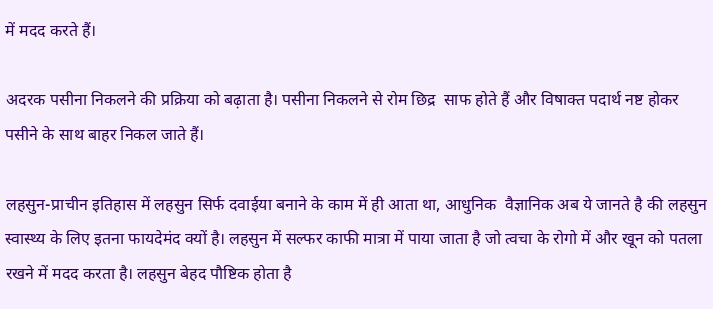में मदद करते हैं।

अदरक पसीना निकलने की प्रक्रिया को बढ़ाता है। पसीना निकलने से रोम छिद्र  साफ होते हैं और विषाक्त पदार्थ नष्ट होकर पसीने के साथ बाहर निकल जाते हैं।

लहसुन-प्राचीन इतिहास में लहसुन सिर्फ दवाईया बनाने के काम में ही आता था, आधुनिक  वैज्ञानिक अब ये जानते है की लहसुन स्वास्थ्य के लिए इतना फायदेमंद क्यों है। लहसुन में सल्फर काफी मात्रा में पाया जाता है जो त्वचा के रोगो में और खून को पतला रखने में मदद करता है। लहसुन बेहद पौष्टिक होता है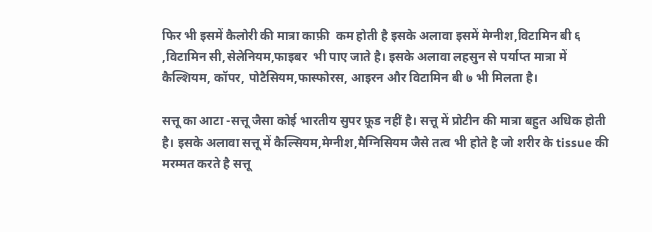फिर भी इसमें कैलोरी की मात्रा काफ़ी  कम होती है इसके अलावा इसमें मेग्नीश,विटामिन बी ६ ,विटामिन सी,सेलेनियम,फाइबर  भी पाए जाते है। इसके अलावा लहसुन से पर्याप्त मात्रा में कैल्शियम, कॉपर, पोटैसियम,फास्फोरस, आइरन और विटामिन बी ७ भी मिलता है।

सत्तू का आटा -सत्तू जैसा कोई भारतीय सुपर फ़ूड नहीं है। सत्तू में प्रोटीन की मात्रा बहुत अधिक होती है। इसके अलावा सत्तू में कैल्सियम,मेग्नीश,मैग्निसियम जैसे तत्व भी होते है जो शरीर के tissue की मरम्मत करते है सत्तू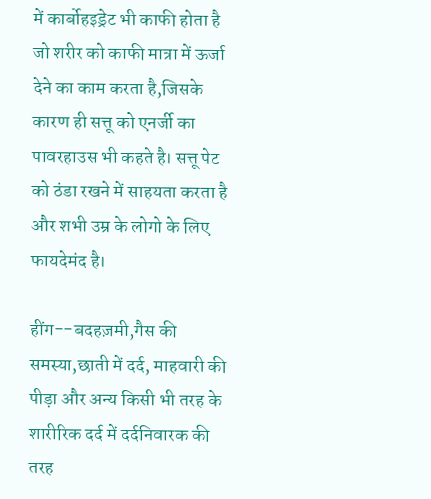में कार्बोहइड्रेट भी काफी होता है जो शरीर को काफी मात्रा में ऊर्जा देने का काम करता है,जिसके कारण ही सत्तू को एनर्जी का पावरहाउस भी कहते है। सत्तू पेट को ठंडा रखने में साहयता करता है और शभी उम्र के लोगो के लिए फायदेमंद है।

हींग--बदहज़मी,गैस की समस्या,छाती में दर्द, माहवारी की पीड़ा और अन्य किसी भी तरह के शारीरिक दर्द में दर्दनिवारक की तरह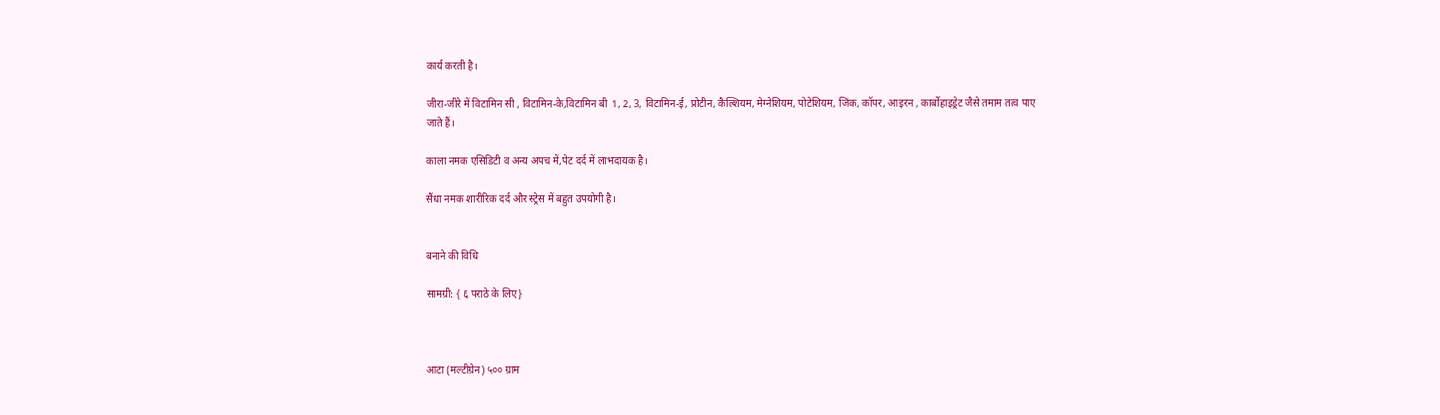कार्य करती है।

जीरा-जीरे में विटामिन सी , विटामिन-के,विटामिन बी  1, 2, 3, विटामिन-ई, प्रोटीन, कैल्शियम, मेग्नेशियम, पोटेशियम, जिंक, कॉपर, आइरन , कार्बोहाइड्रेट जैसे तमाम तत्व पाए जाते हैं।

काला नमक एसिडिटी व अन्य अपच में,पेट दर्द में लाभदायक है।

सैंधा नमक शारीरिक दर्द और स्ट्रेस में बहुत उपयोगी है।


बनाने की विधि

सामग्री: { ६ पराठे के लिए}



आटा (मल्टीग्रेन) ५०० ग्राम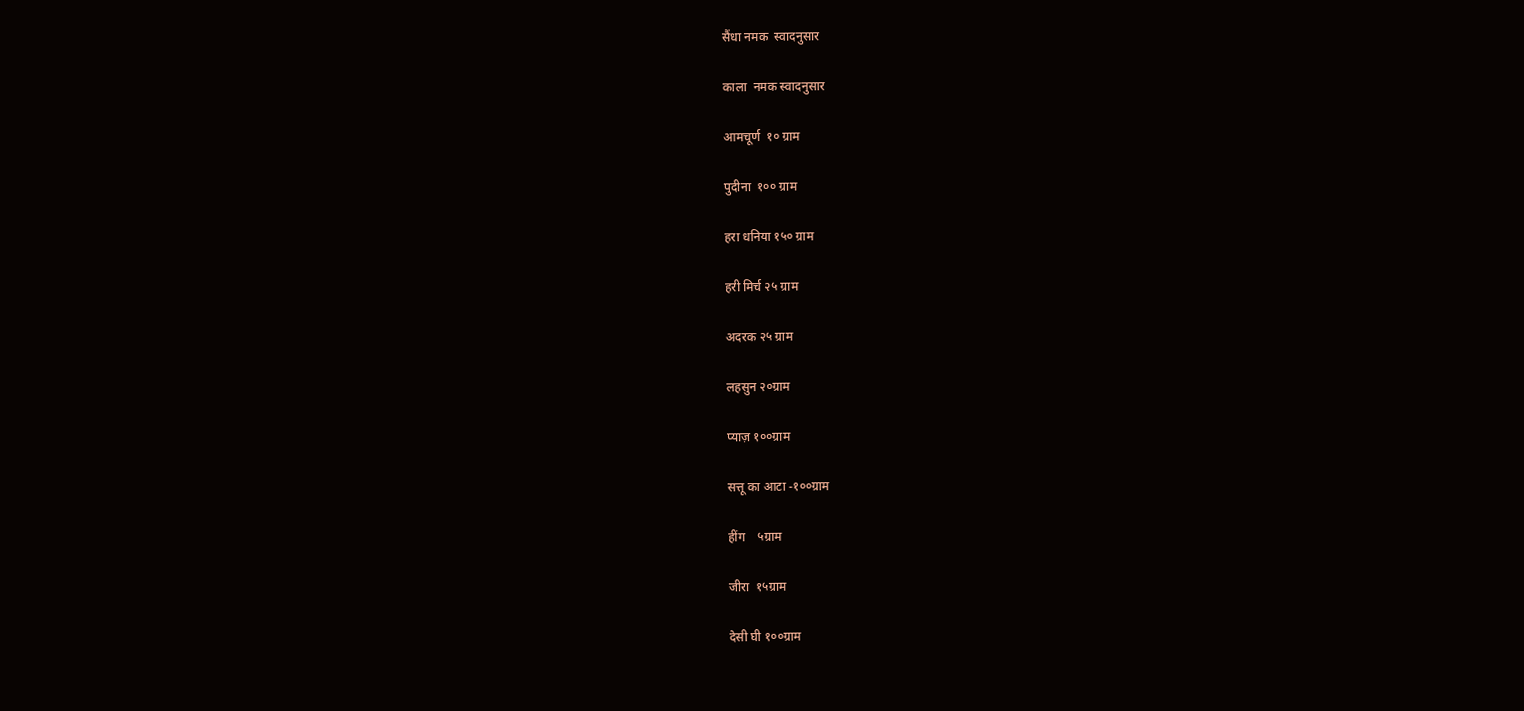सैंधा नमक  स्वादनुसार

काला  नमक स्वादनुसार

आमचूर्ण  १० ग्राम

पुदीना  १०० ग्राम

हरा धनिया १५० ग्राम

हरी मिर्च २५ ग्राम

अदरक २५ ग्राम

लहसुन २०ग्राम

प्याज़ १००ग्राम

सत्तू का आटा -१००ग्राम

हींग    ५ग्राम

जीरा  १५ग्राम

देसी घी १००ग्राम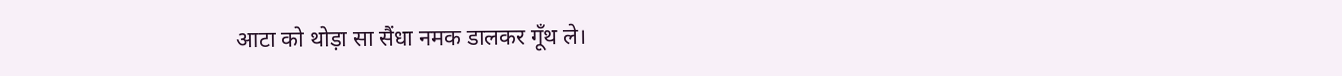आटा को थोड़ा सा सैंधा नमक डालकर गूँथ ले।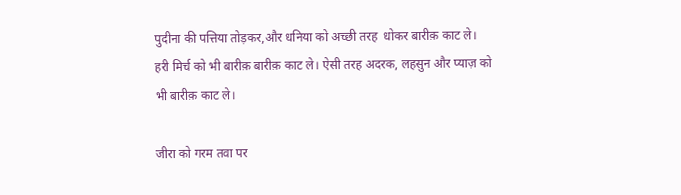पुदीना की पत्तिया तोड़कर,और धनिया को अच्छी तरह  धोकर बारीक़ काट ले। हरी मिर्च को भी बारीक़ बारीक़ काट ले। ऐसी तरह अदरक, लहसुन और प्याज़ को भी बारीक़ काट ले।

जीरा को गरम तवा पर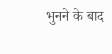भुनने के बाद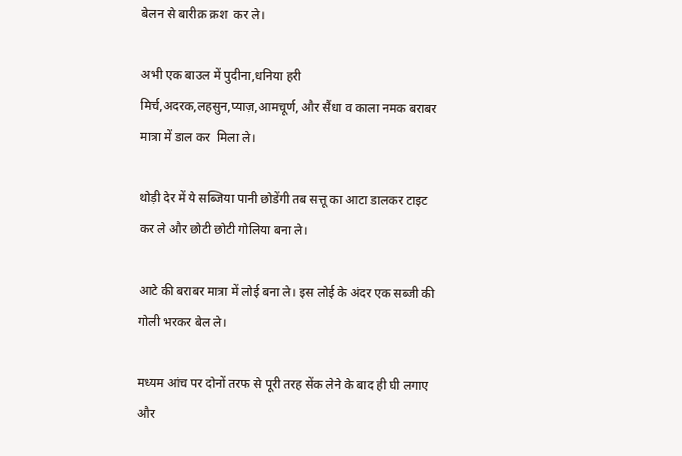बेलन से बारीक़ क्रश  कर ले।

अभी एक बाउल में पुदीना,धनिया हरी मिर्च,अदरक,लहसुन,प्याज़,आमचूर्ण, और सैंधा व काला नमक बराबर मात्रा में डाल कर  मिला ले।

थोड़ी देर में ये सब्जिया पानी छोडेंगी तब सत्तू का आटा डालकर टाइट कर ले और छोटी छोटी गोलिया बना ले।

आटे की बराबर मात्रा में लोई बना ले। इस लोई के अंदर एक सब्जी की गोली भरकर बेल ले।

मध्यम आंच पर दोनों तरफ से पूरी तरह सेंक लेने के बाद ही घी लगाए और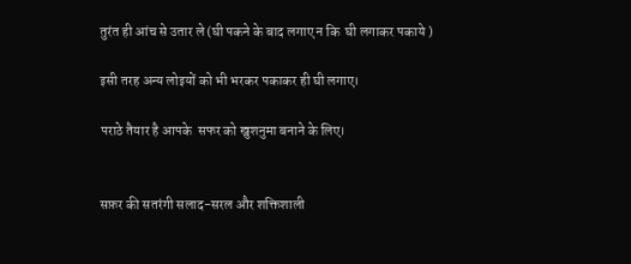तुरंत ही आंच से उतार ले (घी पकने के बाद लगाए न कि  घी लगाकर पकाये )

इसी तरह अन्य लोइयों को भी भरकर पकाकर ही घी लगाए।

पराठे तैयार है आपके  सफर को खुशनुमा बनाने के लिए।


सफ़र की सतरंगी सलाद-सरल और शक्तिशाली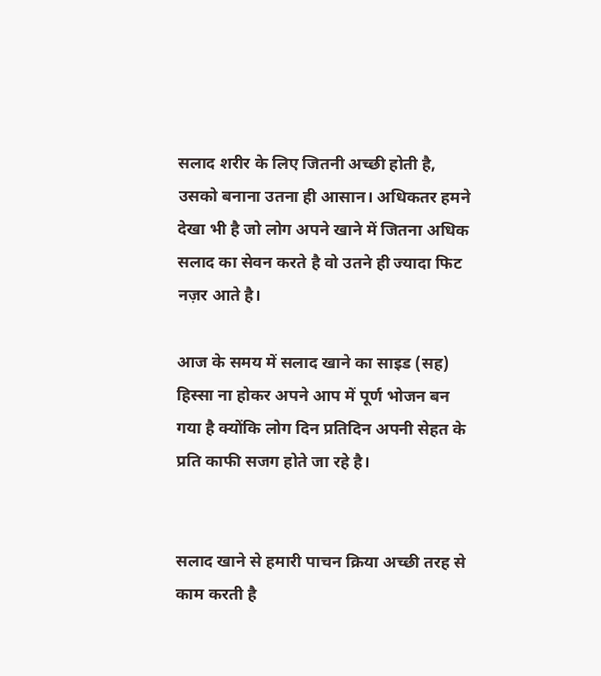सलाद शरीर के लिए जितनी अच्छी होती है, उसको बनाना उतना ही आसान। अधिकतर हमने देखा भी है जो लोग अपने खाने में जितना अधिक सलाद का सेवन करते है वो उतने ही ज्यादा फिट नज़र आते है।

आज के समय में सलाद खाने का साइड (सह) हिस्सा ना होकर अपने आप में पूर्ण भोजन बन गया है क्योंकि लोग दिन प्रतिदिन अपनी सेहत के प्रति काफी सजग होते जा रहे है।


सलाद खाने से हमारी पाचन क्रिया अच्छी तरह से काम करती है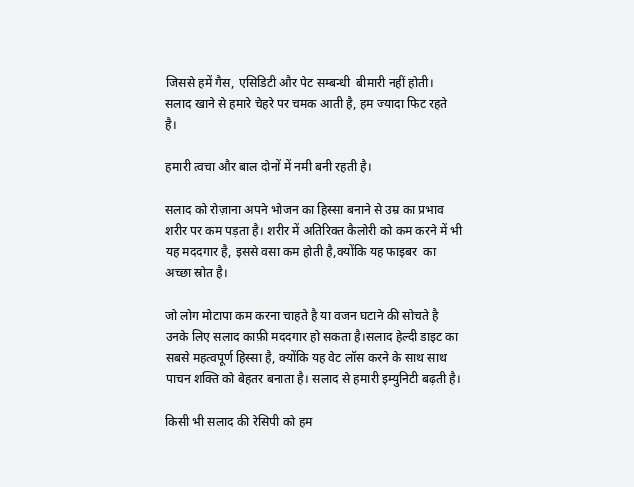जिससे हमें गैस, एसिडिटी और पेट सम्बन्धी  बीमारी नहीं होती। सलाद खाने से हमारे चेहरे पर चमक आती है, हम ज्यादा फिट रहते है।

हमारी त्वचा और बाल दोनों में नमी बनी रहती है।

सलाद को रोज़ाना अपने भोजन का हिस्सा बनाने से उम्र का प्रभाव शरीर पर कम पड़ता है। शरीर में अतिरिक्त कैलोरी को कम करने में भी यह मददगार है, इससे वसा कम होती है,क्योंकि यह फाइबर  का अच्छा स्रोत है।

जो लोग मोटापा कम करना चाहते है या वजन घटाने की सोचते है उनके लिए सलाद काफ़ी मददगार हो सकता है।सलाद हेल्दी डाइट का सबसे महत्वपूर्ण हिस्सा है, क्योंकि यह वेट लॉस करने के साथ साथ पाचन शक्ति को बेहतर बनाता है। सलाद से हमारी इम्युनिटी बढ़ती है।

किसी भी सलाद की रेसिपी को हम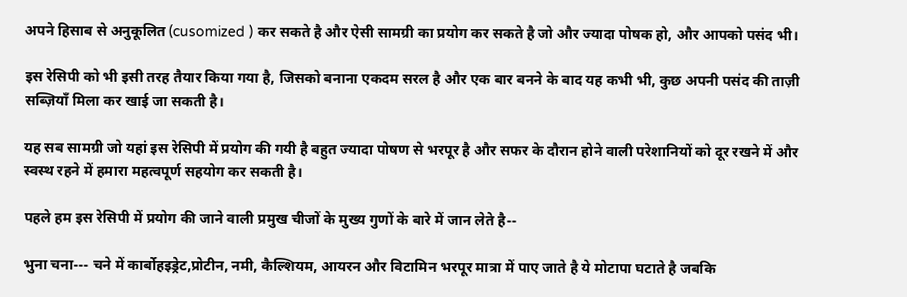अपने हिसाब से अनुकूलित (cusomized ) कर सकते है और ऐसी सामग्री का प्रयोग कर सकते है जो और ज्यादा पोषक हो, और आपको पसंद भी।

इस रेसिपी को भी इसी तरह तैयार किया गया है, जिसको बनाना एकदम सरल है और एक बार बनने के बाद यह कभी भी, कुछ अपनी पसंद की ताज़ी सब्ज़ियाँ मिला कर खाई जा सकती है।

यह सब सामग्री जो यहां इस रेसिपी में प्रयोग की गयी है बहुत ज्यादा पोषण से भरपूर है और सफर के दौरान होने वाली परेशानियों को दूर रखने में और स्वस्थ रहने में हमारा महत्वपूर्ण सहयोग कर सकती है।

पहले हम इस रेसिपी में प्रयोग की जाने वाली प्रमुख चीजों के मुख्य गुणों के बारे में जान लेते है--

भुना चना--- चने में कार्बोहइड्रेट,प्रोटीन, नमी, कैल्शियम, आयरन और विटामिन भरपूर मात्रा में पाए जाते है ये मोटापा घटाते है जबकि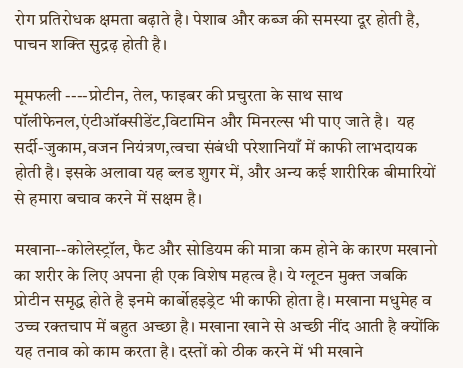रोग प्रतिरोधक क्षमता बढ़ाते है। पेशाब और कब्ज की समस्या दूर होती है, पाचन शक्ति सुद्रढ़ होती है।

मूमफली ----प्रोटीन, तेल, फाइबर की प्रचुरता के साथ साथ पॉलीफेनल,एंटीऑक्सीडेंट,विटामिन और मिनरल्स भी पाए जाते है।  यह सर्दी-जुकाम,वजन नियंत्रण,त्वचा संबंधी परेशानियाँ में काफी लाभदायक होती है। इसके अलावा यह ब्लड शुगर में, और अन्य कई शारीरिक बीमारियों से हमारा बचाव करने में सक्षम है।

मखाना--कोलेस्ट्रॉल, फैट और सोडियम की मात्रा कम होने के कारण मखानो का शरीर के लिए अपना ही एक विशेष महत्व है। ये ग्लूटन मुक्त जबकि प्रोटीन समृद्ध होते है इनमे कार्बोहइड्रेट भी काफी होता है। मखाना मधुमेह व उच्च रक्तचाप में बहुत अच्छा है। मखाना खाने से अच्छी नींद आती है क्योंकि यह तनाव को काम करता है। दस्तों को ठीक करने में भी मखाने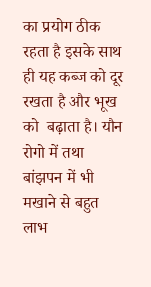का प्रयोग ठीक रहता है इसके साथ ही यह कब्ज को दूर रखता है और भूख को  बढ़ाता है। यौन रोगो में तथा बांझपन में भी मखाने से बहुत लाभ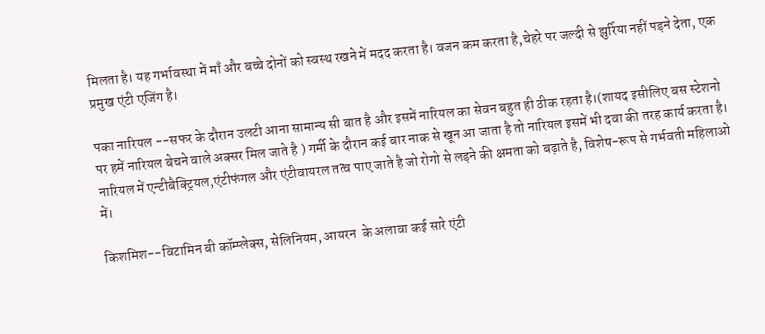मिलता है। यह गर्भावस्था में माँ और बच्चे दोनों को स्वस्थ रखने में मदद करता है। वजन कम करता है,चेहरे पर जल्दी से झुर्रिया नहीं पड़ने देता, एक प्रमुख एंटी एजिंग है।

पका नारियल --सफर के दौरान उलटी आना सामान्य सी बात है और इसमें नारियल का सेवन बहुत ही ठीक रहता है।(शायद इसीलिए बस स्टेशनो पर हमें नारियल बेचने वाले अक्सर मिल जाते है ) गर्मी के दौरान कई बार नाक से खून आ जाता है तो नारियल इसमें भी दवा की तरह कार्य करता है। नारियल में एन्टीबैक्ट्रियल,एंटीफंगल और एंटीवायरल तत्व पाए जाते है जो रोगो से लड़ने की क्षमता को बढ़ाते है, विशेष-रूप से गर्भवती महिलाओ में।

किशमिश--विटामिन बी कॉम्प्लेक्स, सेलिनियम, आयरन  के अलावा कई सारे एंटी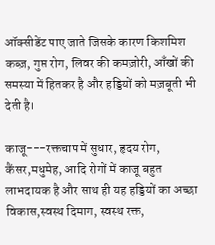ऑक्सीडेंट पाए जाते जिसके कारण किशमिश कब्ज़, गुप्त रोग, लिवर की कमज़ोरी, आँखों की समस्या में हितकर है और हड्डियों को मज़बूती भी देती है।

काजू---रक्तचाप में सुधार, हृदय रोग, कैंसर,मधुमेह, आदि रोगों में काजू बहुत लाभदायक है और साथ ही यह हड्डियों का अच्छा विकास,स्वस्थ दिमाग, स्वस्थ रक्त,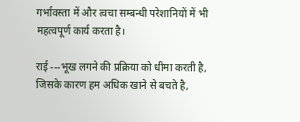गर्भावस्ता में और त्वचा सम्बन्धी परेशानियों में भी महत्वपूर्ण कार्य करता है।

राई ---भूख लगने की प्रक्रिया को धीमा करती है, जिसके कारण हम अधिक खाने से बचते है,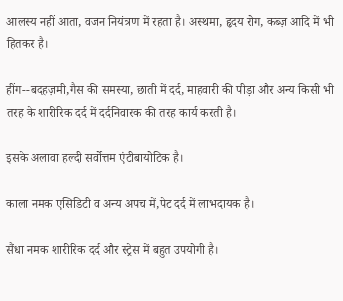आलस्य नहीं आता, वजन नियंत्रण में रहता है। अस्थमा, हृदय रोग, कब्ज़ आदि में भी हितकर है।

हींग--बदहज़मी,गैस की समस्या, छाती में दर्द, माहवारी की पीड़ा और अन्य किसी भी तरह के शारीरिक दर्द में दर्दनिवारक की तरह कार्य करती है।

इसके अलावा हल्दी सर्वोत्तम एंटीबायोटिक है।

काला नमक एसिडिटी व अन्य अपच में,पेट दर्द में लाभदायक है।

सैंधा नमक शारीरिक दर्द और स्ट्रेस में बहुत उपयोगी है।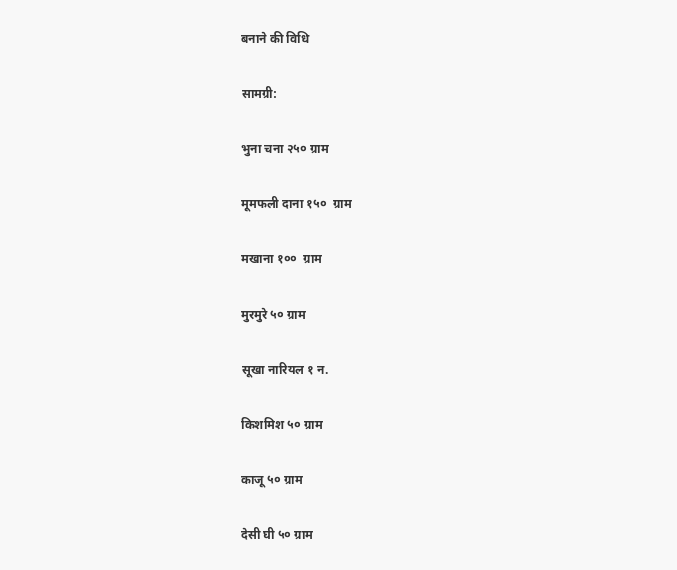बनाने की विधि

सामग्री:

भुना चना २५० ग्राम

मूमफली दाना १५०  ग्राम

मखाना १००  ग्राम

मुरमुरे ५० ग्राम

सूखा नारियल १ न.

किशमिश ५० ग्राम

काजू ५० ग्राम

देसी घी ५० ग्राम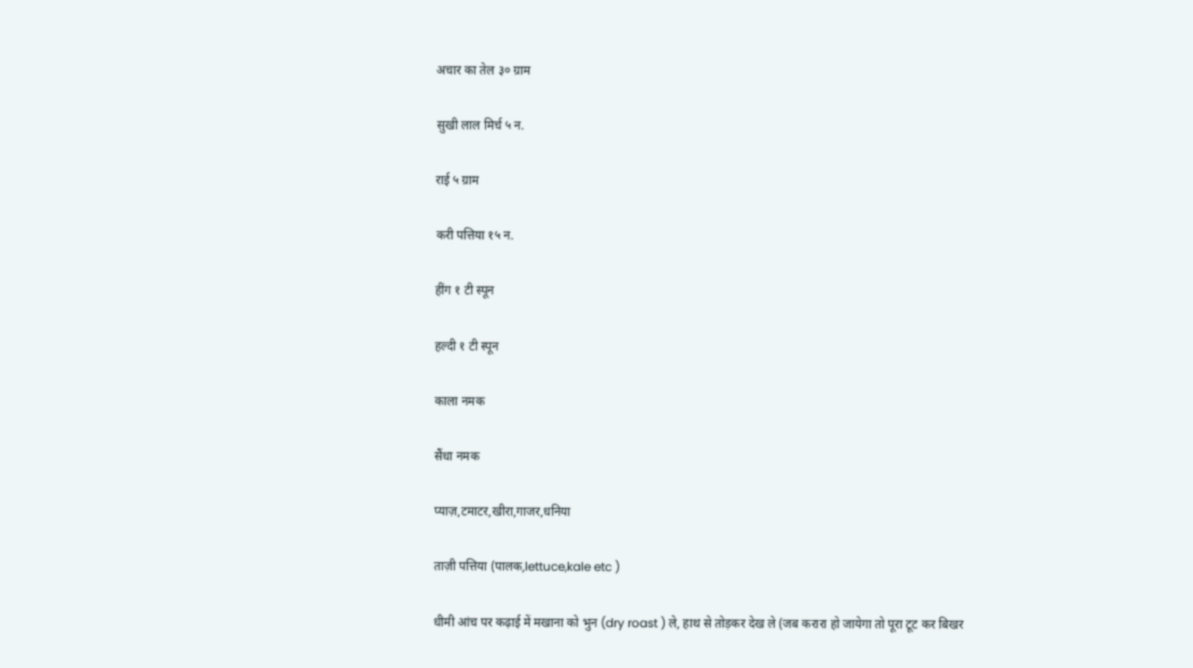अचार का तेल ३० ग्राम

सुखी लाल मिर्च ५ न.

राई ५ ग्राम

करी पत्तिया १५ न.

हींग १ टी स्पून

हल्दी १ टी स्पून

काला नमक

सैंधा नमक

प्याज़,टमाटर,खीरा,गाजर,धनिया

ताज़ी पत्तिया (पालक,lettuce,kale etc )

धीमी आंच पर कढ़ाई में मखाना को भुन (dry roast ) ले, हाथ से तोड़कर देख ले (जब करारा हो जायेगा तो पूरा टूट कर बिखर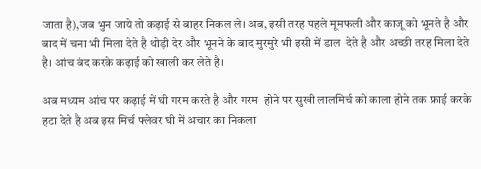जाता है),जब भुन जाये तो कढ़ाई से बाहर निकल ले। अब, इसी तरह पहले मूमफली और काजू को भूनते है और बाद में चना भी मिला देते है थोड़ी देर और भूनने के बाद मुरमुरे भी इसी में डाल  देते है और अच्छी तरह मिला देते है। आंच बंद करके कढ़ाई को खाली कर लेते है।

अब मध्यम आंच पर कढ़ाई में घी गरम करते है और गरम  होने पर सुखी लालमिर्च को काला होने तक फ्राई करके हटा देते है अब इस मिर्च फ्लेवर घी में अचार का निकला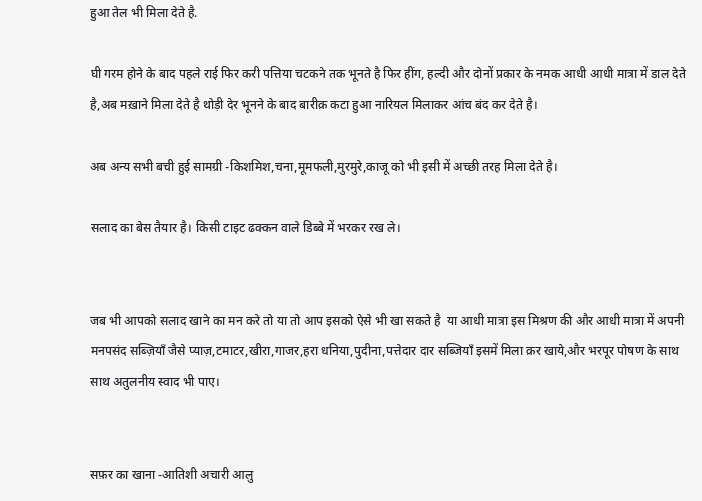हुआ तेल भी मिला देते है.

घी गरम होने के बाद पहले राई फिर करी पत्तिया चटकने तक भूनते है फिर हींग, हल्दी और दोनों प्रकार के नमक आधी आधी मात्रा में डाल देते है,अब मख़ाने मिला देते है थोड़ी देर भूनने के बाद बारीक़ कटा हुआ नारियल मिलाकर आंच बंद कर देते है।

अब अन्य सभी बची हुई सामग्री -किशमिश,चना,मूमफली,मुरमुरे,काजू को भी इसी में अच्छी तरह मिला देते है।

सलाद का बेस तैयार है। किसी टाइट ढक्कन वाले डिब्बे में भरकर रख ले।


जब भी आपको सलाद खाने का मन करे तो या तो आप इसको ऐसे भी खा सकते है  या आधी मात्रा इस मिश्रण की और आधी मात्रा में अपनी मनपसंद सब्ज़ियाँ जैसे प्याज़,टमाटर,खीरा,गाजर,हरा धनिया,पुदीना,पत्तेदार दार सब्जियाँ इसमें मिला क़र खाये,और भरपूर पोषण के साथ साथ अतुलनीय स्वाद भी पाए।


सफ़र का खाना -आतिशी अचारी आलु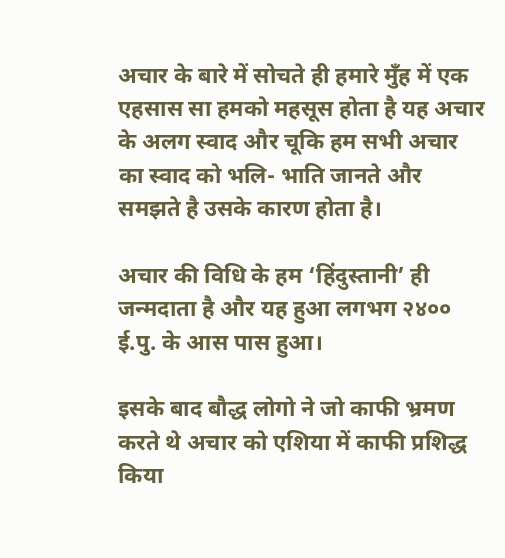अचार के बारे में सोचते ही हमारे मुँह में एक एहसास सा हमको महसूस होता है यह अचार के अलग स्वाद और चूकि हम सभी अचार का स्वाद को भलि- भाति जानते और समझते है उसके कारण होता है।

अचार की विधि के हम ‘हिंदुस्तानी’ ही जन्मदाता है और यह हुआ लगभग २४०० ई.पु. के आस पास हुआ।

इसके बाद बौद्ध लोगो ने जो काफी भ्रमण करते थे अचार को एशिया में काफी प्रशिद्ध किया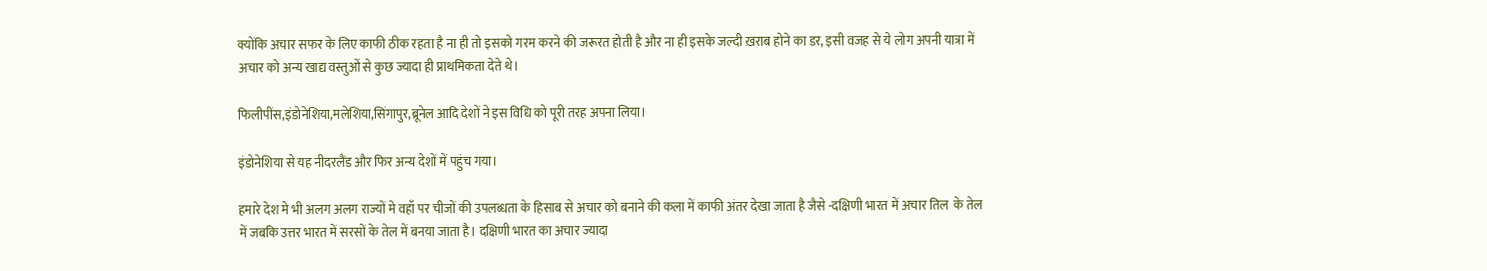क्योंकि अचार सफर के लिए काफी ठीक रहता है ना ही तो इसको गरम करने की जरूरत होती है और ना ही इसके जल्दी ख़राब होने का डर, इसी वजह से ये लोग अपनी यात्रा में अचार को अन्य खाद्य वस्तुओं से कुछ ज्यादा ही प्राथमिकता देते थे।

फिलीपींस,इंडोनेशिया,मलेशिया,सिंगापुर,ब्रूनेल आदि देशों ने इस विधि को पूरी तरह अपना लिया।

इंडोनेशिया से यह नीदरलैंड और फिर अन्य देशों में पहुंच गया।

हमारे देश मे भी अलग अलग राज्यों मे वहाँ पर चीजों की उपलब्धता के हिसाब से अचार को बनाने की कला में काफी अंतर देखा जाता है जैसे -दक्षिणी भारत में अचार तिल  के तेल में जबकि उत्तर भारत में सरसों के तेल में बनया जाता है। दक्षिणी भारत का अचार ज्यादा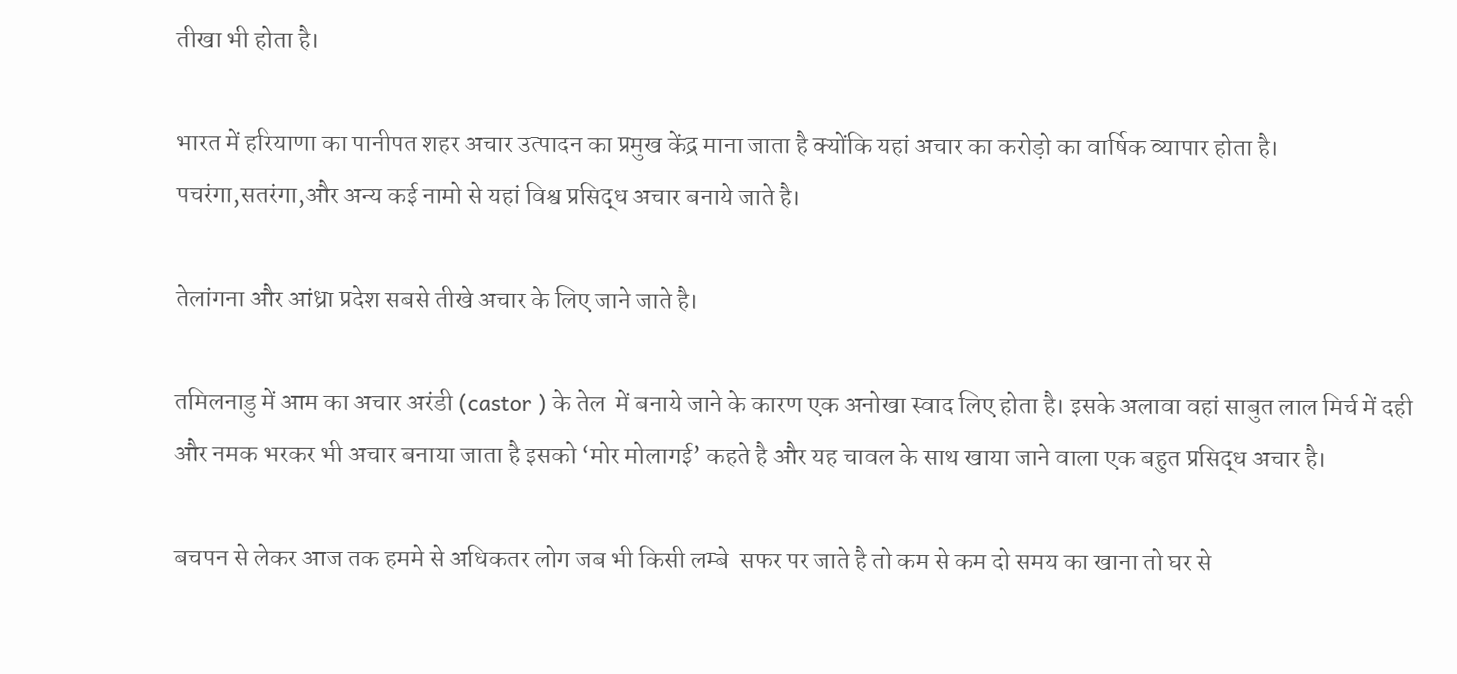तीखा भी होता है।

भारत में हरियाणा का पानीपत शहर अचार उत्पादन का प्रमुख केंद्र माना जाता है क्योंकि यहां अचार का करोड़ो का वार्षिक व्यापार होता है। पचरंगा,सतरंगा,और अन्य कई नामो से यहां विश्व प्रसिद्ध अचार बनाये जाते है।

तेलांगना और आंध्रा प्रदेश सबसे तीखे अचार के लिए जाने जाते है।

तमिलनाडु में आम का अचार अरंडी (castor ) के तेल  में बनाये जाने के कारण एक अनोखा स्वाद लिए होता है। इसके अलावा वहां साबुत लाल मिर्च में दही और नमक भरकर भी अचार बनाया जाता है इसको ‘मोर मोलागई’ कहते है और यह चावल के साथ खाया जाने वाला एक बहुत प्रसिद्ध अचार है।

बचपन से लेकर आज तक हममे से अधिकतर लोग जब भी किसी लम्बे  सफर पर जाते है तो कम से कम दो समय का खाना तो घर से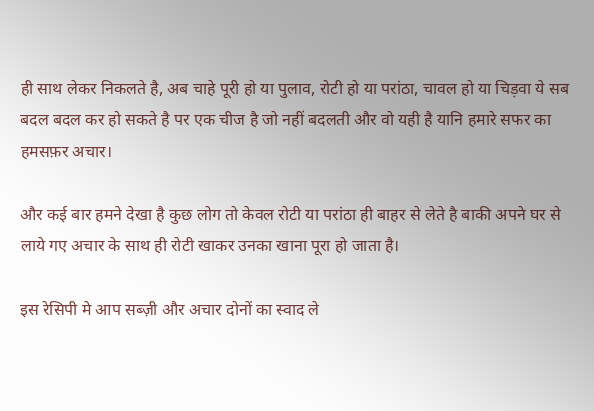ही साथ लेकर निकलते है, अब चाहे पूरी हो या पुलाव, रोटी हो या परांठा, चावल हो या चिड़वा ये सब बदल बदल कर हो सकते है पर एक चीज है जो नहीं बदलती और वो यही है यानि हमारे सफर का हमसफ़र अचार।

और कई बार हमने देखा है कुछ लोग तो केवल रोटी या परांठा ही बाहर से लेते है बाकी अपने घर से लाये गए अचार के साथ ही रोटी खाकर उनका खाना पूरा हो जाता है।

इस रेसिपी मे आप सब्ज़ी और अचार दोनों का स्वाद ले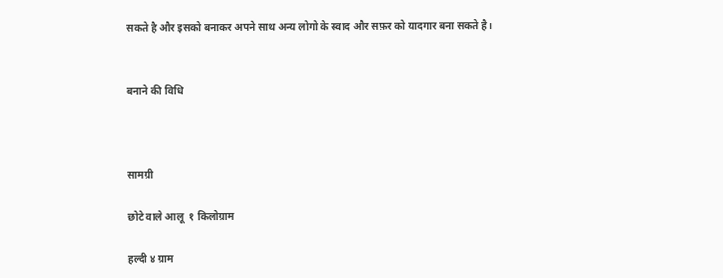सकते है और इसको बनाकर अपने साथ अन्य लोगो के स्वाद और सफ़र को यादगार बना सकते है।


बनाने की विधि



सामग्री

छोटे वाले आलू  १ किलोग्राम

हल्दी ४ ग्राम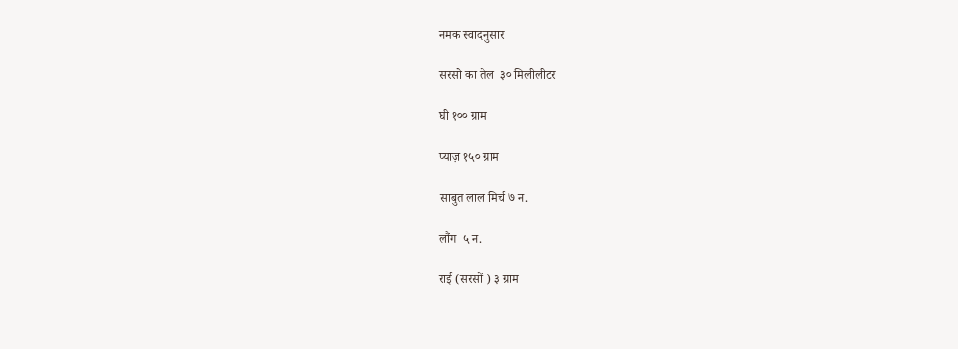नमक स्वादनुसार

सरसो का तेल  ३० मिलीलीटर

घी १०० ग्राम

प्याज़ १५० ग्राम

साबुत लाल मिर्च ७ न.

लौंग  ५ न.

राई (सरसों ) ३ ग्राम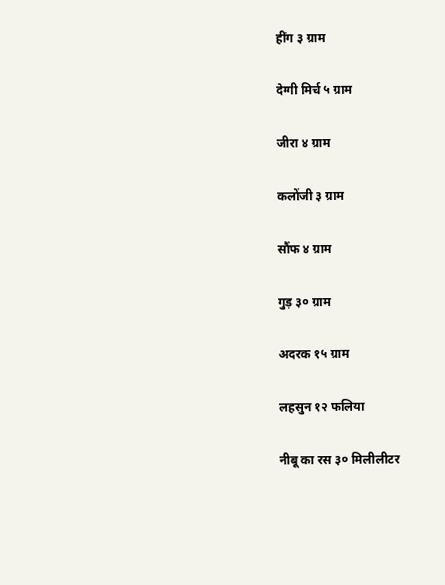हींग ३ ग्राम

देग्गी मिर्च ५ ग्राम

जीरा ४ ग्राम

कलोंजी ३ ग्राम

सौंफ ४ ग्राम

गुड़ ३० ग्राम

अदरक १५ ग्राम

लहसुन १२ फलिया

नीबू का रस ३० मिलीलीटर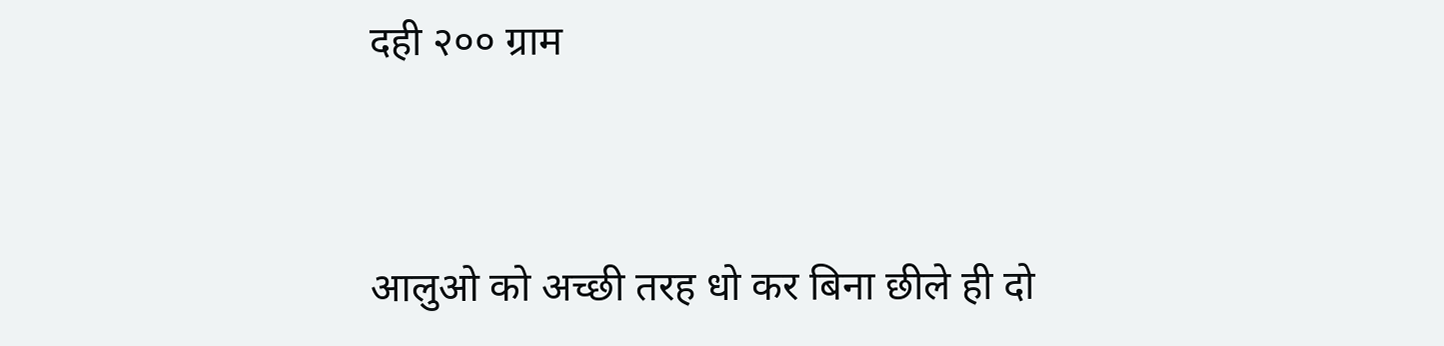दही २०० ग्राम


आलुओ को अच्छी तरह धो कर बिना छीले ही दो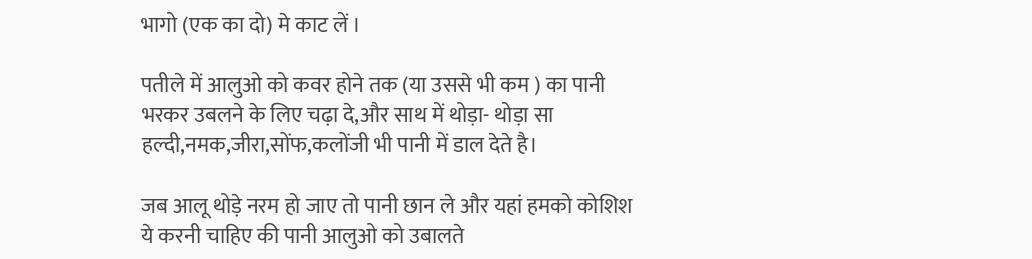भागो (एक का दो) मे काट लें ।

पतीले में आलुओ को कवर होने तक (या उससे भी कम ) का पानी भरकर उबलने के लिए चढ़ा दे,और साथ में थोड़ा- थोड़ा सा हल्दी,नमक,जीरा,सोंफ,कलोंजी भी पानी में डाल देते है।

जब आलू थोड़े नरम हो जाए तो पानी छान ले और यहां हमको कोशिश ये करनी चाहिए की पानी आलुओ को उबालते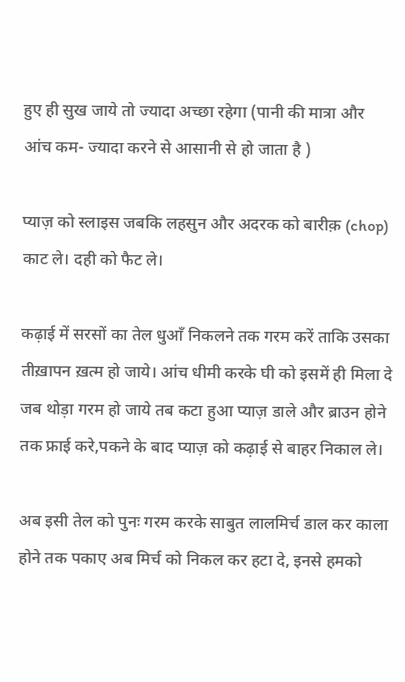हुए ही सुख जाये तो ज्यादा अच्छा रहेगा (पानी की मात्रा और आंच कम- ज्यादा करने से आसानी से हो जाता है )

प्याज़ को स्लाइस जबकि लहसुन और अदरक को बारीक़ (chop) काट ले। दही को फैट ले।

कढ़ाई में सरसों का तेल धुआँ निकलने तक गरम करें ताकि उसका तीख़ापन ख़त्म हो जाये। आंच धीमी करके घी को इसमें ही मिला दे जब थोड़ा गरम हो जाये तब कटा हुआ प्याज़ डाले और ब्राउन होने तक फ्राई करे,पकने के बाद प्याज़ को कढ़ाई से बाहर निकाल ले।

अब इसी तेल को पुनः गरम करके साबुत लालमिर्च डाल कर काला होने तक पकाए अब मिर्च को निकल कर हटा दे, इनसे हमको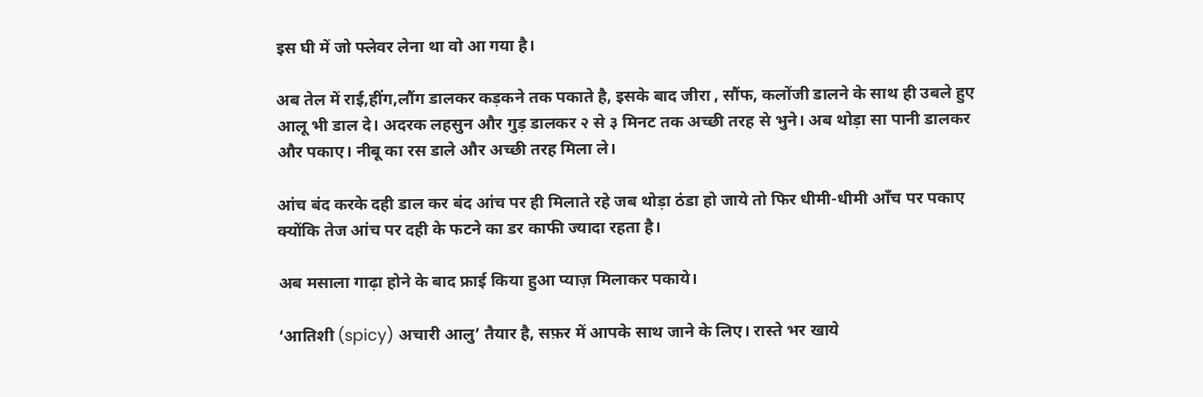इस घी में जो फ्लेवर लेना था वो आ गया है।

अब तेल में राई,हींग,लौंग डालकर कड़कने तक पकाते है, इसके बाद जीरा , सौंफ, कलोंजी डालने के साथ ही उबले हुए आलू भी डाल दे। अदरक लहसुन और गुड़ डालकर २ से ३ मिनट तक अच्छी तरह से भुने। अब थोड़ा सा पानी डालकर और पकाए। नीबू का रस डाले और अच्छी तरह मिला ले।

आंच बंद करके दही डाल कर बंद आंच पर ही मिलाते रहे जब थोड़ा ठंडा हो जाये तो फिर धीमी-धीमी आँच पर पकाए क्योंकि तेज आंच पर दही के फटने का डर काफी ज्यादा रहता है।

अब मसाला गाढ़ा होने के बाद फ्राई किया हुआ प्याज़ मिलाकर पकाये।

‘आतिशी (spicy) अचारी आलु’ तैयार है, सफ़र में आपके साथ जाने के लिए। रास्ते भर खाये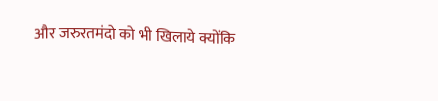और जरुरतमंदो को भी खिलाये क्योंकि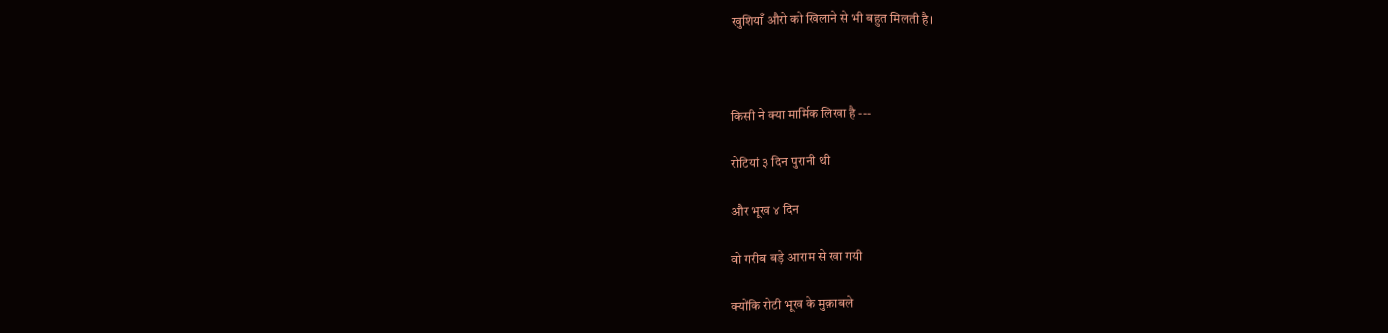खुशियाँ औरो को खिलाने से भी बहुत मिलती है।



किसी ने क्या मार्मिक लिखा है ---

रोटियां ३ दिन पुरानी थी

और भूख ४ दिन

वो गरीब बड़े आराम से खा गयी

क्योंकि रोटी भूख के मुक़ाबले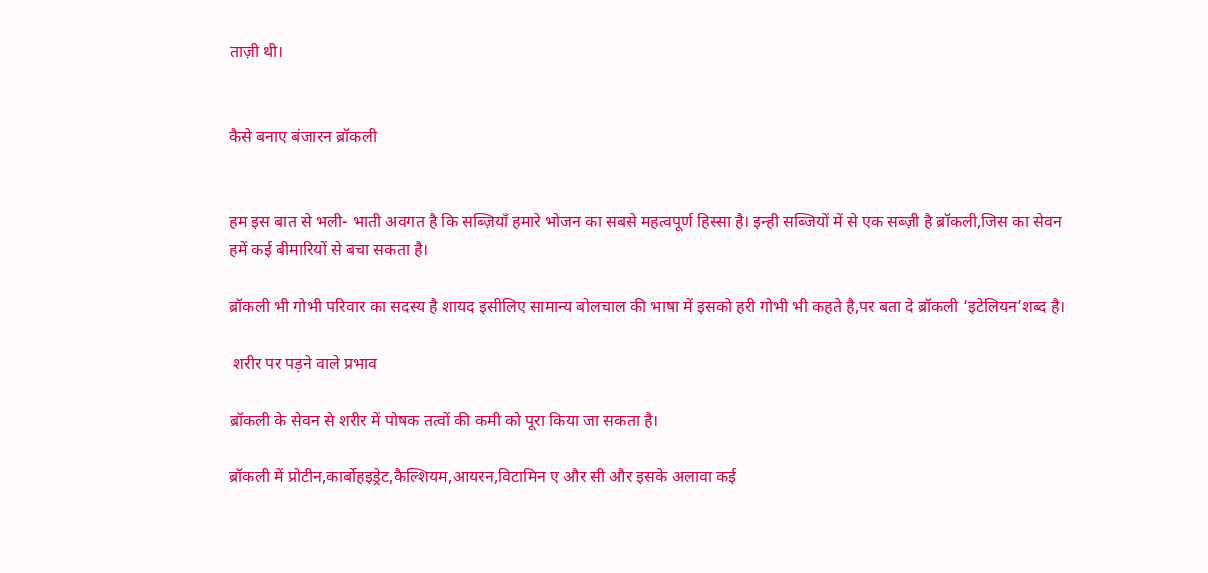ताज़ी थी।


कैसे बनाए बंजारन ब्रॉकली


हम इस बात से भली- भाती अवगत है कि सब्ज़ियाँ हमारे भोजन का सबसे महत्वपूर्ण हिस्सा है। इन्ही सब्जियों में से एक सब्ज़ी है ब्रॉकली,जिस का सेवन हमें कई बीमारियों से बचा सकता है।

ब्रॉकली भी गोभी परिवार का सदस्य है शायद इसीलिए सामान्य बोलचाल की भाषा में इसको हरी गोभी भी कहते है,पर बता दे ब्रॉकली ‘इटेलियन’शब्द है।

 शरीर पर पड़ने वाले प्रभाव

ब्रॉकली के सेवन से शरीर में पोषक तत्वों की कमी को पूरा किया जा सकता है।

ब्रॉकली में प्रोटीन,कार्बोहइड्रेट,कैल्शियम,आयरन,विटामिन ए और सी और इसके अलावा कई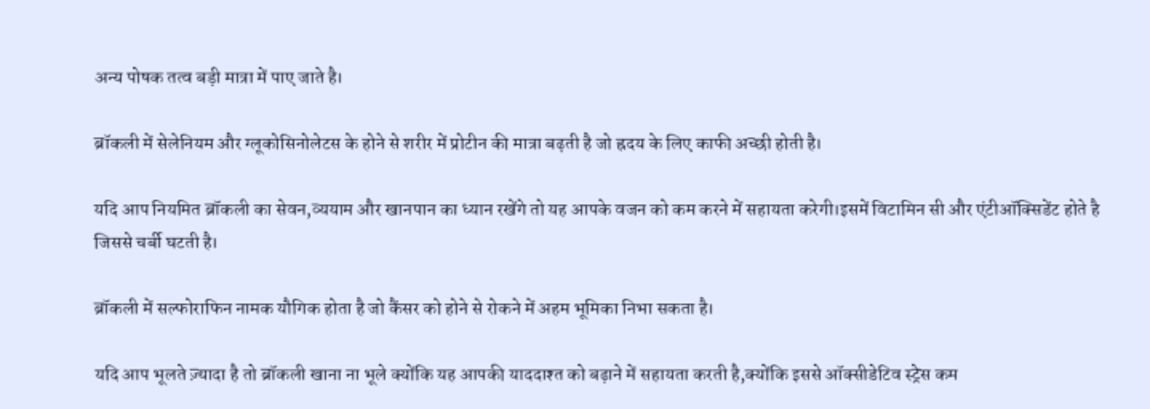अन्य पोषक तत्व बड़ी मात्रा में पाए जाते है।

ब्रॉकली में सेलेनियम और ग्लूकोसिनोलेटस के होने से शरीर में प्रोटीन की मात्रा बढ़ती है जो ह्रदय के लिए काफी अच्छी होती है।

यदि आप नियमित ब्रॉकली का सेवन,व्ययाम और खानपान का ध्यान रखेंगे तो यह आपके वजन को कम करने में सहायता करेगी।इसमें विटामिन सी और एंटीऑक्सिडेंट होते है जिससे चर्बी घटती है।

ब्रॉकली में सल्फोराफिन नामक यौगिक होता है जो कैंसर को होने से रोकने में अहम भूमिका निभा सकता है।

यदि आप भूलते ज़्यादा है तो ब्रॉकली खाना ना भूले क्योंकि यह आपकी याददाश्त को बढ़ाने में सहायता करती है,क्योंकि इससे ऑक्सीडेटिव स्ट्रेस कम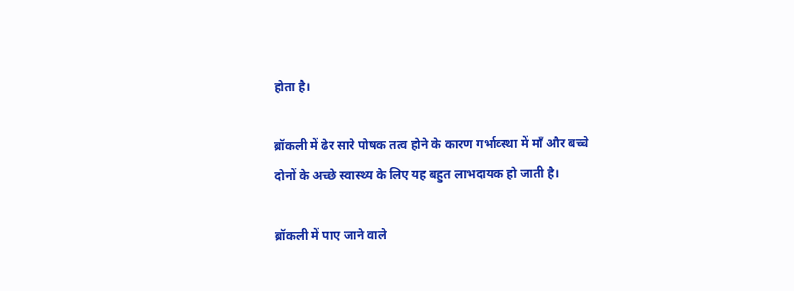होता है।

ब्रॉकली में ढेर सारे पोषक तत्व होने के कारण गर्भाव्स्था में माँ और बच्चे दोनों के अच्छे स्वास्थ्य के लिए यह बहुत लाभदायक हो जाती है।

ब्रॉकली में पाए जाने वाले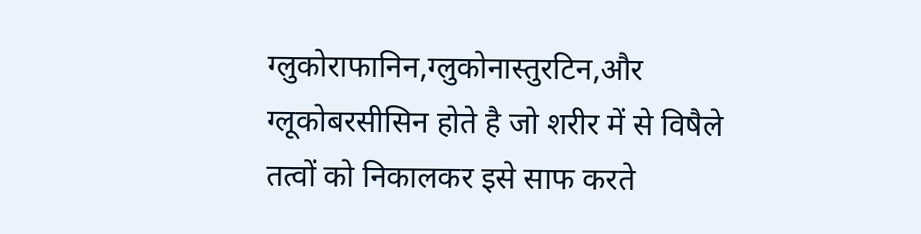ग्लुकोराफानिन,ग्लुकोनास्तुरटिन,और ग्लूकोबरसीसिन होते है जो शरीर में से विषैले तत्वों को निकालकर इसे साफ करते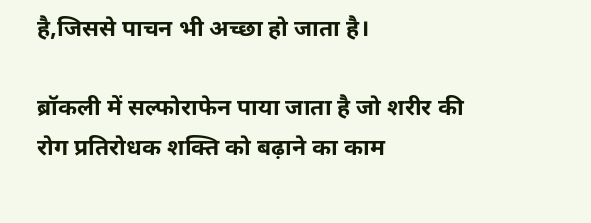है,जिससे पाचन भी अच्छा हो जाता है।

ब्रॉकली में सल्फोराफेन पाया जाता है जो शरीर की रोग प्रतिरोधक शक्ति को बढ़ाने का काम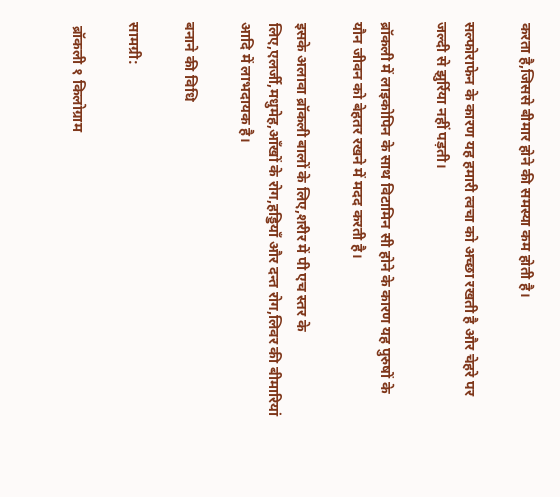करता है,जिससे बीमार होने की समस्या कम होती है।

सल्फोराफेन के कारण यह हमारी त्वचा को अच्छा रखती है और चेहरे पर जल्दी से झुर्रिया नहीं पड़ती।

ब्रॉकली में लाइकोपिन के साथ विटामिन सी होने के कारण यह पुरुषों के यौन जीवन को बेहतर रखने में मदद करती है।

इसके अलावा ब्रॉकली बालों के लिए,शरीर में पी एच स्तर के लिए,एलर्जी,मधुमेह,आँखों के रोग,हड्डियाँ और दन्त रोग,लिवर की बीमारियां आदि में लाभदायक है।

बनाने की विधि

सामग्री:

 ब्रॉकली १ किलोग्राम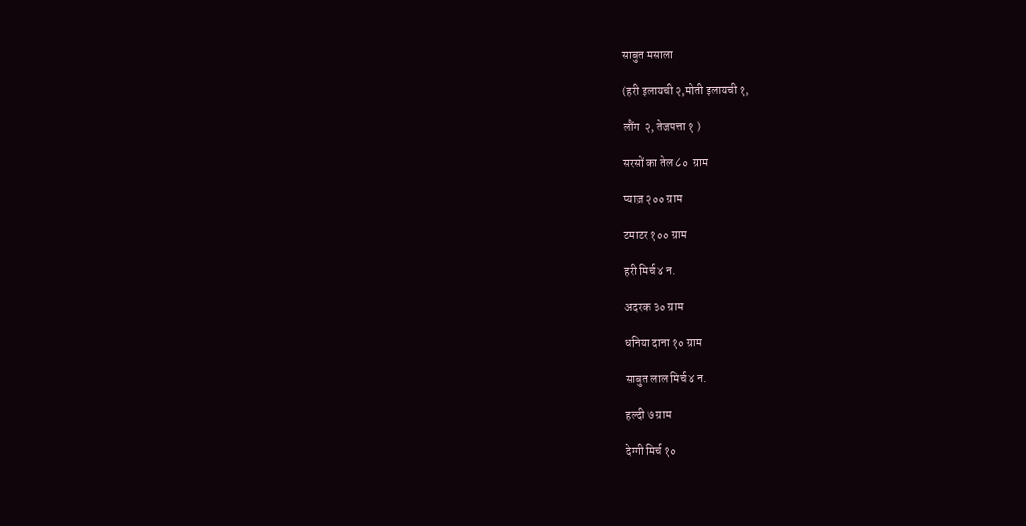साबुत मसाला

(हरी इलायची २,मोती इलायची १,

लौंग  २, तेजपत्ता १ )

सरसों का तेल ८०  ग्राम

प्याज़ २०० ग्राम

टमाटर १०० ग्राम

हरी मिर्च ४ न.

अदरक ३० ग्राम

धनिया दाना १० ग्राम

साबुत लाल मिर्च ४ न.

हल्दी ७ ग्राम

देग्गी मिर्च १०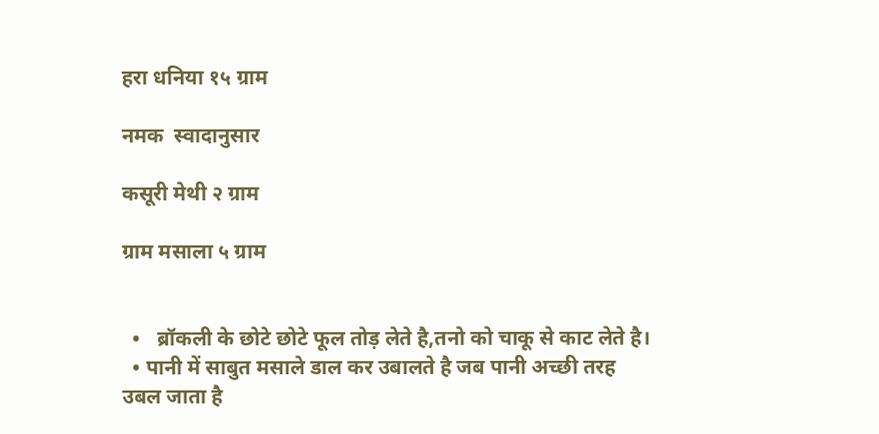हरा धनिया १५ ग्राम

नमक  स्वादानुसार

कसूरी मेथी २ ग्राम

ग्राम मसाला ५ ग्राम


  •   ब्रॉकली के छोटे छोटे फूल तोड़ लेते है,तनो को चाकू से काट लेते है।
  • पानी में साबुत मसाले डाल कर उबालते है जब पानी अच्छी तरह उबल जाता है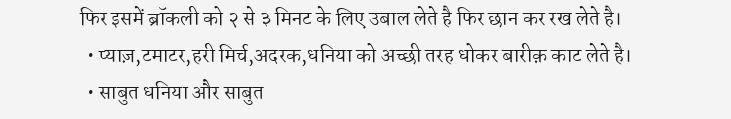फिर इसमें ब्रॉकली को २ से ३ मिनट के लिए उबाल लेते है फिर छान कर रख लेते है।
  • प्याज़,टमाटर,हरी मिर्च,अदरक,धनिया को अच्छी तरह धोकर बारीक़ काट लेते है।
  • साबुत धनिया और साबुत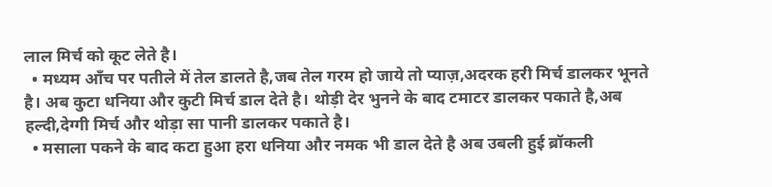लाल मिर्च को कूट लेते है।
  • मध्यम आँच पर पतीले में तेल डालते है,जब तेल गरम हो जाये तो प्याज़,अदरक हरी मिर्च डालकर भूनते है। अब कुटा धनिया और कुटी मिर्च डाल देते है। थोड़ी देर भुनने के बाद टमाटर डालकर पकाते है,अब हल्दी,देग्गी मिर्च और थोड़ा सा पानी डालकर पकाते है।
  • मसाला पकने के बाद कटा हुआ हरा धनिया और नमक भी डाल देते है अब उबली हुई ब्रॉकली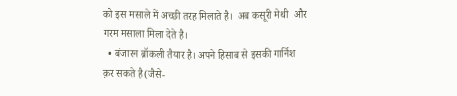को इस मसाले में अच्छी तरह मिलाते है।  अब कसूरी मेथी  और गरम मसाला मिला देते है।
  • बंजारन ब्रॉकली तैयार है। अपने हिसाब से इसकी गार्निश क़र सकते है(जैसे-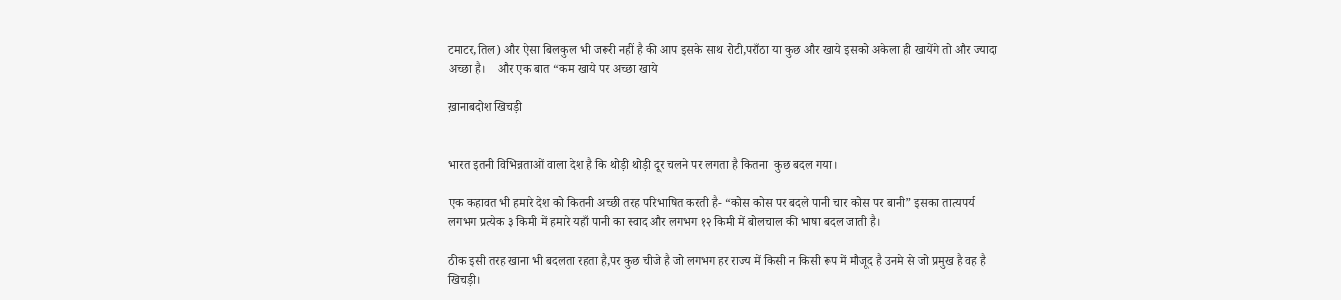टमाटर,तिल) और ऐसा बिलकुल भी जरूरी नहीं है की आप इसके साथ रोटी,पराँठा या कुछ और खाये इसको अकेला ही खायेंगे तो और ज्यादा अच्छा है।    और एक बात “कम खाये पर अच्छा खाये

ख़ानाबदोश खिचड़ी


भारत इतनी विभिन्नताओं वाला देश है कि थोड़ी थोड़ी दूर चलने पर लगता है कितना  कुछ बदल गया।

एक कहावत भी हमारे देश को कितनी अच्छी तरह परिभाषित करती है- “कोस कोस पर बदले पानी चार कोस पर बानी” इसका तात्यपर्य  लगभग प्रत्येक ३ किमी में हमारे यहाँ पानी का स्वाद और लगभग १२ किमी में बोलचाल की भाषा बदल जाती है।

ठीक इसी तरह खाना भी बदलता रहता है,पर कुछ चीजे है जो लगभग हर राज्य में किसी न किसी रूप में मौजूद है उनमे से जो प्रमुख है वह है खिचड़ी।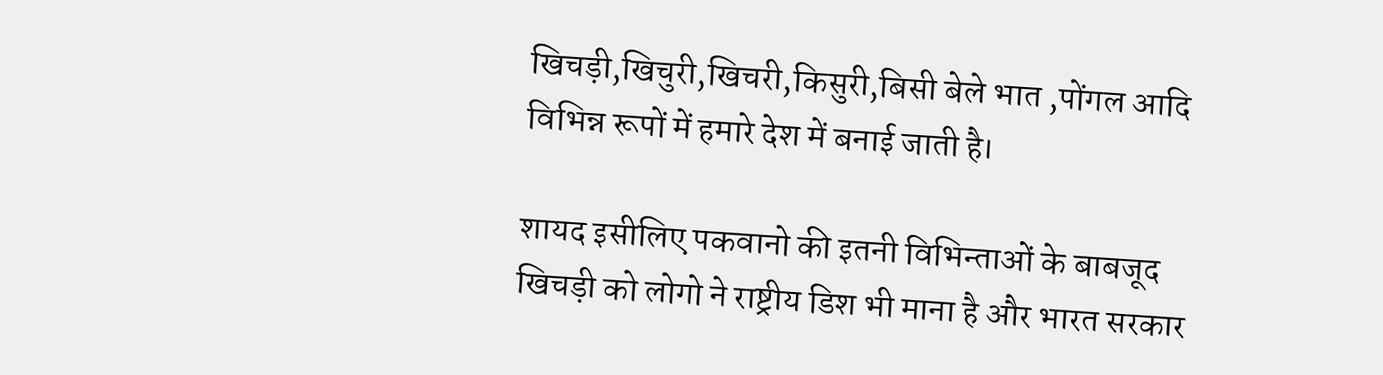खिचड़ी,खिचुरी,खिचरी,किसुरी,बिसी बेले भात ,पोंगल आदि विभिन्न रूपों में हमारे देश में बनाई जाती है।

शायद इसीलिए पकवानो की इतनी विभिन्ताओं के बाबजूद खिचड़ी को लोगो ने राष्ट्रीय डिश भी माना है और भारत सरकार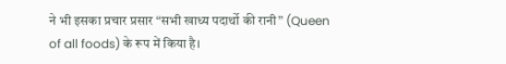ने भी इसका प्रचार प्रसार “सभी खाध्य पदार्थो की रानी” (Queen of all foods) के रूप में किया है।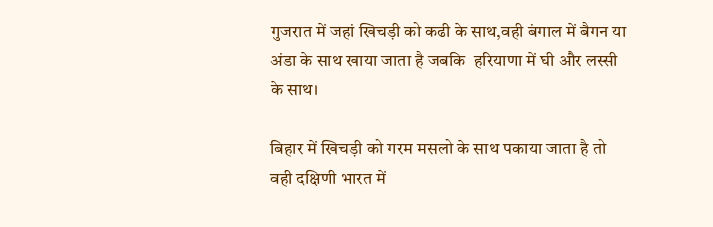गुजरात में जहां खिचड़ी को कढी के साथ,वही बंगाल में बैगन या अंडा के साथ खाया जाता है जबकि  हरियाणा में घी और लस्सी के साथ।

बिहार में खिचड़ी को गरम मसलो के साथ पकाया जाता है तो वही दक्षिणी भारत में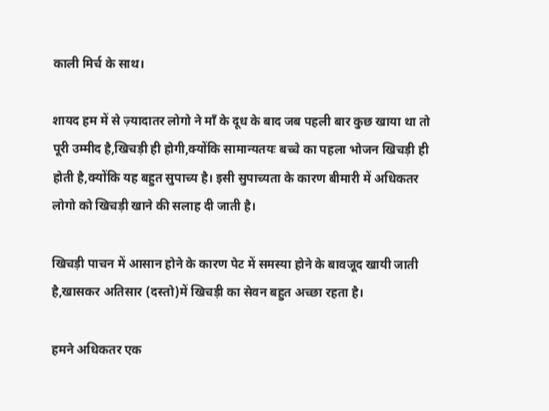काली मिर्च के साथ।

शायद हम में से ज़्यादातर लोगो ने माँ के दूध के बाद जब पहली बार कुछ खाया था तो पूरी उम्मीद है,खिचड़ी ही होगी,क्योंकि सामान्यतयः बच्चे का पहला भोजन खिचड़ी ही होती है,क्योंकि यह बहुत सुपाच्य है। इसी सुपाच्यता के कारण बीमारी में अधिकतर लोगो को खिचड़ी खाने की सलाह दी जाती है।

खिचड़ी पाचन में आसान होने के कारण पेट में समस्या होने के बावजूद खायी जाती है,खासकर अतिसार (दस्तो)में खिचड़ी का सेवन बहुत अच्छा रहता है।

हमने अधिकतर एक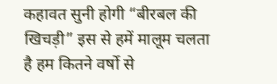कहावत सुनी होगी “बीरबल की खिचड़ी” इस से हमें मालूम चलता है हम कितने वर्षो से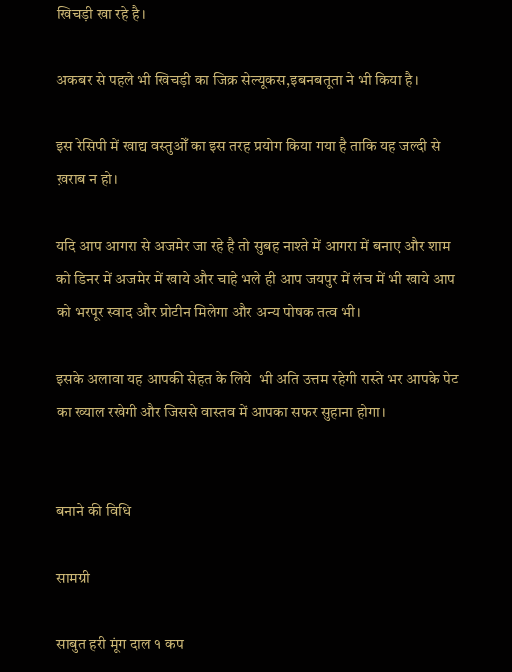खिचड़ी खा रहे है।

अकबर से पहले भी खिचड़ी का जिक्र सेल्यूकस,इबनबतूता ने भी किया है।

इस रेसिपी में खाद्य वस्तुओँ का इस तरह प्रयोग किया गया है ताकि यह जल्दी से ख़राब न हो।

यदि आप आगरा से अजमेर जा रहे है तो सुबह नाश्ते में आगरा में बनाए और शाम  को डिनर में अजमेर में खाये और चाहे भले ही आप जयपुर में लंच में भी खाये आप को भरपूर स्वाद और प्रोटीन मिलेगा और अन्य पोषक तत्व भी।

इसके अलावा यह आपकी सेहत के लिये  भी अति उत्तम रहेगी रास्ते भर आपके पेट का ख्याल रखेगी और जिससे वास्तव में आपका सफर सुहाना होगा।


बनाने की विधि

सामग्री

साबुत हरी मूंग दाल १ कप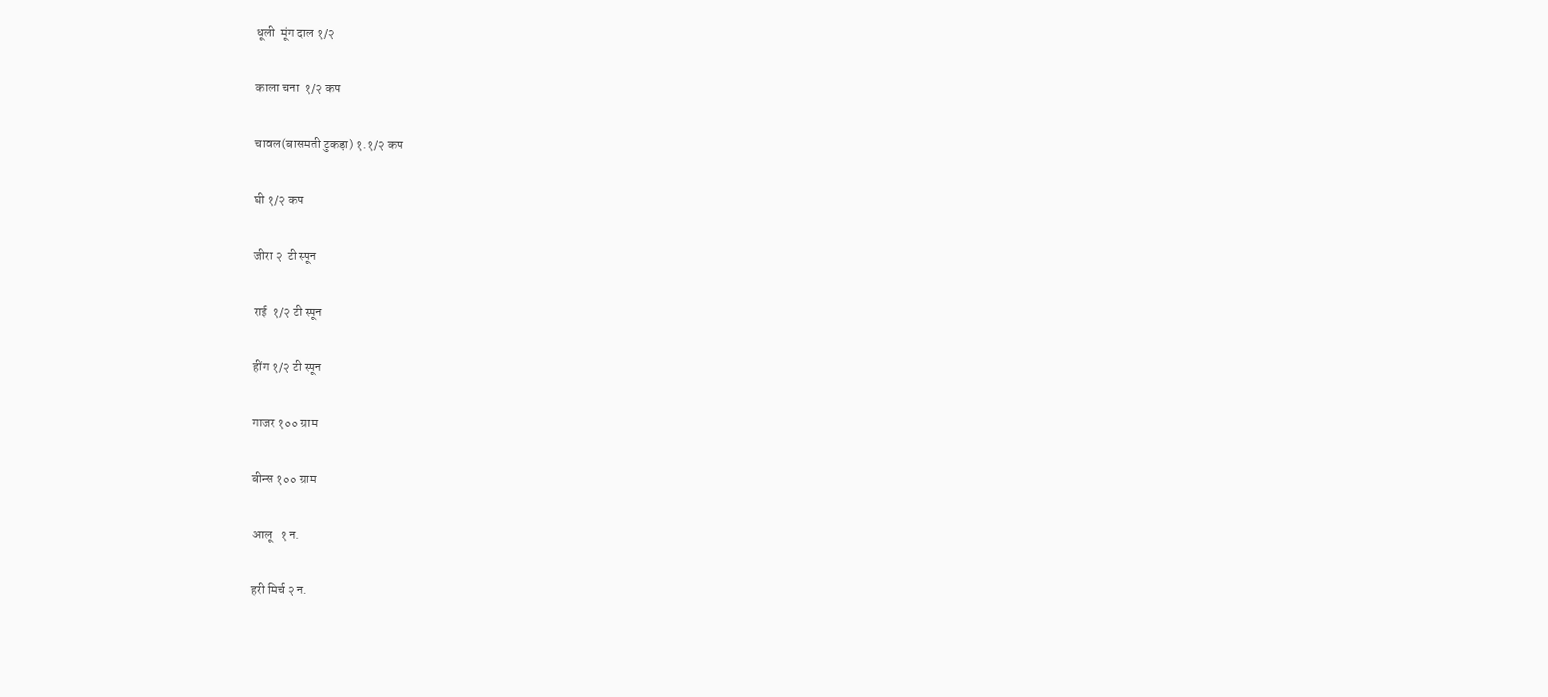धूली  मूंग दाल १/२

काला चना  १/२ कप

चावल(बासमती टुकड़ा) १.१/२ कप

घी १/२ कप

जीरा २  टी स्पून

राई  १/२ टी स्पून

हींग १/२ टी स्पून

गाजर १०० ग्राम

बीन्स १०० ग्राम

आलू   १ न.

हरी मिर्च २ न.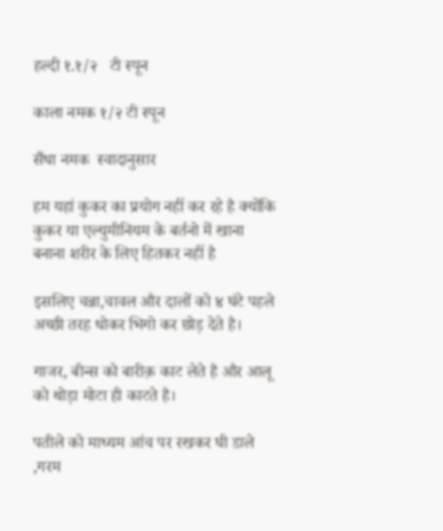हल्दी १.१/२   टी स्पून

काला नमक १/२ टी स्पून

सैंधा नमक  स्वादानुसार

हम यहां कुकर का प्रयोग नहीं कर रहे है क्योंकि कुकर या एल्युमीनियम के बर्तनो में खाना बनाना शरीर के लिए हितकर नहीं है

इसलिए चन्ना,चावल और दालों को ४ घंटे पहले अच्छी तरह धोकर भिगो कर छोड़ देते है।

गाजर, बीन्स को बारीक़ काट लेते है और आलू को थोड़ा मोटा ही काटते है।

पतीले को माध्यम आंच पर रखकर घी डाले ,गरम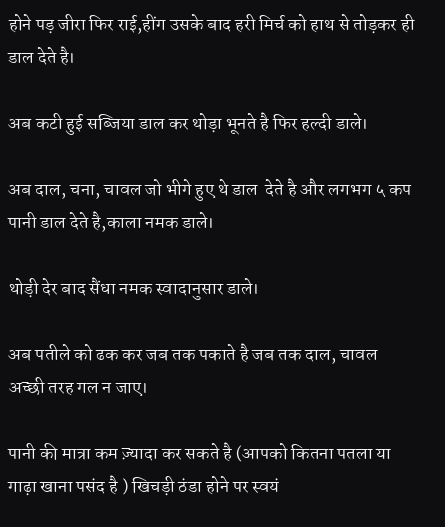होने पड़ जीरा फिर राई,हींग उसके बाद हरी मिर्च को हाथ से तोड़कर ही डाल देते है।

अब कटी हुई सब्जिया डाल कर थोड़ा भूनते है फिर हल्दी डाले।

अब दाल, चना, चावल जो भीगे हुए थे डाल  देते है और लगभग ५ कप पानी डाल देते है,काला नमक डाले।

थोड़ी देर बाद सैंधा नमक स्वादानुसार डाले।

अब पतीले को ढक कर जब तक पकाते है जब तक दाल, चावल अच्छी तरह गल न जाए।

पानी की मात्रा कम ज़्यादा कर सकते है (आपको कितना पतला या गाढ़ा खाना पसंद है ) खिचड़ी ठंडा होने पर स्वयं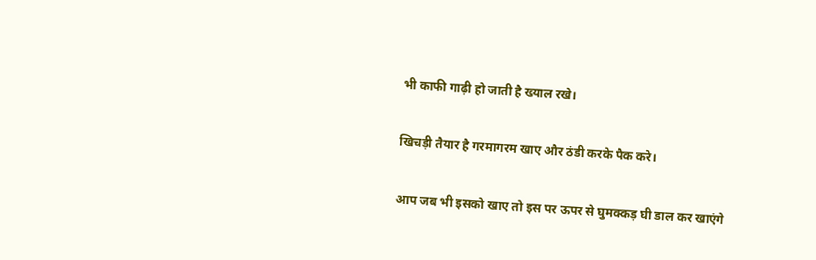भी काफी गाढ़ी हो जाती है ख्याल रखे।

खिचड़ी तैयार है गरमागरम खाए और ठंडी करके पैक करे।

आप जब भी इसको खाए तो इस पर ऊपर से घुमक्कड़ घी डाल कर खाएंगे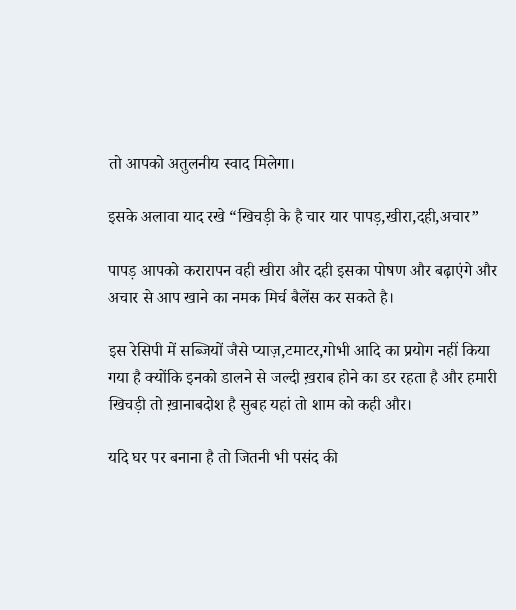तो आपको अतुलनीय स्वाद मिलेगा।

इसके अलावा याद रखे “खिचड़ी के है चार यार पापड़,खीरा,दही,अचार”

पापड़ आपको करारापन वही खीरा और दही इसका पोषण और बढ़ाएंगे और अचार से आप खाने का नमक मिर्च बैलेंस कर सकते है।

इस रेसिपी में सब्जियों जैसे प्याज़,टमाटर,गोभी आदि का प्रयोग नहीं किया गया है क्योंकि इनको डालने से जल्दी ख़राब होने का डर रहता है और हमारी खिचड़ी तो ख़ानाबदोश है सुबह यहां तो शाम को कही और।

यदि घर पर बनाना है तो जितनी भी पसंद की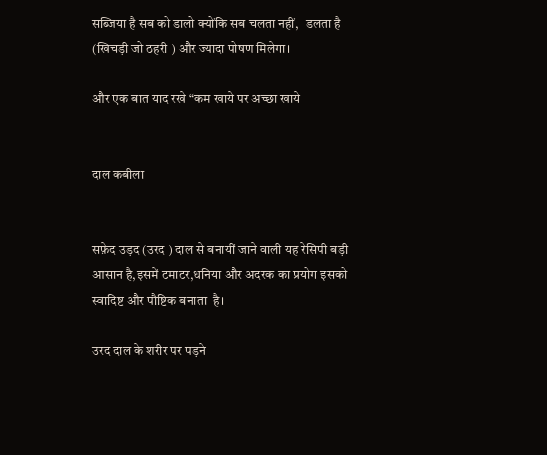सब्जिया है सब को डालो क्योंकि सब चलता नहीं,   डलता है (खिचड़ी जो ठहरी ) और ज्यादा पोषण मिलेगा।

और एक बात याद रखे “कम खाये पर अच्छा खाये


दाल कबीला


सफ़ेद उड़द (उरद ) दाल से बनायीं जाने वाली यह रेसिपी बड़ी आसान है,इसमें टमाटर,धनिया और अदरक का प्रयोग इसको स्वादिष्ट और पौष्टिक बनाता  है।

उरद दाल के शरीर पर पड़ने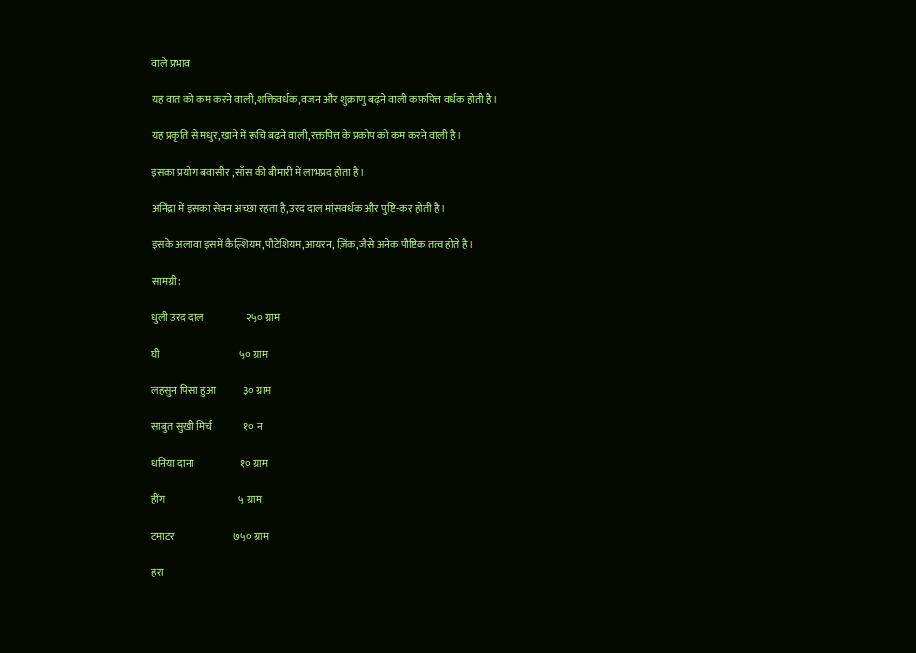वाले प्रभाव

यह वात को कम करने वाली,शक्तिवर्धक,वजन और शुक्राणु बढ़ने वाली कफ़पित्त वर्धक होती है।

यह प्रकृति से मधुर,खाने में रूचि बढ़ने वाली,रक्तपित्त के प्रकोप को कम करने वाली है।

इसका प्रयोग बवासीर ,साँस की बीमारी में लाभप्रद होता है।

अनिंद्रा में इसका सेवन अच्छा रहता है,उरद दाल मांसवर्धक और पुष्टि-कर होती है।

इसके अलावा इसमें कैल्शियम,पौटेशियम,आयरन, ज़िंक,जैसे अनेक पौष्टिक तत्व होते है।

सामग्री:

धुली उरद दाल                    २५० ग्राम

घी                                      ५० ग्राम

लहसुन पिसा हुआ             ३० ग्राम

साबुत सुखी मिर्च               १० न

धनिया दाना                      १० ग्राम

हींग                                   ५ ग्राम

टमाटर                            ७५० ग्राम

हरा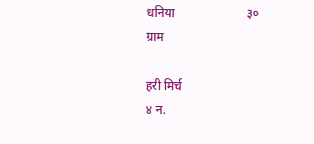धनिया                       ३० ग्राम

हरी मिर्च                             ४ न.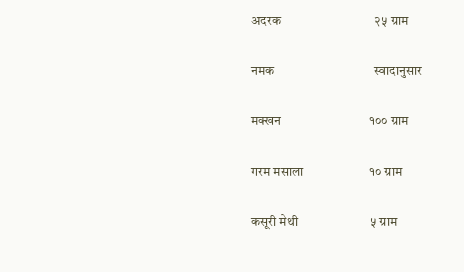अदरक                              २५ ग्राम

नमक                                स्वादानुसार

मक्खन                            १०० ग्राम

गरम मसाला                     १० ग्राम

कसूरी मेथी                       ५ ग्राम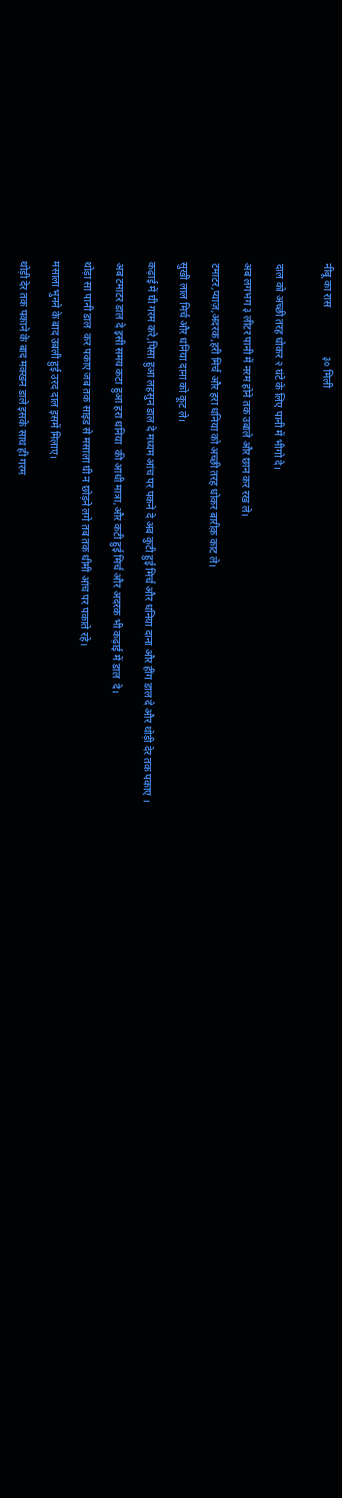नीबू का रास                   ३० मिली


दाल को अच्छी तरह धोकर २ घंटे के लिए पानी में भीगो दे।

अब लगभग ३ लीटर पानी में नरम होने तक उबाले और छान कर रख ले।

टमाटर,प्याज़,अदरक,हरी मिर्च और हरा धनिया को अच्छी तरह धोकर बारीक़ काट ले।

सुखी लाल मिर्च और धनिया दाना को कूट ले।

कढ़ाई में घी गरम करे,पिसा हुआ लहसुन डाल दे मध्यम आंच पर पकने दे अब कुटी हुई मिर्च और धनिया दाना और हींग डाल दे और थोड़ी देर तक पकाए ।

अब टमाटर डाल दे इसी समय कटा हुआ हरा धनिया  की आधी मात्रा,और कटी हुई मिर्च और अदरक भी कढ़ाई में डाल  दे।

थोड़ा सा पानी डाल  कर पकाए जब तक साइड से मसाला घी न छोड़ने लगे तब तक धीमी आंच पर पकाते रहे।

मसाला भुनने के बाद उबली हुई उरद दाल इसमें मिलाए।

थोड़ी देर तक पकाने के बाद मक्खन डाले इसके साथ ही गरम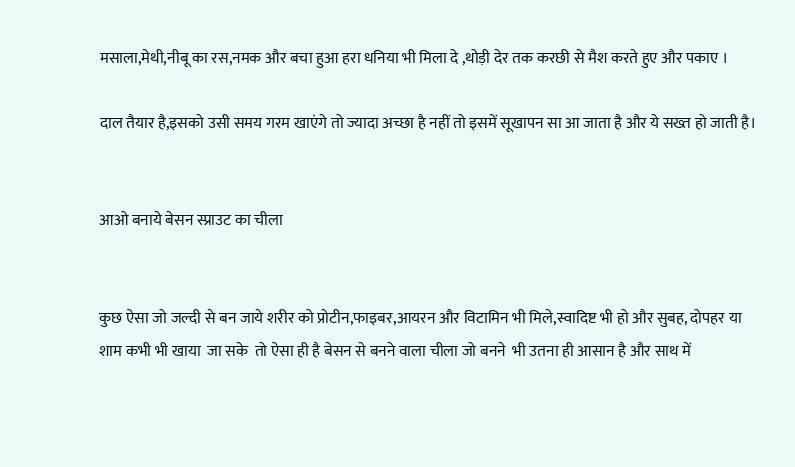मसाला,मेथी,नीबू का रस,नमक और बचा हुआ हरा धनिया भी मिला दे ,थोड़ी देर तक करछी से मैश करते हुए और पकाए ।

दाल तैयार है,इसको उसी समय गरम खाएंगे तो ज्यादा अच्छा है नहीं तो इसमें सूखापन सा आ जाता है और ये सख्त हो जाती है।


आओ बनाये बेसन स्प्राउट का चीला


कुछ ऐसा जो जल्दी से बन जाये शरीर को प्रोटीन,फाइबर,आयरन और विटामिन भी मिले,स्वादिष्ट भी हो और सुबह, दोपहर या शाम कभी भी खाया  जा सके  तो ऐसा ही है बेसन से बनने वाला चीला जो बनने  भी उतना ही आसान है और साथ में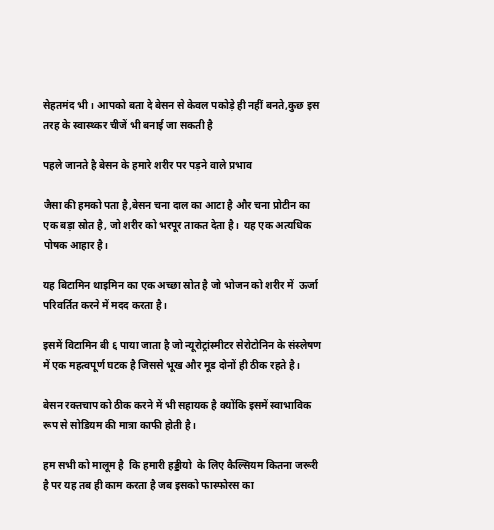सेहतमंद भी। आपको बता दे बेसन से केवल पकोड़े ही नहीं बनते,कुछ इस तरह के स्वास्थ्कर चीजें भी बनाई जा सकती है

पहले जानते है बेसन के हमारे शरीर पर पड़ने वाले प्रभाव

जैसा की हमको पता है,बेसन चना दाल का आटा है और चना प्रोटीन का एक बड़ा स्रोत है, जो शरीर को भरपूर ताकत देता है।  यह एक अत्यधिक पोषक आहार है।

यह बिटामिन थाइमिन का एक अच्छा स्रोत है जो भोजन को शरीर में  ऊर्जा परिवर्तित करने में मदद करता है।

इसमें विटामिन बी ६ पाया जाता है जो न्यूरोट्रांस्मीटर सेरोटोनिन के संस्लेषण में एक महत्वपूर्ण घटक है जिससे भूख और मूड दोनों ही ठीक रहते है।

बेसन रक्तचाप को ठीक करने में भी सहायक है क्योंकि इसमें स्वाभाविक  रूप से सोडियम की मात्रा काफी होती है।

हम सभी को मालूम है  कि हमारी हड्डीयो  के लिए कैल्सियम कितना जरूरी है पर यह तब ही काम करता है जब इसको फास्फोरस का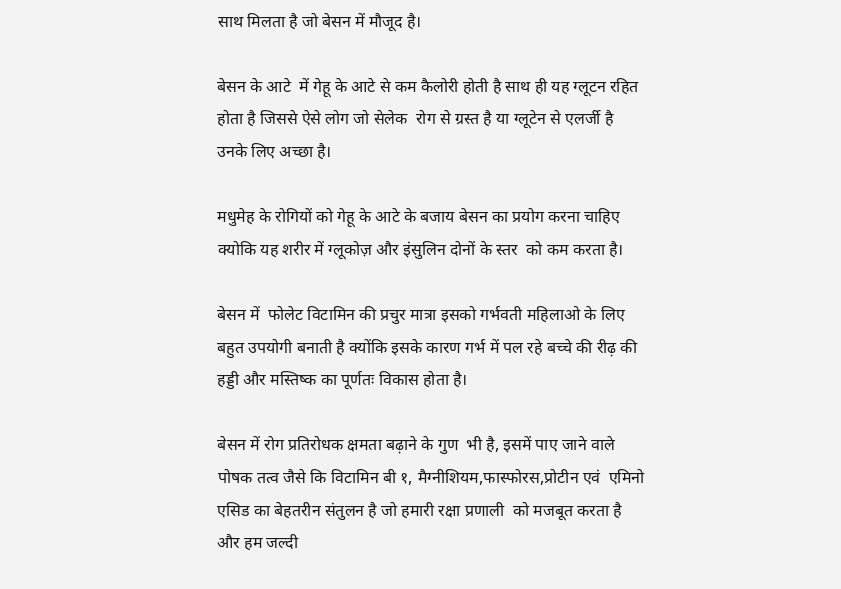साथ मिलता है जो बेसन में मौजूद है।

बेसन के आटे  में गेहू के आटे से कम कैलोरी होती है साथ ही यह ग्लूटन रहित होता है जिससे ऐसे लोग जो सेलेक  रोग से ग्रस्त है या ग्लूटेन से एलर्जी है  उनके लिए अच्छा है।

मधुमेह के रोगियों को गेहू के आटे के बजाय बेसन का प्रयोग करना चाहिए क्योकि यह शरीर में ग्लूकोज़ और इंसुलिन दोनों के स्तर  को कम करता है।

बेसन में  फोलेट विटामिन की प्रचुर मात्रा इसको गर्भवती महिलाओ के लिए बहुत उपयोगी बनाती है क्योंकि इसके कारण गर्भ में पल रहे बच्चे की रीढ़ की हड्डी और मस्तिष्क का पूर्णतः विकास होता है।

बेसन में रोग प्रतिरोधक क्षमता बढ़ाने के गुण  भी है, इसमें पाए जाने वाले पोषक तत्व जैसे कि विटामिन बी १, मैग्नीशियम,फास्फोरस,प्रोटीन एवं  एमिनो एसिड का बेहतरीन संतुलन है जो हमारी रक्षा प्रणाली  को मजबूत करता है और हम जल्दी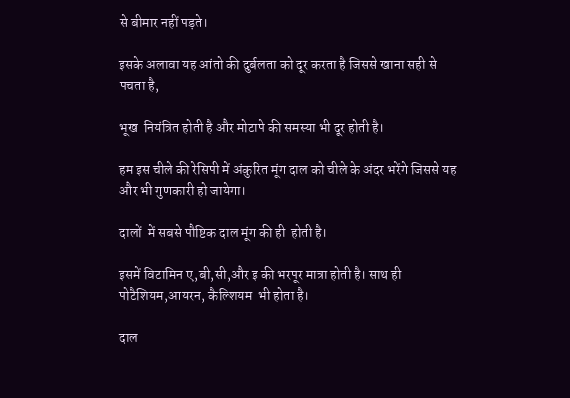से बीमार नहीं पड़ते।

इसके अलावा यह आंतो की दुर्बलता को दूर करता है जिससे खाना सही से पचता है,

भूख  नियंत्रित होती है और मोटापे की समस्या भी दूर होती है।

हम इस चीले की रेसिपी में अंकुरित मूंग दाल को चीले के अंदर भरेंगे जिससे यह और भी गुणकारी हो जायेगा।

दालों  में सबसे पौष्टिक दाल मूंग की ही  होती है।

इसमें विटामिन ए,बी,सी,और इ की भरपूर मात्रा होती है। साथ ही पोटैशियम,आयरन, कैल्शियम  भी होता है।

दाल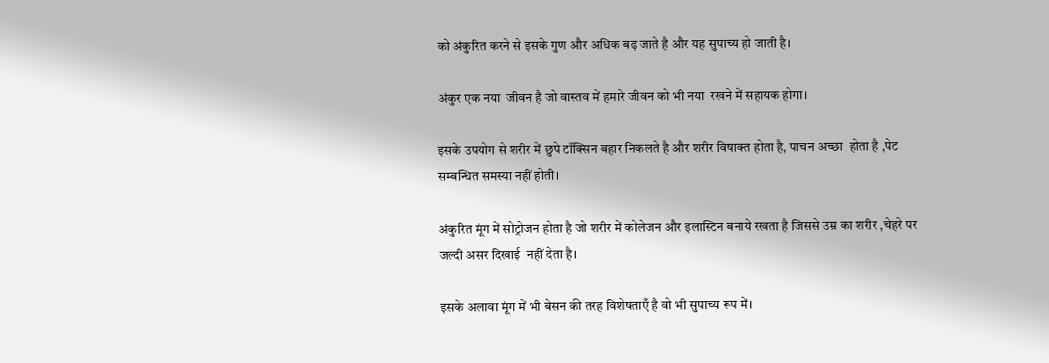को अंकुरित करने से इसके गुण और अधिक बढ़ जाते है और यह सुपाच्य हो जाती है।

अंकुर एक नया  जीवन है जो वास्तव में हमारे जीवन को भी नया  रखने में सहायक होगा।

इसके उपयोग से शरीर में छुपे टॉक्सिन बहार निकलते है और शरीर विषाक्त होता है, पाचन अच्छा  होता है ,पेट सम्बन्धित समस्या नहीं होती।

अंकुरित मूंग में सोट्रोजन होता है जो शरीर में कोलेजन और इलास्टिन बनाये रखता है जिससे उम्र का शरीर ,चेहरे पर जल्दी असर दिखाई  नहीं देता है।

इसके अलावा मूंग में भी बेसन की तरह विशेषताएँ है वो भी सुपाच्य रूप में।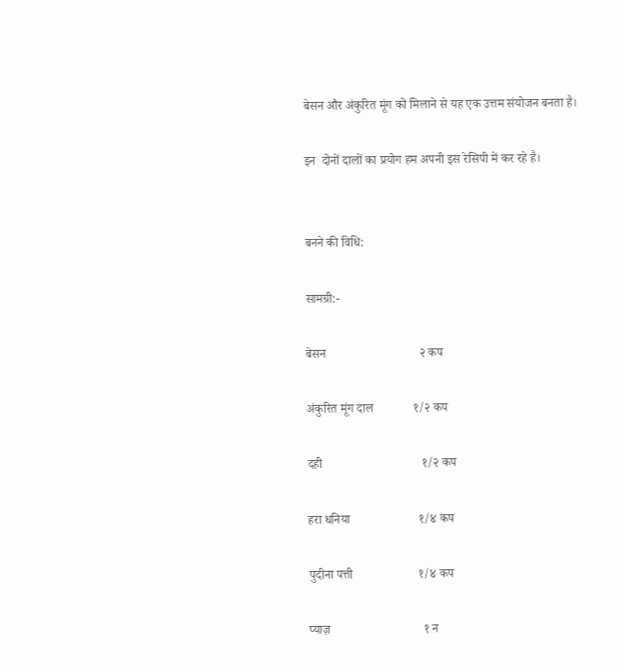बेसन और अंकुरित मूंग को मिलाने से यह एक उत्तम संयोजन बनता है।

इन  दोनों दालों का प्रयोग हम अपनी इस रेसिपी में कर रहे है।


बनने की विधि:

सामग्री:-

बेसन                              २ कप

अंकुरित मूंग दाल             १/२ कप

दही                                १/२ कप

हरा धनिया                      १/४ कप

पुदीना पत्ती                     १/४ कप

प्याज़                              १ न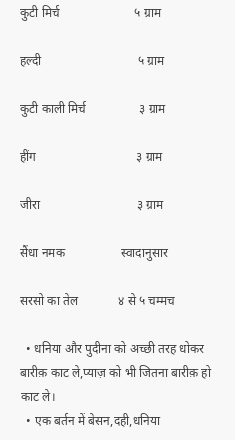कुटी मिर्च                        ५ ग्राम

हल्दी                               ५ ग्राम

कुटी काली मिर्च                 ३ ग्राम

हींग                                ३ ग्राम

जीरा                               ३ ग्राम

सैंधा नमक                  स्वादानुसार

सरसो का तेल             ४ से ५ चम्मच

  • धनिया और पुदीना को अच्छी तरह धोकर बारीक़ काट ले,प्याज़ को भी जितना बारीक़ हो काट ले।
  • एक बर्तन में बेसन,दही,धनिया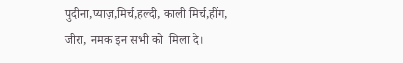पुदीना,प्याज़,मिर्च,हल्दी, काली मिर्च,हींग, जीरा, नमक इन सभी को  मिला दे।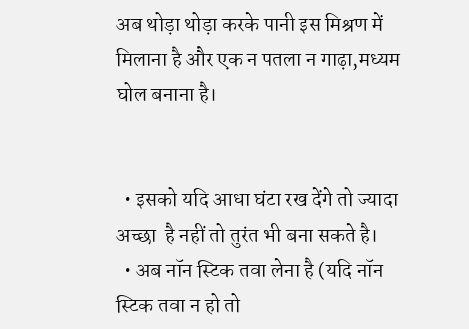अब थोड़ा थोड़ा करके पानी इस मिश्रण में  मिलाना है और एक न पतला न गाढ़ा,मध्यम  घोल बनाना है।


  • इसको यदि आधा घंटा रख देंगे तो ज्यादा अच्छा  है नहीं तो तुरंत भी बना सकते है।
  • अब नॉन स्टिक तवा लेना है (यदि नॉन स्टिक तवा न हो तो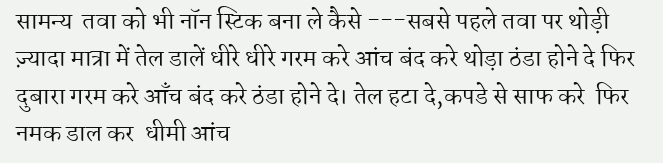सामन्य  तवा को भी नॉन स्टिक बना ले कैसे ---सबसे पहले तवा पर थोड़ी ज़्यादा मात्रा में तेल डालें धीरे धीरे गरम करे आंच बंद करे थोड़ा ठंडा होने दे फिर दुबारा गरम करे आँच बंद करे ठंडा होने दे। तेल हटा दे,कपडे से साफ करे  फिर नमक डाल कर  धीमी आंच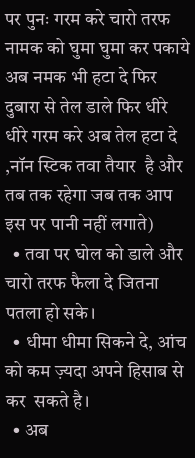पर पुनः गरम करे चारो तरफ नामक को घुमा घुमा कर पकाये अब नमक भी हटा दे फिर दुबारा से तेल डाले फिर धीरे धीरे गरम करे अब तेल हटा दे ,नॉन स्टिक तवा तैयार  है और तब तक रहेगा जब तक आप इस पर पानी नहीं लगाते)
  • तवा पर घोल को डाले और चारो तरफ फैला दे जितना पतला हो सके।
  • धीमा धीमा सिकने दे, आंच को कम ज़्यदा अपने हिसाब से कर  सकते है।
  • अब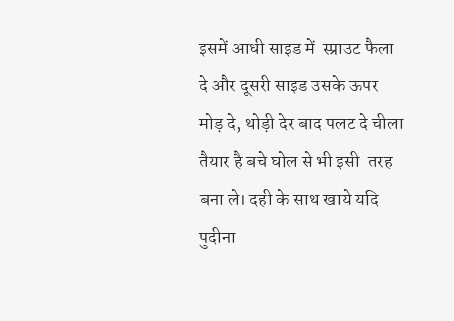इसमें आधी साइड में  स्प्राउट फैला दे और दूसरी साइड उसके ऊपर मोड़ दे, थोड़ी देर बाद पलट दे चीला तैयार है बचे घोल से भी इसी  तरह  बना ले। दही के साथ खाये यदि पुदीना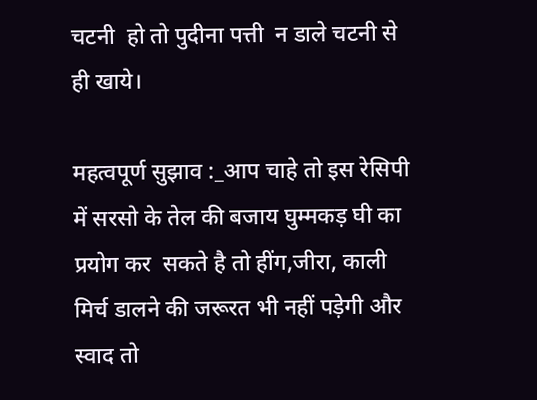चटनी  हो तो पुदीना पत्ती  न डाले चटनी से ही खाये।

महत्वपूर्ण सुझाव :_आप चाहे तो इस रेसिपी में सरसो के तेल की बजाय घुम्मकड़ घी का प्रयोग कर  सकते है तो हींग,जीरा, काली मिर्च डालने की जरूरत भी नहीं पड़ेगी और स्वाद तो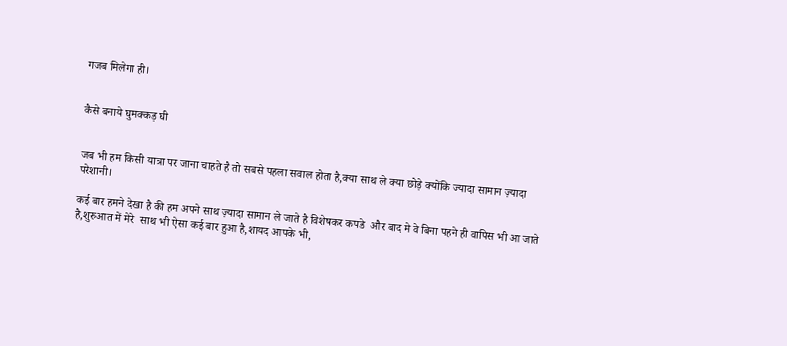गजब मिलेगा ही।


कैसे बनाये घुमक्कड़ घी


जब भी हम किसी यात्रा पर जाना चाहते है तो सबसे पहला सवाल होता है,क्या साथ ले क्या छोड़े क्योंकि ज्यादा सामान ज़्यादा परेशानी।

कई बार हमने देखा है की हम अपने साथ ज़्यादा सामान ले जाते है विशेषकर कपडे  और बाद मे वे बिना पहने ही वापिस भी आ जाते है,शुरुआत में मेरे  साथ भी ऐसा कई बार हुआ है,शायद आपके भी,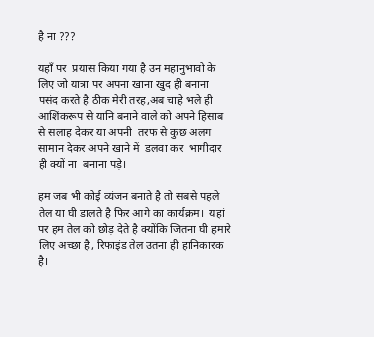है ना ???

यहाँ पर  प्रयास किया गया है उन महानुभावो के लिए जो यात्रा पर अपना खाना खुद ही बनाना पसंद करते है ठीक मेरी तरह,अब चाहे भले ही आशिंकरूप से यानि बनाने वाले को अपने हिसाब से सलाह देकर या अपनी  तरफ से कुछ अलग सामान देकर अपने खाने में  डलवा कर  भागीदार ही क्यों ना  बनाना पड़े।

हम जब भी कोई व्यंजन बनाते है तो सबसे पहले तेल या घी डालते है फिर आगे का कार्यक्रम।  यहां पर हम तेल को छोड़ देते है क्योंकि जितना घी हमारे लिए अच्छा है, रिफाइंड तेल उतना ही हानिकारक है।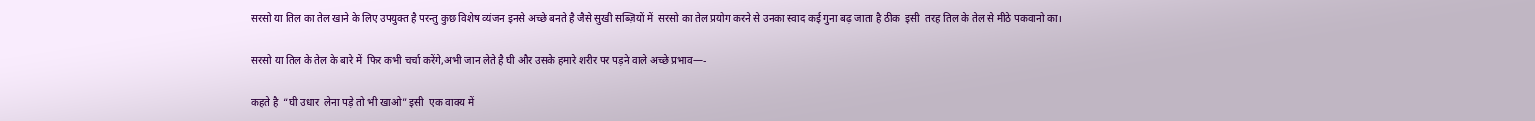सरसो या तिल का तेल खाने के लिए उपयुक्त है परन्तु कुछ विशेष व्यंजन इनसे अच्छे बनते है जैसे सुखी सब्ज़ियों में  सरसो का तेल प्रयोग करने से उनका स्वाद कई गुना बढ़ जाता है ठीक  इसी  तरह तिल के तेल से मीठे पकवानो का।

सरसो या तिल के तेल के बारे में  फिर कभी चर्चा करेंगे,अभी जान लेते है घी और उसके हमारे शरीर पर पड़ने वाले अच्छे प्रभाव—-

कहते है  “घी उधार  लेना पड़े तो भी खाओ” इसी  एक वाक्य में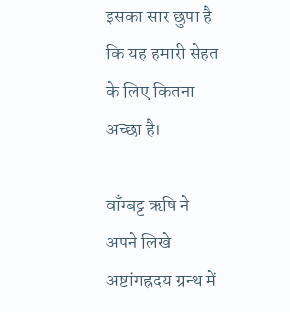इसका सार छुपा है कि यह हमारी सेहत के लिए कितना अच्छा है।

वाँग्बट्ट ऋषि ने अपने लिखे अष्टांगह्रदय ग्रन्थ में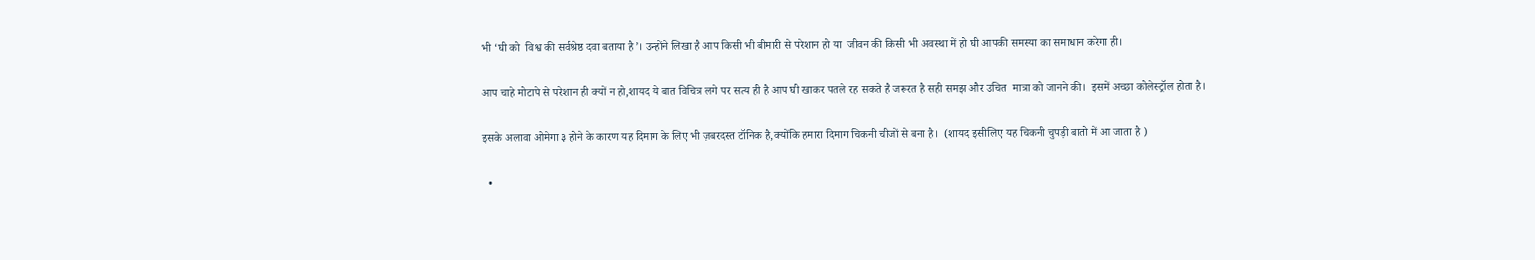भी ‘घी को  विश्व की सर्वश्रेष्ठ दवा बताया है’। उन्होंने लिखा है आप किसी भी बीमारी से परेशान हो या  जीवन की किसी भी अवस्था में हो घी आपकी समस्या का समाधान करेगा ही।

आप चाहे मोटापे से परेशान ही क्यों न हो,शायद ये बात विचित्र लगे पर सत्य ही है आप घी खाकर पतले रह सकते है जरूरत है सही समझ और उचित  मात्रा को जानने की।  इसमें अच्छा कोलेस्ट्रॉल होता है।

इसके अलावा ओमेगा ३ होने के कारण यह दिमाग के लिए भी ज़बरदस्त टॉनिक है,क्योंकि हमारा दिमाग चिकनी चीजों से बना है।  (शायद इसीलिए यह चिकनी चुपड़ी बातो में आ जाता है )

  •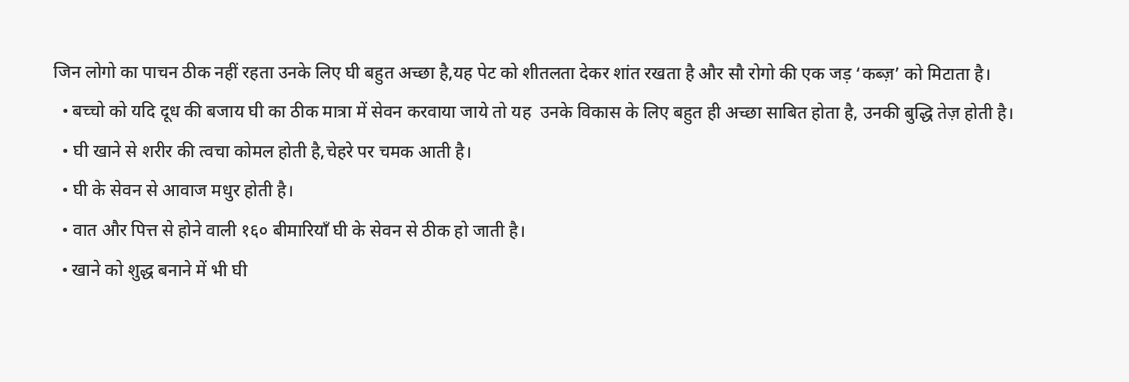जिन लोगो का पाचन ठीक नहीं रहता उनके लिए घी बहुत अच्छा है,यह पेट को शीतलता देकर शांत रखता है और सौ रोगो की एक जड़ ‘कब्ज़’ को मिटाता है।
  • बच्चो को यदि दूध की बजाय घी का ठीक मात्रा में सेवन करवाया जाये तो यह  उनके विकास के लिए बहुत ही अच्छा साबित होता है, उनकी बुद्धि तेज़ होती है।
  • घी खाने से शरीर की त्वचा कोमल होती है,चेहरे पर चमक आती है।
  • घी के सेवन से आवाज मधुर होती है।
  • वात और पित्त से होने वाली १६० बीमारियाँ घी के सेवन से ठीक हो जाती है।
  • खाने को शुद्ध बनाने में भी घी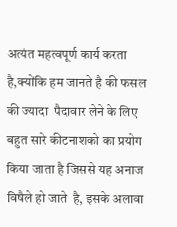अत्यंत महत्वपूर्ण कार्य करता है,क्योंकि हम जानते है की फसल की ज्यादा  पैदावार लेने के लिए बहुत सारे कीटनाशको का प्रयोग किया जाता है जिससे यह अनाज  विषैले हो जाते  है, इसके अलावा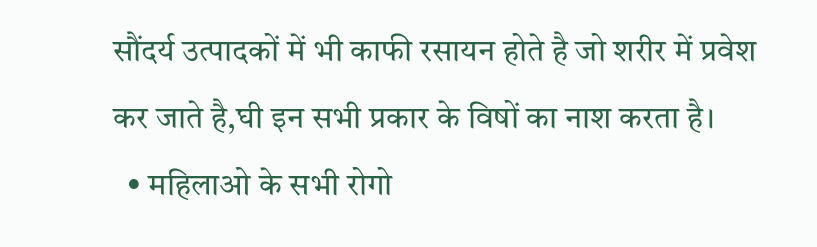सौंदर्य उत्पादकों में भी काफी रसायन होते है जो शरीर में प्रवेश कर जाते है,घी इन सभी प्रकार के विषों का नाश करता है।
  • महिलाओ के सभी रोगो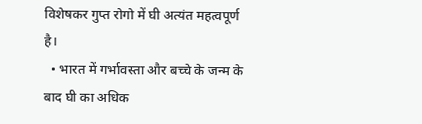विशेषकर गुप्त रोगो में घी अत्यंत महत्वपूर्ण है।
  • भारत में गर्भावस्ता और बच्चे के जन्म के बाद घी का अधिक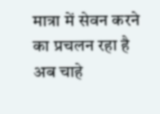मात्रा में सेवन करने का प्रचलन रहा है अब चाहे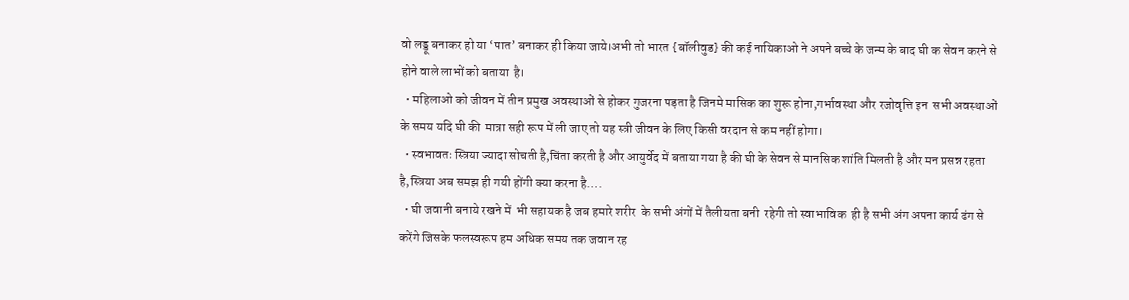वो लड्डू बनाकर हो या ‘पात’ बनाकर ही किया जाये।अभी तो भारत {बॉलीवुड} की कई नायिकाओ ने अपने बच्चे के जन्म के बाद घी क सेवन करने से होने वाले लाभों को बताया  है।
  • महिलाओ को जीवन में तीन प्रमुख अवस्थाओं से होकर गुजरना पड़ता है जिनमे मासिक का शुरू होना,गर्भावस्था और रजोवृत्ति इन  सभी अवस्थाओं के समय यदि घी की  मात्रा सही रूप में ली जाए तो यह स्त्री जीवन के लिए किसी वरदान से कम नहीं होगा।
  • स्वभावतः स्त्रिया ज्यादा सोचती है,चिंता करती है और आयुर्वेद में बताया गया है की घी के सेवन से मानसिक शांति मिलती है और मन प्रसन्न रहता है,स्त्रिया अब समझ ही गयी होंगी क्या करना है….
  • घी जवानी बनाये रखने में  भी सहायक है जब हमारे शरीर  के सभी अंगों में तैलीयता बनी  रहेगी तो स्वाभाविक  ही है सभी अंग अपना कार्य ढंग से करेंगे जिसके फलस्वरूप हम अधिक समय तक जवान रह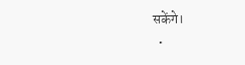सकेंगे।
  •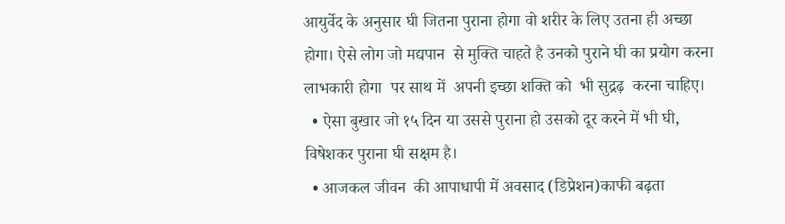आयुर्वेद के अनुसार घी जितना पुराना होगा वो शरीर के लिए उतना ही अच्छा होगा। ऐसे लोग जो मद्यपान  से मुक्ति चाहते है उनको पुराने घी का प्रयोग करना लाभकारी होगा  पर साथ में  अपनी इच्छा शक्ति को  भी सुद्रढ़  करना चाहिए।
  • ऐसा बुखार जो १५ दिन या उससे पुराना हो उसको दूर करने में भी घी, विषेशकर पुराना घी सक्षम है।
  • आजकल जीवन  की आपाधापी में अवसाद (डिप्रेशन)काफी बढ़ता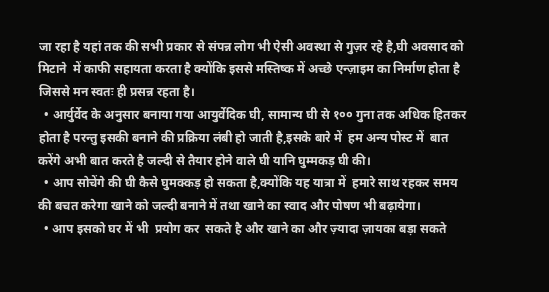जा रहा है यहां तक की सभी प्रकार से संपन्न लोग भी ऐसी अवस्था से गुज़र रहे है,घी अवसाद को मिटाने  में काफी सहायता करता है क्योंकि इससे मस्तिष्क में अच्छे एन्ज़ाइम का निर्माण होता है जिससे मन स्वतः ही प्रसन्न रहता है।
  • आर्युर्वेद के अनुसार बनाया गया आयुर्वेदिक घी, सामान्य घी से १०० गुना तक अधिक हितकर  होता है परन्तु इसकी बनाने की प्रक्रिया लंबी हो जाती है,इसके बारे में  हम अन्य पोस्ट में  बात करेंगे अभी बात करते है जल्दी से तैयार होने वाले घी यानि घुम्मकड़ घी की।
  • आप सोचेंगे की घी कैसे घुमक्कड़ हो सकता है,क्योंकि यह यात्रा में  हमारे साथ रहकर समय की बचत करेगा खाने को जल्दी बनाने में तथा खाने का स्वाद और पोषण भी बढ़ायेगा।
  • आप इसको घर में भी  प्रयोग कर  सकते है और खाने का और ज़्यादा ज़ायका बड़ा सकते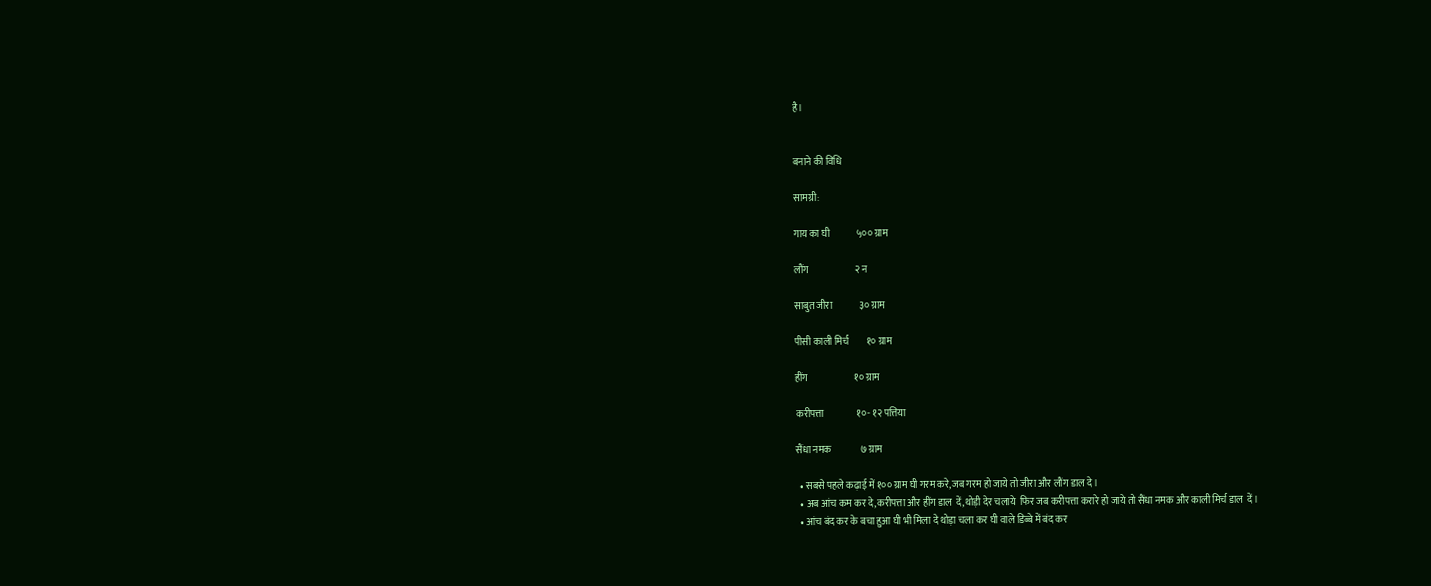है।


बनाने की विधि

सामग्री:

गाय का घी              ५०० ग्राम

लौंग                        २ न

साबुत जीरा              ३० ग्राम

पीसी काली मिर्च         १० ग्राम

हींग                        १० ग्राम

करीपत्ता                 १०- १२ पत्तिया

सैंधा नमक               ७ ग्राम

  • सबसे पहले कढ़ाई में १०० ग्राम घी गरम करे,जब गरम हो जाये तो जीरा और लौंग डाल दे।
  • अब आंच कम कर दे,करीपत्ता और हींग डाल  दें,थोड़ी देर चलाये  फिर जब करीपत्ता करारे हो जाये तो सैंधा नमक और काली मिर्च डाल  दें।
  • आंच बंद कर के बचा हुआ घी भी मिला दे थोड़ा चला कर घी वाले डिब्बे में बंद कर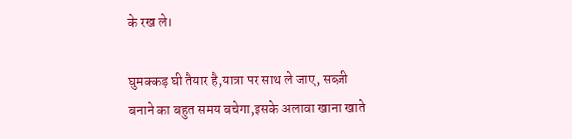के रख ले।

घुमक्कड़ घी तैयार है,यात्रा पर साथ ले जाए, सब्ज़ी बनाने का बहुत समय बचेगा,इसके अलावा खाना खाते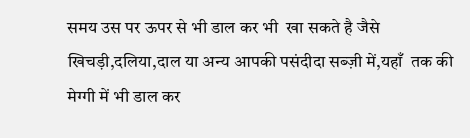समय उस पर ऊपर से भी डाल कर भी  खा सकते है जैसे खिचड़ी,दलिया,दाल या अन्य आपकी पसंदीदा सब्ज़ी में,यहाँ  तक की मेग्गी में भी डाल कर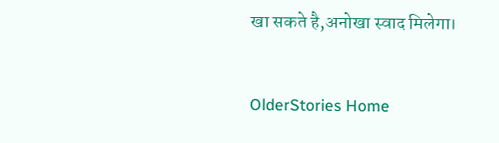खा सकते है,अनोखा स्वाद मिलेगा।


OlderStories Home